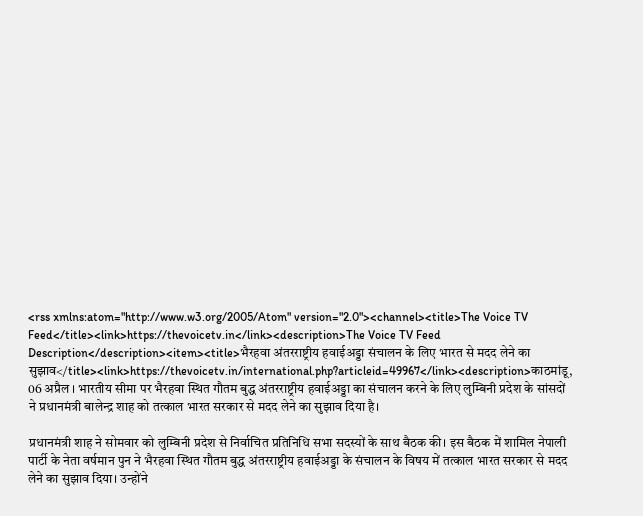<rss xmlns:atom="http://www.w3.org/2005/Atom" version="2.0"><channel><title>The Voice TV Feed</title><link>https://thevoicetv.in</link><description>The Voice TV Feed Description</description><item><title>भैरहवा अंतरराष्ट्रीय हवाईअड्डा संचालन के लिए भारत से मदद लेने का सुझाव</title><link>https://thevoicetv.in/international.php?articleid=49967</link><description>काठमांडू, 06 अप्रैल । भारतीय सीमा पर भैरहवा स्थित गौतम बुद्ध अंतरराष्ट्रीय हवाईअड्डा का संचालन करने के लिए लुम्बिनी प्रदेश के सांसदों ने प्रधानमंत्री बालेन्द्र शाह को तत्काल भारत सरकार से मदद लेने का सुझाव दिया है।

प्रधानमंत्री शाह ने सोमवार को लुम्बिनी प्रदेश से निर्वाचित प्रतिनिधि सभा सदस्यों के साथ बैठक की। इस बैठक में शामिल नेपाली पार्टी के नेता वर्षमान पुन ने भैरहवा स्थित गौतम बुद्ध अंतरराष्ट्रीय हवाईअड्डा के संचालन के विषय में तत्काल भारत सरकार से मदद लेने का सुझाव दिया। उन्होंने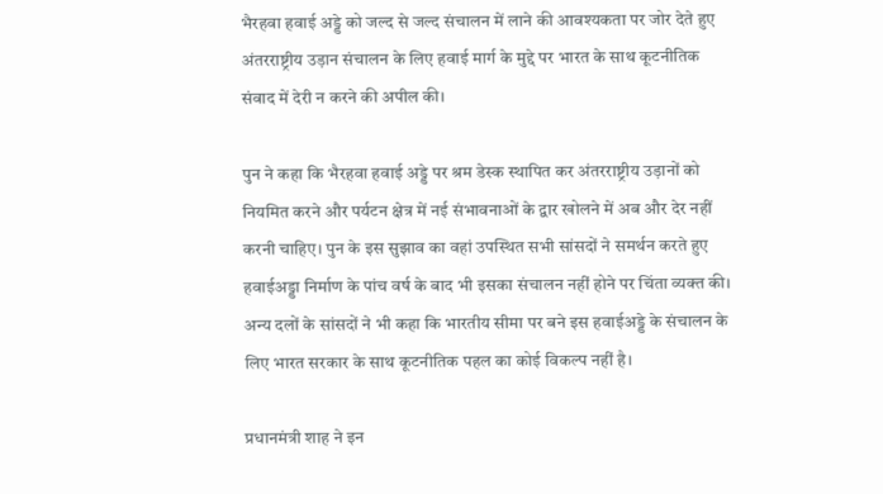भैरहवा हवाई अड्डे को जल्द से जल्द संचालन में लाने की आवश्यकता पर जोर देते हुए अंतरराष्ट्रीय उड़ान संचालन के लिए हवाई मार्ग के मुद्दे पर भारत के साथ कूटनीतिक संवाद में देरी न करने की अपील की।

पुन ने कहा कि भैरहवा हवाई अड्डे पर श्रम डेस्क स्थापित कर अंतरराष्ट्रीय उड़ानों को नियमित करने और पर्यटन क्षेत्र में नई संभावनाओं के द्वार खोलने में अब और देर नहीं करनी चाहिए। पुन के इस सुझाव का वहां उपस्थित सभी सांसदों ने समर्थन करते हुए हवाईअड्डा निर्माण के पांच वर्ष के बाद भी इसका संचालन नहीं होने पर चिंता व्यक्त की। अन्य दलों के सांसदों ने भी कहा कि भारतीय सीमा पर बने इस हवाईअड्डे के संचालन के लिए भारत सरकार के साथ कूटनीतिक पहल का कोई विकल्प नहीं है।

प्रधानमंत्री शाह ने इन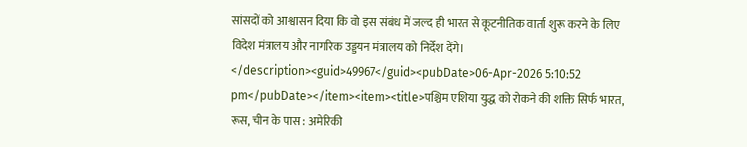सांसदों को आश्वासन दिया कि वो इस संबंध में जल्द ही भारत से कूटनीतिक वार्ता शुरू करने के लिए विदेश मंत्रालय और नागरिक उड्डयन मंत्रालय को निर्देश देंगे। </description><guid>49967</guid><pubDate>06-Apr-2026 5:10:52 pm</pubDate></item><item><title>पश्चिम एशिया युद्ध को रोकने की शक्ति सिर्फ भारत, रूस, चीन के पास : अमेरिकी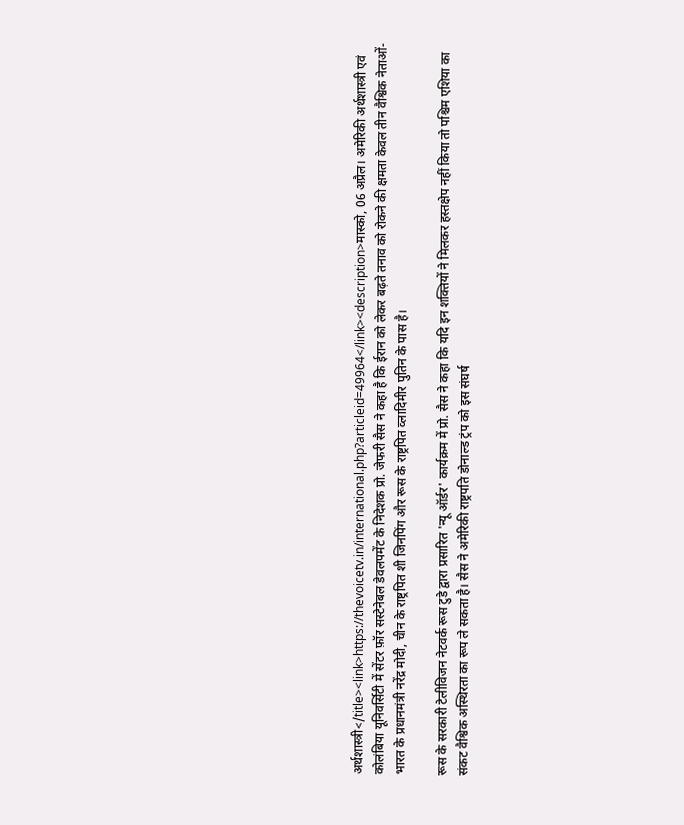अर्थशास्त्री</title><link>https://thevoicetv.in/international.php?articleid=49964</link><description>मास्को, 06 अप्रैल। अमेरिकी अर्थशास्त्री एवं कोलंबिया यूनिवर्सिटी में सेंटर फ़ॉर सस्टेनेबल डेवलपमेंट के निदेशक प्रो. जेफरी सैस ने कहा है कि ईरान को लेकर बढ़ते तनाव को रोकने की क्षमता केवल तीन वैश्विक नेताओं- भारत के प्रधानमंत्री नरेंद्र मोदी, चीन के राष्ट्रपित शी जिनपिंग और रूस के राष्ट्रपित व्लादिमीर पुतिन के पास है।

रूस के सरकारी टेलीविजन नेटवर्क रूस टुडे द्वारा प्रसारित 'न्यू ऑर्डर' कार्यक्रम में प्रो. सैस ने कहा कि यदि इन शक्तियों ने मिलकर हस्तक्षेप नहीं किया तो पश्चिम एशिया का संकट वैश्विक अस्थिरता का रूप ले सकता है। सैस ने अमेरिकी राष्ट्रपति डोनाल्ड ट्रंप को इस संघर्ष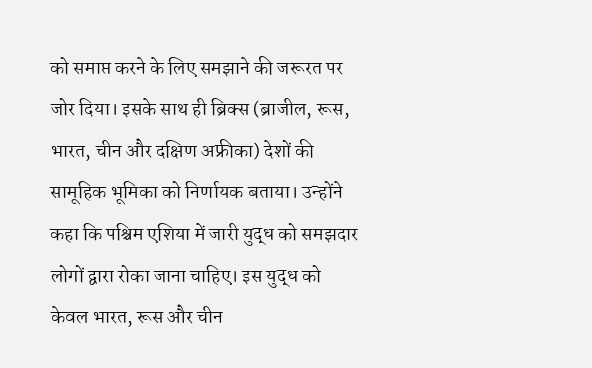को समाप्त करने के लिए समझाने की जरूरत पर जोर दिया। इसके साथ ही ब्रिक्स (ब्राजील, रूस, भारत, चीन और दक्षिण अफ्रीका) देशों की सामूहिक भूमिका को निर्णायक बताया। उन्होंने कहा कि पश्चिम एशिया में जारी युद्ध को समझदार लोगों द्वारा रोका जाना चाहिए। इस युद्ध को केवल भारत, रूस और चीन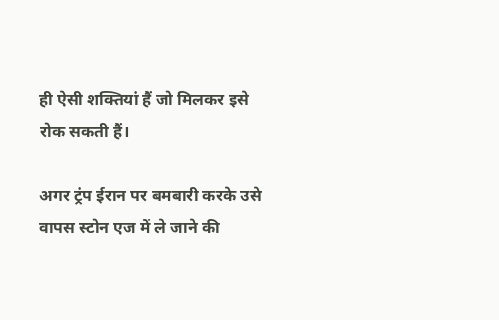ही ऐसी शक्तियां हैं जो मिलकर इसे रोक सकती हैं।

अगर ट्रंप ईरान पर बमबारी करके उसे वापस स्टोन एज में ले जाने की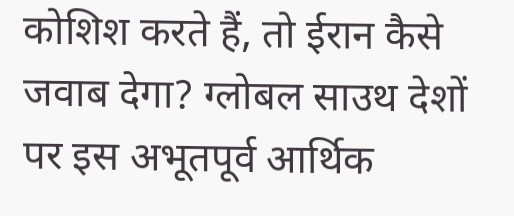कोशिश करते हैं, तो ईरान कैसे जवाब देगा? ग्लोबल साउथ देशों पर इस अभूतपूर्व आर्थिक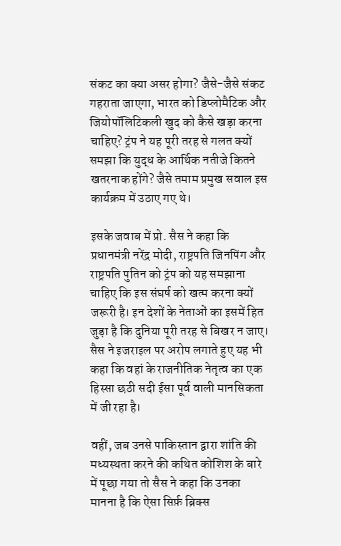संकट का क्या असर होगा? जैसे-जैसे संकट गहराता जाएगा, भारत को डिप्लोमैटिक और जियोपॉलिटिकली खुद को कैसे खड़ा करना चाहिए? ट्रंप ने यह पूरी तरह से गलत क्यों समझा कि युद्ध के आर्थिक नतीजे कितने खतरनाक होंगे? जैसे तमाम प्रमुख सवाल इस कार्यक्रम में उठाए गए थे।

इसके जवाब में प्रो. सैस ने कहा कि प्रधानमंत्री नरेंद्र मोदी, राष्ट्रपति जिनपिंग और राष्ट्रपति पुतिन को ट्रंप को यह समझाना चाहिए कि इस संघर्ष को खत्म करना क्यों जरूरी है। इन देशों के नेताओं का इसमें हित जुड़ा है कि दुनिया पूरी तरह से बिखर न जाए। सैस ने इजराइल पर अरोप लगाते हुए यह भी कहा कि वहां के राजनीतिक नेतृत्व का एक हिस्सा छठी सदी ईसा पूर्व वाली मानसिकता में जी रहा है।

वहीं, जब उनसे पाकिस्तान द्वारा शांति की मध्यस्थता करने की कथित कोशिश के बारे में पूछा गया तो सैस ने कहा कि उनका मानना है कि ऐसा सिर्फ़ ब्रिक्स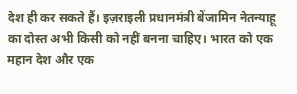देश ही कर सकते हैं। इज़राइली प्रधानमंत्री बेंजामिन नेतन्याहू का दोस्त अभी किसी को नहीं बनना चाहिए। भारत को एक महान देश और एक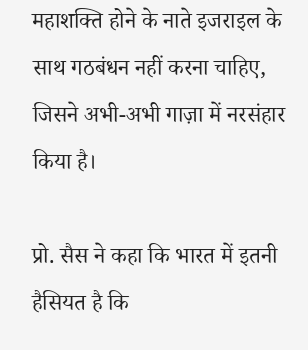महाशक्ति होने के नाते इजराइल के साथ गठबंधन नहीं करना चाहिए, जिसने अभी-अभी गाज़ा में नरसंहार किया है।

प्रो. सैस ने कहा कि भारत में इतनी हैसियत है कि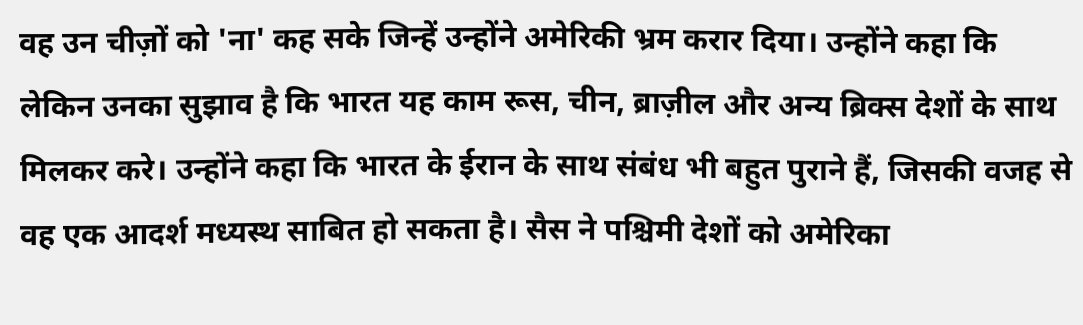वह उन चीज़ों को 'ना' कह सके जिन्हें उन्होंने अमेरिकी भ्रम करार दिया। उन्होंने कहा कि लेकिन उनका सुझाव है कि भारत यह काम रूस, चीन, ब्राज़ील और अन्य ब्रिक्स देशों के साथ मिलकर करे। उन्होंने कहा कि भारत के ईरान के साथ संबंध भी बहुत पुराने हैं, जिसकी वजह से वह एक आदर्श मध्यस्थ साबित हो सकता है। सैस ने पश्चिमी देशों को अमेरिका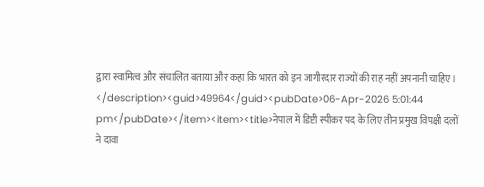द्वारा स्वामित्व और संचालित बताया और कहा कि भारत को इन जागीरदार राज्यों की राह नहीं अपनानी चाहिए। </description><guid>49964</guid><pubDate>06-Apr-2026 5:01:44 pm</pubDate></item><item><title>नेपाल में डिप्टी स्पीकर पद के लिए तीन प्रमुख विपक्षी दलों ने दावा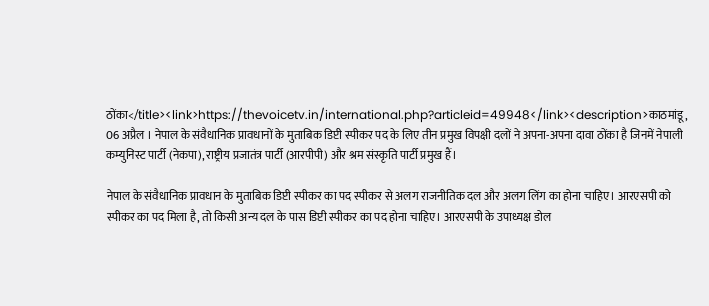ठोंका</title><link>https://thevoicetv.in/international.php?articleid=49948</link><description>काठमांडू, 06 अप्रैल । नेपाल के संवैधानिक प्रावधानों के मुताबिक डिप्टी स्पीकर पद के लिए तीन प्रमुख विपक्षी दलों ने अपना-अपना दावा ठोंका है जिनमें नेपाली कम्युनिस्ट पार्टी (नेकपा), राष्ट्रीय प्रजातंत्र पार्टी (आरपीपी) और श्रम संस्कृति पार्टी प्रमुख हैं।

नेपाल के संवैधानिक प्रावधान के मुताबिक डिप्टी स्पीकर का पद स्पीकर से अलग राजनीतिक दल और अलग लिंग का होना चाहिए। आरएसपी को स्पीकर का पद मिला है, तो किसी अन्य दल के पास डिप्टी स्पीकर का पद होना चाहिए। आरएसपी के उपाध्यक्ष डोल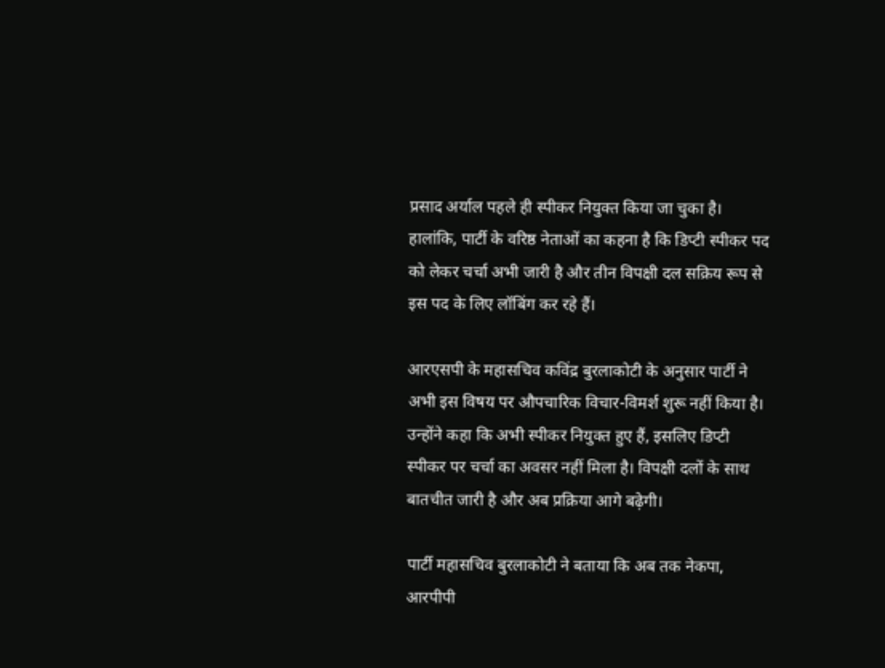प्रसाद अर्याल पहले ही स्पीकर नियुक्त किया जा चुका है। हालांकि, पार्टी के वरिष्ठ नेताओं का कहना है कि डिप्टी स्पीकर पद को लेकर चर्चा अभी जारी है और तीन विपक्षी दल सक्रिय रूप से इस पद के लिए लॉबिंग कर रहे हैं।

आरएसपी के महासचिव कविंद्र बुरलाकोटी के अनुसार पार्टी ने अभी इस विषय पर औपचारिक विचार-विमर्श शुरू नहीं किया है। उन्होंने कहा कि अभी स्पीकर नियुक्त हुए हैं, इसलिए डिप्टी स्पीकर पर चर्चा का अवसर नहीं मिला है। विपक्षी दलों के साथ बातचीत जारी है और अब प्रक्रिया आगे बढ़ेगी।

पार्टी महासचिव बुरलाकोटी ने बताया कि अब तक नेकपा, आरपीपी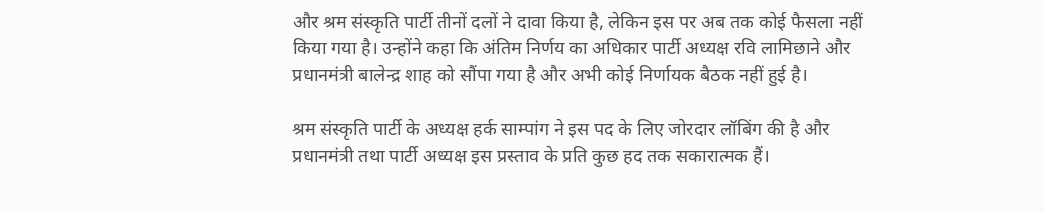और श्रम संस्कृति पार्टी तीनों दलों ने दावा किया है, लेकिन इस पर अब तक कोई फैसला नहीं किया गया है। उन्होंने कहा कि अंतिम निर्णय का अधिकार पार्टी अध्यक्ष रवि लामिछाने और प्रधानमंत्री बालेन्द्र शाह को सौंपा गया है और अभी कोई निर्णायक बैठक नहीं हुई है।

श्रम संस्कृति पार्टी के अध्यक्ष हर्क साम्पांग ने इस पद के लिए जोरदार लॉबिंग की है और प्रधानमंत्री तथा पार्टी अध्यक्ष इस प्रस्ताव के प्रति कुछ हद तक सकारात्मक हैं।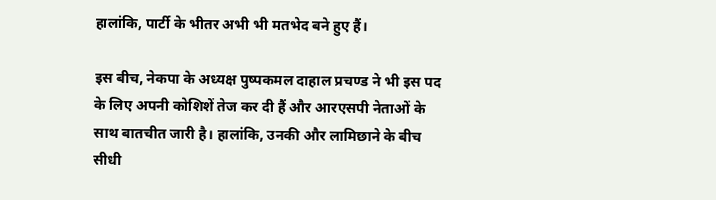हालांकि, पार्टी के भीतर अभी भी मतभेद बने हुए हैं।

इस बीच, नेकपा के अध्यक्ष पुष्पकमल दाहाल प्रचण्ड ने भी इस पद के लिए अपनी कोशिशें तेज कर दी हैं और आरएसपी नेताओं के साथ बातचीत जारी है। हालांकि, उनकी और लामिछाने के बीच सीधी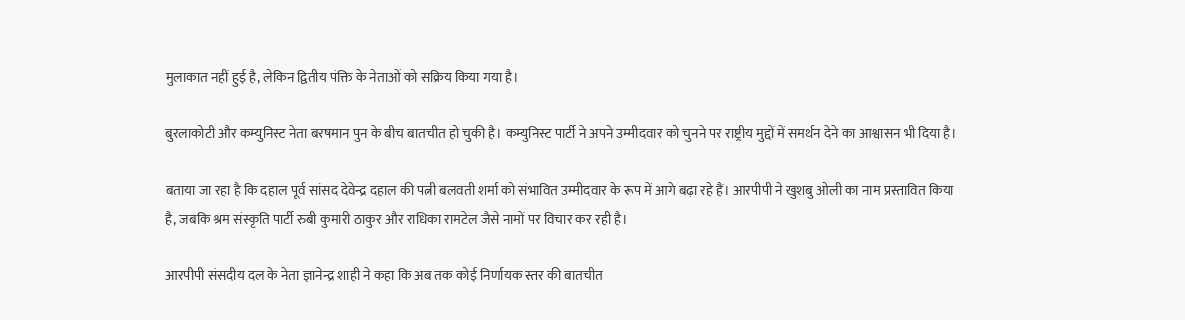मुलाकात नहीं हुई है, लेकिन द्वितीय पंक्ति के नेताओं को सक्रिय किया गया है।

बुरलाकोटी और कम्युनिस्ट नेता बरषमान पुन के बीच बातचीत हो चुकी है। कम्युनिस्ट पार्टी ने अपने उम्मीदवार को चुनने पर राष्ट्रीय मुद्दों में समर्थन देने का आश्वासन भी दिया है।

बताया जा रहा है कि दहाल पूर्व सांसद देवेन्द्र दहाल की पत्नी बलवती शर्मा को संभावित उम्मीदवार के रूप में आगे बढ़ा रहे हैं। आरपीपी ने खुशबु ओली का नाम प्रस्तावित किया है, जबकि श्रम संस्कृति पार्टी रुबी कुमारी ठाकुर और राधिका रामटेल जैसे नामों पर विचार कर रही है।

आरपीपी संसदीय दल के नेता ज्ञानेन्द्र शाही ने कहा कि अब तक कोई निर्णायक स्तर की बातचीत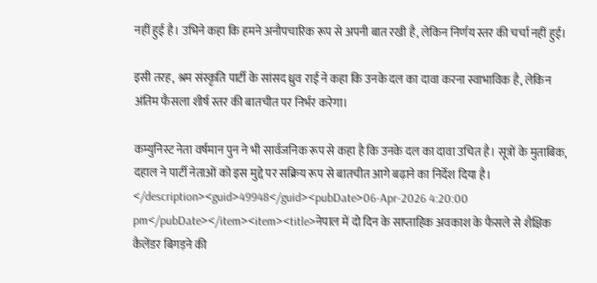नहीं हुई है। उभिने कहा कि हमने अनौपचारिक रूप से अपनी बात रखी है, लेकिन निर्णय स्तर की चर्चा नहीं हुई।

इसी तरह, श्रम संस्कृति पार्टी के सांसद ध्रुव राई ने कहा कि उनके दल का दावा करना स्वाभाविक है, लेकिन अंतिम फैसला शीर्ष स्तर की बातचीत पर निर्भर करेगा।

कम्युनिस्ट नेता वर्षमान पुन ने भी सार्वजनिक रूप से कहा है कि उनके दल का दावा उचित है। सूत्रों के मुताबिक, दहाल ने पार्टी नेताओं को इस मुद्दे पर सक्रिय रूप से बातचीत आगे बढ़ाने का निर्देश दिया है। </description><guid>49948</guid><pubDate>06-Apr-2026 4:20:00 pm</pubDate></item><item><title>नेपाल में दो दिन के साप्ताहिक अवकाश के फैसले से शैक्षिक कैलेंडर बिगड़ने की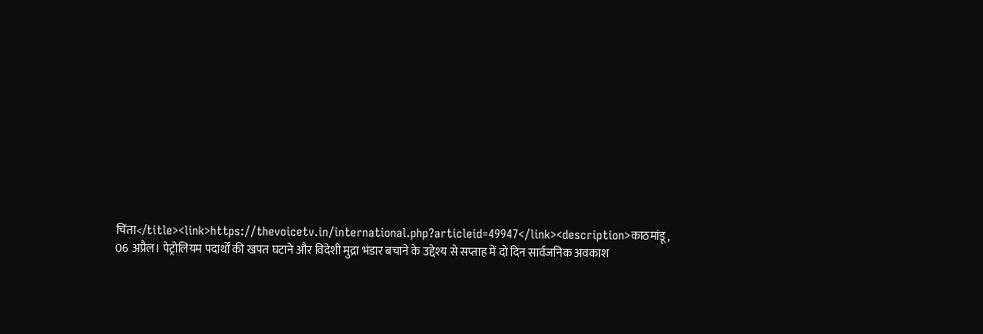चिंता</title><link>https://thevoicetv.in/international.php?articleid=49947</link><description>काठमांडू, 06 अप्रैल। पेट्रोलियम पदार्थों की खपत घटाने और विदेशी मुद्रा भंडार बचाने के उद्देश्य से सप्ताह में दो दिन सार्वजनिक अवकाश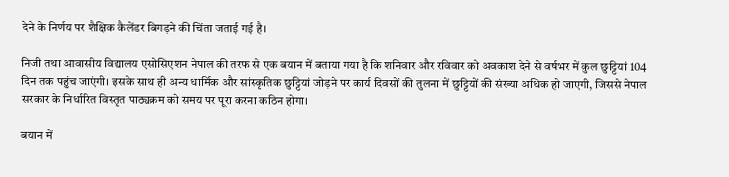देने के निर्णय पर शैक्षिक कैलेंडर बिगड़ने की चिंता जताई गई है।

निजी तथा आवासीय विद्यालय एसोसिएशन नेपाल की तरफ से एक बयान में बताया गया है कि शनिवार और रविवार को अवकाश देने से वर्षभर में कुल छुट्टियां 104 दिन तक पहुंच जाएंगी। इसके साथ ही अन्य धार्मिक और सांस्कृतिक छुट्टियां जोड़ने पर कार्य दिवसों की तुलना में छुट्टियों की संख्या अधिक हो जाएगी, जिससे नेपाल सरकार के निर्धारित विस्तृत पाठ्यक्रम को समय पर पूरा करना कठिन होगा।

बयान में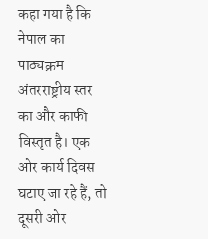कहा गया है कि नेपाल का पाठ्यक्रम अंतरराष्ट्रीय स्तर का और काफी विस्तृत है। एक ओर कार्य दिवस घटाए जा रहे हैं, तो दूसरी ओर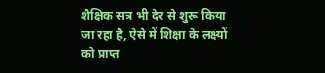शैक्षिक सत्र भी देर से शुरू किया जा रहा है, ऐसे में शिक्षा के लक्ष्यों को प्राप्त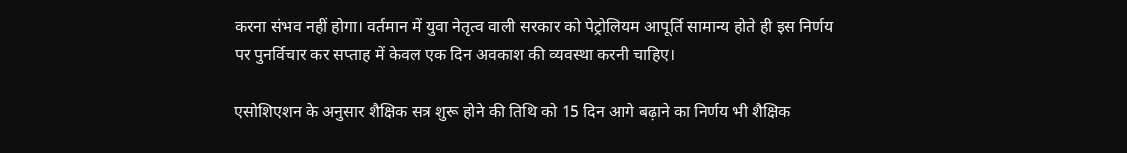करना संभव नहीं होगा। वर्तमान में युवा नेतृत्व वाली सरकार को पेट्रोलियम आपूर्ति सामान्य होते ही इस निर्णय पर पुनर्विचार कर सप्ताह में केवल एक दिन अवकाश की व्यवस्था करनी चाहिए।

एसोशिएशन के अनुसार शैक्षिक सत्र शुरू होने की तिथि को 15 दिन आगे बढ़ाने का निर्णय भी शैक्षिक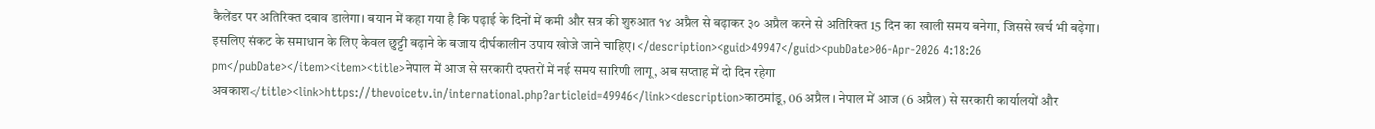कैलेंडर पर अतिरिक्त दबाव डालेगा। बयान में कहा गया है कि पढ़ाई के दिनों में कमी और सत्र की शुरुआत १४ अप्रैल से बढ़ाकर ३० अप्रैल करने से अतिरिक्त 15 दिन का खाली समय बनेगा, जिससे खर्च भी बढ़ेगा। इसलिए संकट के समाधान के लिए केवल छुट्टी बढ़ाने के बजाय दीर्घकालीन उपाय खोजे जाने चाहिए। </description><guid>49947</guid><pubDate>06-Apr-2026 4:18:26 pm</pubDate></item><item><title>नेपाल में आज से सरकारी दफ्तरों में नई समय सारिणी लागू, अब सप्ताह में दो दिन रहेगा अवकाश</title><link>https://thevoicetv.in/international.php?articleid=49946</link><description>काठमांडू, 06 अप्रैल । नेपाल में आज (6 अप्रैल) से सरकारी कार्यालयों और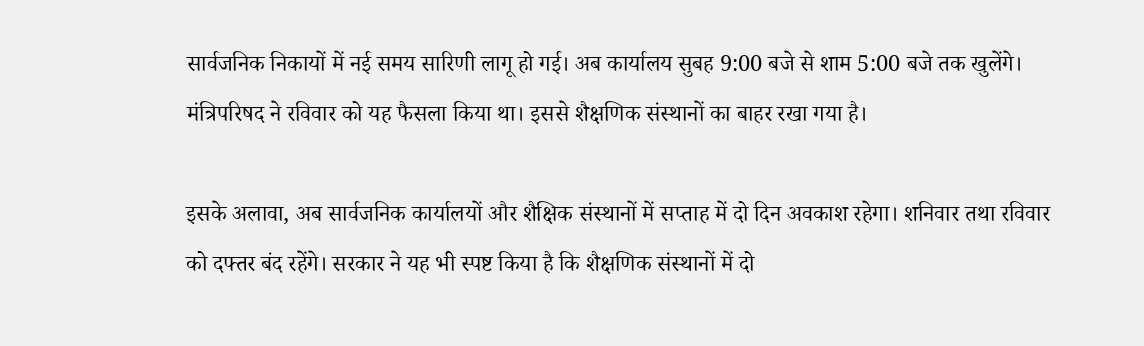सार्वजनिक निकायों में नई समय सारिणी लागू हो गई। अब कार्यालय सुबह 9:00 बजे से शाम 5:00 बजे तक खुलेंगे। मंत्रिपरिषद ने रविवार को यह फैसला किया था। इससे शैक्षणिक संस्थानों का बाहर रखा गया है।

इसके अलावा, अब सार्वजनिक कार्यालयों और शैक्षिक संस्थानों में सप्ताह में दो दिन अवकाश रहेगा। शनिवार तथा रविवार को दफ्तर बंद रहेंगे। सरकार ने यह भी स्पष्ट किया है कि शैक्षणिक संस्थानों में दो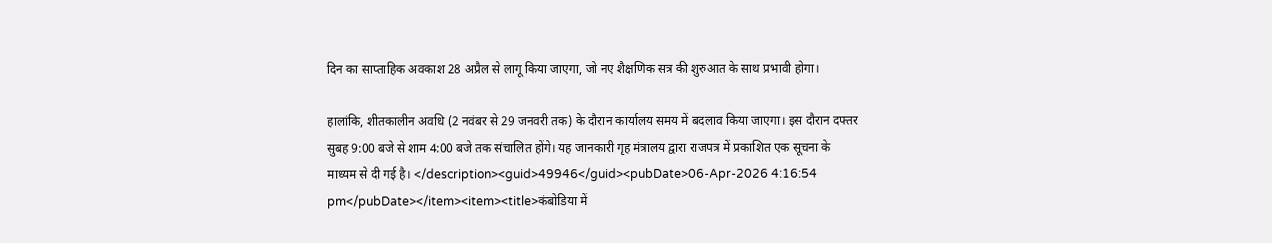दिन का साप्ताहिक अवकाश 28 अप्रैल से लागू किया जाएगा, जो नए शैक्षणिक सत्र की शुरुआत के साथ प्रभावी होगा।

हालांकि, शीतकालीन अवधि (2 नवंबर से 29 जनवरी तक) के दौरान कार्यालय समय में बदलाव किया जाएगा। इस दौरान दफ्तर सुबह 9:00 बजे से शाम 4:00 बजे तक संचालित होंगे। यह जानकारी गृह मंत्रालय द्वारा राजपत्र में प्रकाशित एक सूचना के माध्यम से दी गई है। </description><guid>49946</guid><pubDate>06-Apr-2026 4:16:54 pm</pubDate></item><item><title>कंबोडिया में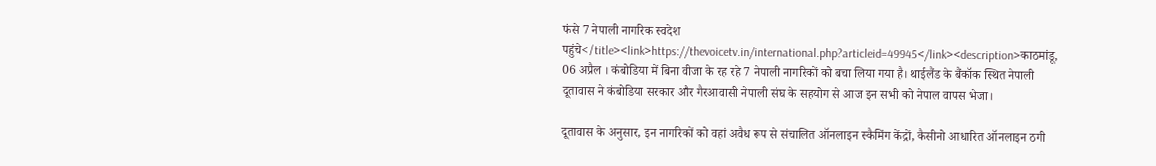फंसे 7 नेपाली नागरिक स्वदेश पहुंचे</title><link>https://thevoicetv.in/international.php?articleid=49945</link><description>काठमांडू, 06 अप्रैल । कंबोडिया में बिना वीजा के रह रहे 7 नेपाली नागरिकों को बचा लिया गया है। थाईलैंड के बैंकॉक स्थित नेपाली दूतावास ने कंबोडिया सरकार और गैरआवासी नेपाली संघ के सहयोग से आज इन सभी को नेपाल वापस भेजा।

दूतावास के अनुसार, इन नागरिकों को वहां अवैध रूप से संचालित ऑनलाइन स्कैमिंग केंद्रों, कैसीनो आधारित ऑनलाइन ठगी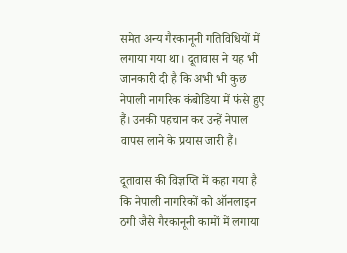समेत अन्य गैरकानूनी गतिविधियों में लगाया गया था। दूतावास ने यह भी जानकारी दी है कि अभी भी कुछ नेपाली नागरिक कंबोडिया में फंसे हुए हैं। उनकी पहचान कर उन्हें नेपाल वापस लाने के प्रयास जारी हैं।

दूतावास की विज्ञप्ति में कहा गया है कि नेपाली नागरिकों को ऑनलाइन ठगी जैसे गैरकानूनी कामों में लगाया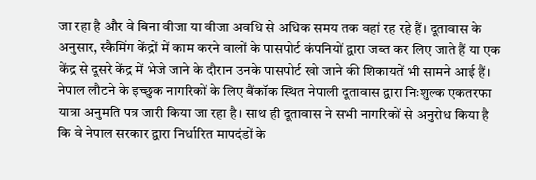जा रहा है और वे बिना वीजा या वीजा अवधि से अधिक समय तक वहां रह रहे हैं। दूतावास के अनुसार, स्कैमिंग केंद्रों में काम करने वालों के पासपोर्ट कंपनियों द्वारा जब्त कर लिए जाते हैं या एक केंद्र से दूसरे केंद्र में भेजे जाने के दौरान उनके पासपोर्ट खो जाने की शिकायतें भी सामने आई हैं। नेपाल लौटने के इच्छुक नागरिकों के लिए बैंकॉक स्थित नेपाली दूतावास द्वारा निःशुल्क एकतरफा यात्रा अनुमति पत्र जारी किया जा रहा है। साथ ही दूतावास ने सभी नागरिकों से अनुरोध किया है कि वे नेपाल सरकार द्वारा निर्धारित मापदंडों के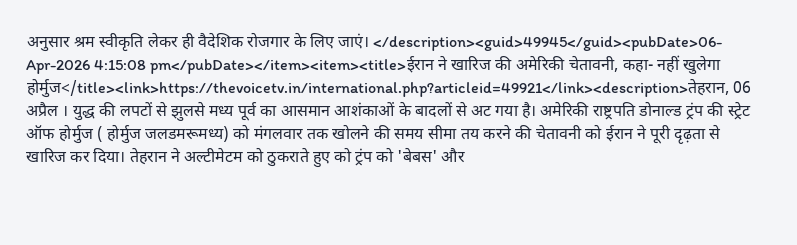अनुसार श्रम स्वीकृति लेकर ही वैदेशिक रोजगार के लिए जाएं। </description><guid>49945</guid><pubDate>06-Apr-2026 4:15:08 pm</pubDate></item><item><title>ईरान ने खारिज की अमेरिकी चेतावनी, कहा- नहीं खुलेगा होर्मुज</title><link>https://thevoicetv.in/international.php?articleid=49921</link><description>तेहरान, 06 अप्रैल । युद्ध की लपटों से झुलसे मध्य पूर्व का आसमान आशंकाओं के बादलों से अट गया है। अमेरिकी राष्ट्रपति डोनाल्ड ट्रंप की स्ट्रेट ऑफ होर्मुज ( होर्मुज जलडमरूमध्य) को मंगलवार तक खोलने की समय सीमा तय करने की चेतावनी को ईरान ने पूरी दृढ़ता से खारिज कर दिया। तेहरान ने अल्टीमेटम को ठुकराते हुए को ट्रंप को 'बेबस' और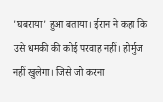'घबराया' हुआ बताया। ईरान ने कहा कि उसे धमकी की कोई परवाह नहीं। होर्मुज नहीं खुलेगा। जिसे जो करना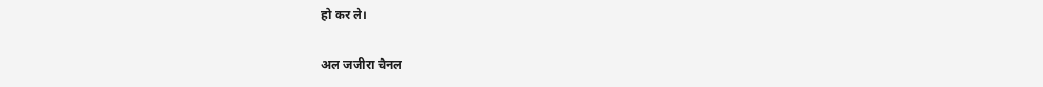हो कर ले।

अल जजीरा चैनल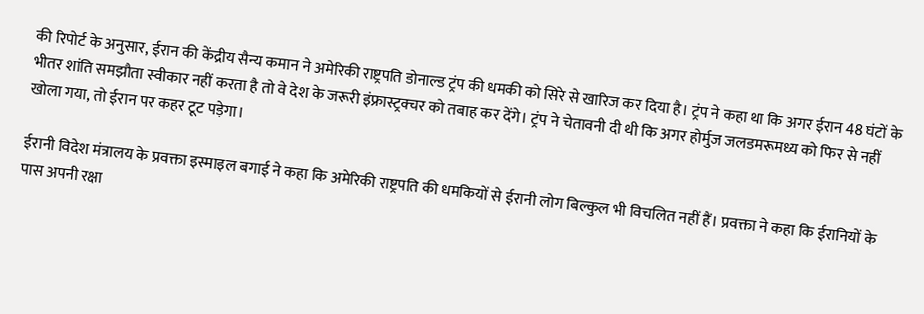की रिपोर्ट के अनुसार, ईरान की केंद्रीय सैन्य कमान ने अमेरिकी राष्ट्रपति डोनाल्ड ट्रंप की धमकी को सिरे से खारिज कर दिया है। ट्रंप ने कहा था कि अगर ईरान 48 घंटों के भीतर शांति समझौता स्वीकार नहीं करता है तो वे देश के जरूरी इंफ्रास्ट्रक्चर को तबाह कर देंगे। ट्रंप ने चेतावनी दी थी कि अगर होर्मुज जलडमरूमध्य को फिर से नहीं खोला गया, तो ईरान पर कहर टूट पड़ेगा।

ईरानी विदेश मंत्रालय के प्रवक्ता इस्माइल बगाई ने कहा कि अमेरिकी राष्ट्रपति की धमकियों से ईरानी लोग बिल्कुल भी विचलित नहीं हैं। प्रवक्ता ने कहा कि ईरानियों के पास अपनी रक्षा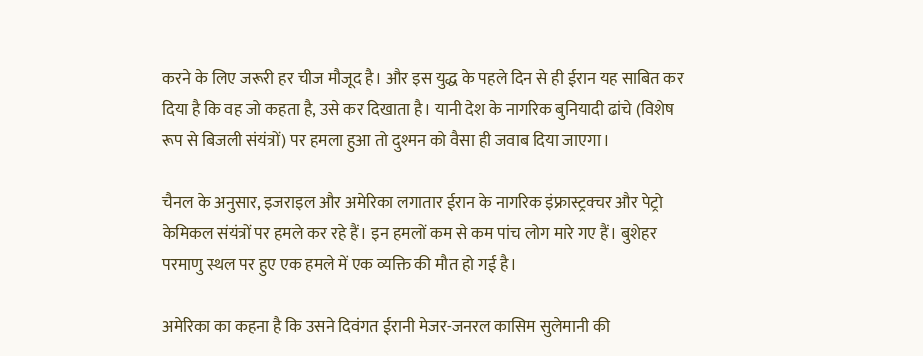करने के लिए जरूरी हर चीज मौजूद है। और इस युद्ध के पहले दिन से ही ईरान यह साबित कर दिया है कि वह जो कहता है, उसे कर दिखाता है। यानी देश के नागरिक बुनियादी ढांचे (विशेष रूप से बिजली संयंत्रों) पर हमला हुआ तो दुश्मन को वैसा ही जवाब दिया जाएगा।

चैनल के अनुसार, इजराइल और अमेरिका लगातार ईरान के नागरिक इंफ्रास्ट्रक्चर और पेट्रो केमिकल संयंत्रों पर हमले कर रहे हैं। इन हमलों कम से कम पांच लोग मारे गए हैं। बुशेहर परमाणु स्थल पर हुए एक हमले में एक व्यक्ति की मौत हो गई है।

अमेरिका का कहना है कि उसने दिवंगत ईरानी मेजर-जनरल कासिम सुलेमानी की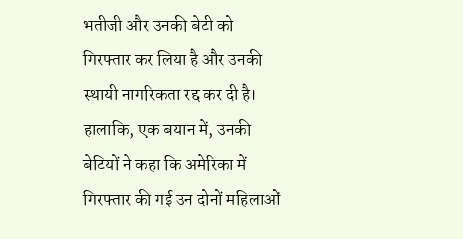भतीजी और उनकी बेटी को गिरफ्तार कर लिया है और उनकी स्थायी नागरिकता रद्द कर दी है। हालाकि, एक बयान में, उनकी बेटियों ने कहा कि अमेरिका में गिरफ्तार की गई उन दोनों महिलाओं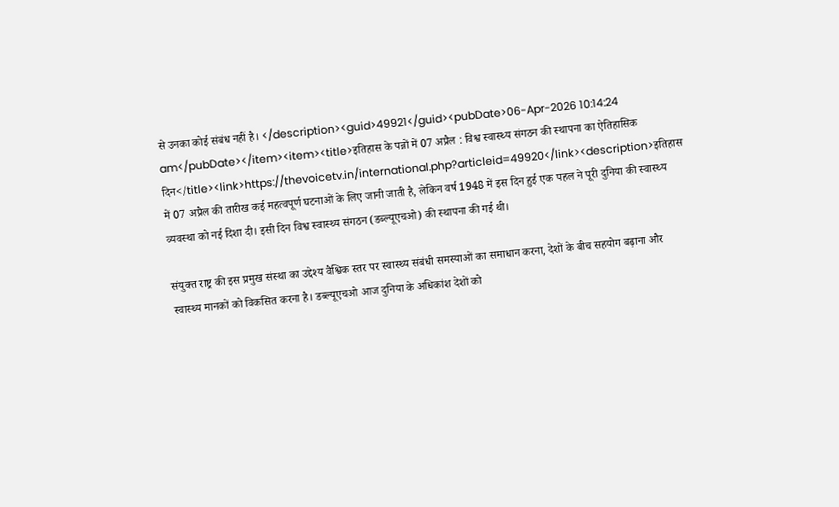से उनका कोई संबंध नहीं है। </description><guid>49921</guid><pubDate>06-Apr-2026 10:14:24 am</pubDate></item><item><title>इतिहास के पन्नों में 07 अप्रैल : विश्व स्वास्थ्य संगठन की स्थापना का ऐतिहासिक दिन</title><link>https://thevoicetv.in/international.php?articleid=49920</link><description>इतिहास में 07 अप्रैल की तारीख कई महत्वपूर्ण घटनाओं के लिए जानी जाती है, लेकिन वर्ष 1948 में इस दिन हुई एक पहल ने पूरी दुनिया की स्वास्थ्य व्यवस्था को नई दिशा दी। इसी दिन विश्व स्वास्थ्य संगठन (डब्ल्यूएचओ) की स्थापना की गई थी।

संयुक्त राष्ट्र की इस प्रमुख संस्था का उद्देश्य वैश्विक स्तर पर स्वास्थ्य संबंधी समस्याओं का समाधान करना, देशों के बीच सहयोग बढ़ाना और स्वास्थ्य मानकों को विकसित करना है। डब्ल्यूएचओ आज दुनिया के अधिकांश देशों को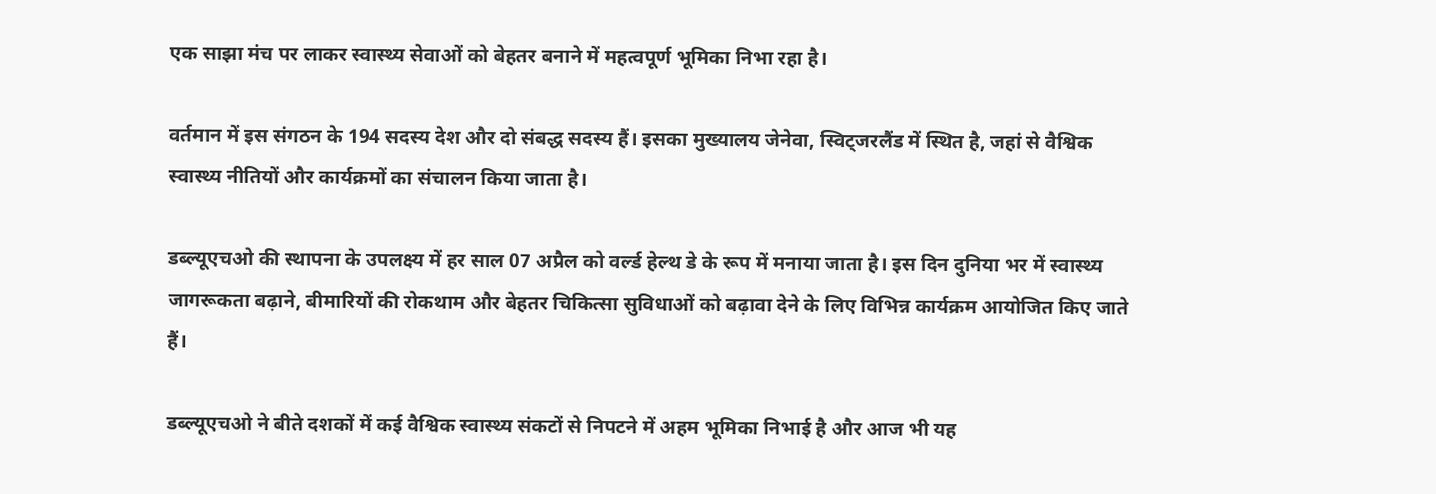एक साझा मंच पर लाकर स्वास्थ्य सेवाओं को बेहतर बनाने में महत्वपूर्ण भूमिका निभा रहा है।

वर्तमान में इस संगठन के 194 सदस्य देश और दो संबद्ध सदस्य हैं। इसका मुख्यालय जेनेवा, स्विट्जरलैंड में स्थित है, जहां से वैश्विक स्वास्थ्य नीतियों और कार्यक्रमों का संचालन किया जाता है।

डब्ल्यूएचओ की स्थापना के उपलक्ष्य में हर साल 07 अप्रैल को वर्ल्ड हेल्थ डे के रूप में मनाया जाता है। इस दिन दुनिया भर में स्वास्थ्य जागरूकता बढ़ाने, बीमारियों की रोकथाम और बेहतर चिकित्सा सुविधाओं को बढ़ावा देने के लिए विभिन्न कार्यक्रम आयोजित किए जाते हैं।

डब्ल्यूएचओ ने बीते दशकों में कई वैश्विक स्वास्थ्य संकटों से निपटने में अहम भूमिका निभाई है और आज भी यह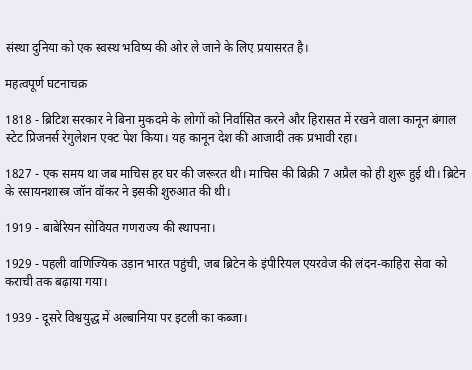संस्था दुनिया को एक स्वस्थ भविष्य की ओर ले जाने के लिए प्रयासरत है।

महत्वपूर्ण घटनाचक्र

1818 - ब्रिटिश सरकार ने बिना मुकदमे के लोगों को निर्वासित करने और हिरासत में रखने वाला कानून बंगाल स्टेट प्रिजनर्स रेगुलेशन एक्ट पेश किया। यह कानून देश की आजादी तक प्रभावी रहा।

1827 - एक समय था जब माचिस हर घर की जरूरत थी। माचिस की बिक्री 7 अप्रैल को ही शुरू हुई थी। ब्रिटेन के रसायनशास्त्र जॉन वॉकर ने इसकी शुरुआत की थी।

1919 - बाबेरियन सोवियत गणराज्य की स्थापना।

1929 - पहली वाणिज्यिक उड़ान भारत पहुंची, जब ब्रिटेन के इंपीरियल एयरवेज की लंदन-काहिरा सेवा को कराची तक बढ़ाया गया।

1939 - दूसरे विश्वयुद्ध में अल्बानिया पर इटली का कब्जा।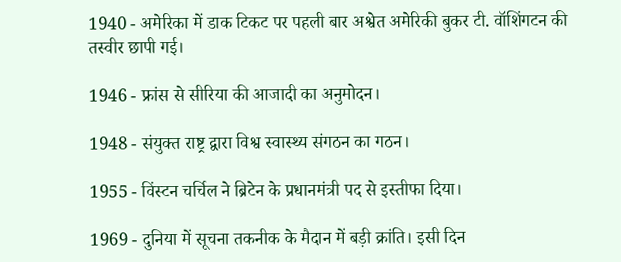1940 - अमेरिका में डाक टिकट पर पहली बार अश्वेत अमेरिकी बुकर टी. वॉशिंगटन की तस्वीर छापी गई।

1946 - फ्रांस से सीरिया की आजादी का अनुमोदन।

1948 - संयुक्त राष्ट्र द्वारा विश्व स्वास्थ्य संगठन का गठन।

1955 - विंस्टन चर्चिल ने ब्रिटेन के प्रधानमंत्री पद से इस्तीफा दिया।

1969 - दुनिया में सूचना तकनीक के मैदान में बड़ी क्रांति। इसी दिन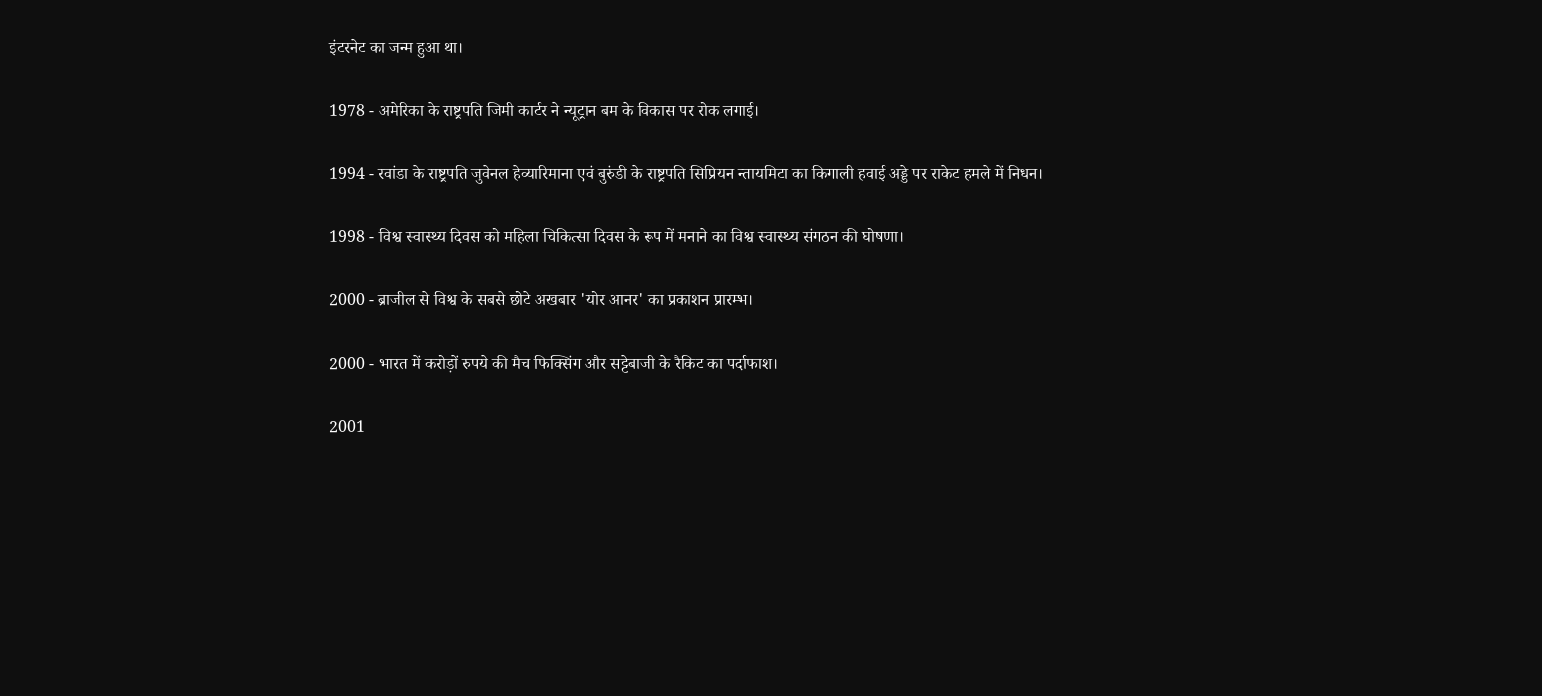इंटरनेट का जन्म हुआ था।

1978 - अमेरिका के राष्ट्रपति जिमी कार्टर ने न्यूट्रान बम के विकास पर रोक लगाई।

1994 - रवांडा के राष्ट्रपति जुवेनल हेव्यारिमाना एवं बुरुंडी के राष्ट्रपति सिप्रियन न्तायमिटा का किगाली हवाई अड्डे पर राकेट हमले में निधन।

1998 - विश्व स्वास्थ्य दिवस को महिला चिकित्सा दिवस के रूप में मनाने का विश्व स्वास्थ्य संगठन की घोषणा।

2000 - ब्राजील से विश्व के सबसे छोटे अखबार 'योर आनर' का प्रकाशन प्रारम्भ।

2000 - भारत में करोड़ों रुपये की मैच फिक्सिंग और सट्टेबाजी के रैकिट का पर्दाफाश।

2001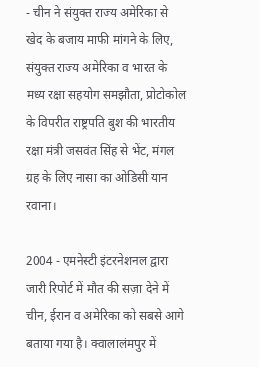- चीन ने संयुक्त राज्य अमेरिका से खेद के बजाय माफी मांगने के लिए, संयुक्त राज्य अमेरिका व भारत के मध्य रक्षा सहयोग समझौता, प्रोटोकोल के विपरीत राष्ट्रपति बुश की भारतीय रक्षा मंत्री जसवंत सिंह से भेंट, मंगल ग्रह के लिए नासा का ओडिसी यान रवाना।

2004 - एमनेस्टी इंटरनेशनल द्वारा जारी रिपोर्ट में मौत की सज़ा देने में चीन, ईरान व अमेरिका को सबसे आगे बताया गया है। क्वालालंमपुर में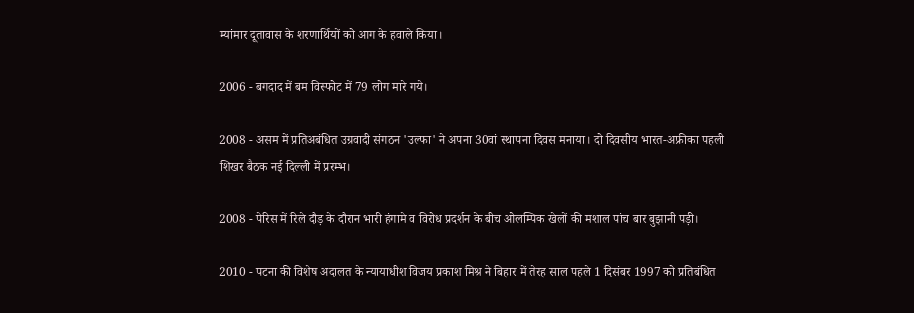म्यांमार दूतावास के शरणार्थियों को आग के हवाले किया।

2006 - बगदाद में बम विस्फोट में 79 लोग मारे गये।

2008 - असम में प्रतिअबंधित उग्रवादी संगठन 'उल्फा' ने अपना 30वां स्थापना दिवस मनाया। दो दिवसीय भारत-अफ्रीका पहली शिखर बैठक नई दिल्ली में प्ररम्भ।

2008 - पेरिस में रिले दौड़ के दौरान भारी हंगामे व विरोध प्रदर्शन के बीच ओलम्पिक खेलों की मशाल पांच बार बुझानी पड़ी।

2010 - पटना की विशेष अदालत के न्यायाधीश विजय प्रकाश मिश्र ने बिहार में तेरह साल पहले 1 दिसंबर 1997 को प्रतिबंधित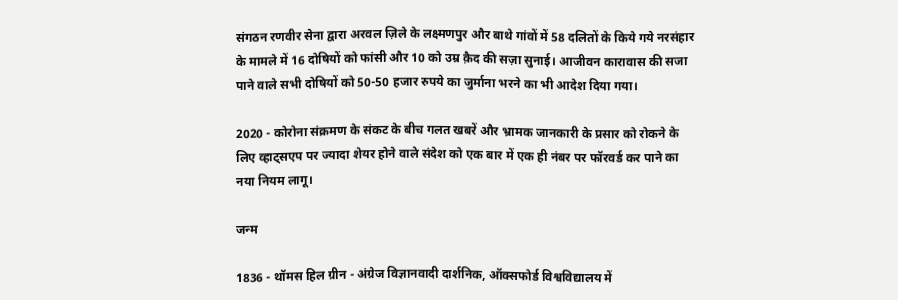संगठन रणवीर सेना द्वारा अरवल ज़िले के लक्ष्मणपुर और बाथे गांवों में 58 दलितों के किये गये नरसंहार के मामले में 16 दोषियों को फांसी और 10 को उम्र क़ैद की सज़ा सुनाई। आजीवन कारावास की सजा पाने वाले सभी दोषियों को 50-50 हजार रुपये का जुर्माना भरने का भी आदेश दिया गया।

2020 - कोरोना संक्रमण के संकट के बीच गलत खबरें और भ्रामक जानकारी के प्रसार को रोकने के लिए व्हाट्सएप पर ज्यादा शेयर होने वाले संदेश को एक बार में एक ही नंबर पर फॉरवर्ड कर पाने का नया नियम लागू।

जन्म

1836 - थॉमस हिल ग्रीन - अंग्रेज विज्ञानवादी दार्शनिक, ऑक्सफोर्ड विश्वविद्यालय में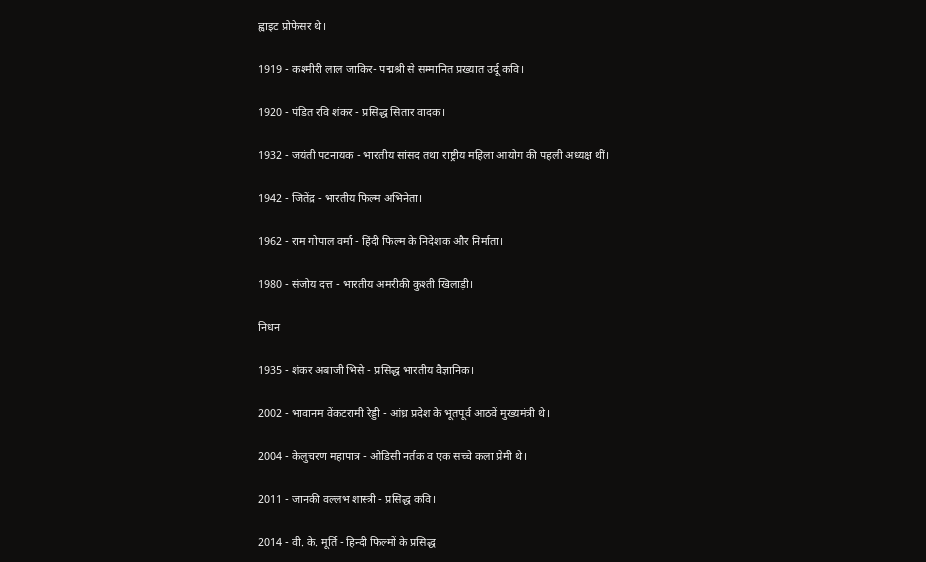ह्वाइट प्रोफेसर थे।

1919 - कश्मीरी लाल जाकिर- पद्मश्री से सम्मानित प्रख्यात उर्दू कवि।

1920 - पंडित रवि शंकर - प्रसिद्ध सितार वादक।

1932 - जयंती पटनायक - भारतीय सांसद तथा राष्ट्रीय महिला आयोग की पहली अध्यक्ष थीं।

1942 - जितेंद्र - भारतीय फिल्म अभिनेता।

1962 - राम गोपाल वर्मा - हिंदी फिल्म के निदेशक और निर्माता।

1980 - संजोय दत्त - भारतीय अमरीकी कुश्ती खिलाड़ी।

निधन

1935 - शंकर अबाजी भिसे - प्रसिद्ध भारतीय वैज्ञानिक।

2002 - भावानम वेंकटरामी रेड्डी - आंध्र प्रदेश के भूतपूर्व आठवें मुख्यमंत्री थे।

2004 - केलुचरण महापात्र - ओडिसी नर्तक व एक सच्चे कला प्रेमी थे।

2011 - जानकी वल्लभ शास्त्री - प्रसिद्ध कवि।

2014 - वी. के. मूर्ति - हिन्दी फिल्मों के प्रसिद्ध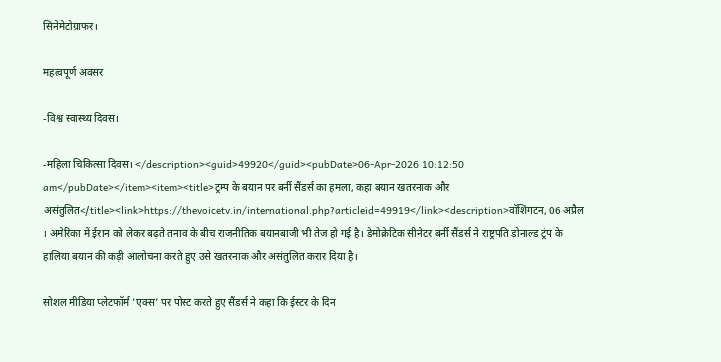सिनेमेटोग्राफर।

महत्वपूर्ण अवसर

-विश्व स्वास्थ्य दिवस।

-महिला चिकित्सा दिवस। </description><guid>49920</guid><pubDate>06-Apr-2026 10:12:50 am</pubDate></item><item><title>ट्रम्प के बयान पर बर्नी सैंडर्स का हमला, कहा बयान खतरनाक और असंतुलित</title><link>https://thevoicetv.in/international.php?articleid=49919</link><description>वॉशिंगटन, 06 अप्रैल । अमेरिका में ईरान को लेकर बढ़ते तनाव के बीच राजनीतिक बयानबाजी भी तेज हो गई है। डेमोक्रेटिक सीनेटर बर्नी सैंडर्स ने राष्ट्रपति डोनाल्ड ट्रंप के हालिया बयान की कड़ी आलोचना करते हुए उसे खतरनाक और असंतुलित करार दिया है।

सोशल मीडिया प्लेटफॉर्म 'एक्स' पर पोस्ट करते हुए सैंडर्स ने कहा कि ईस्टर के दिन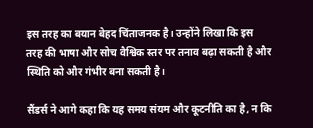इस तरह का बयान बेहद चिंताजनक है। उन्होंने लिखा कि इस तरह की भाषा और सोच वैश्विक स्तर पर तनाव बढ़ा सकती है और स्थिति को और गंभीर बना सकती है।

सैंडर्स ने आगे कहा कि यह समय संयम और कूटनीति का है, न कि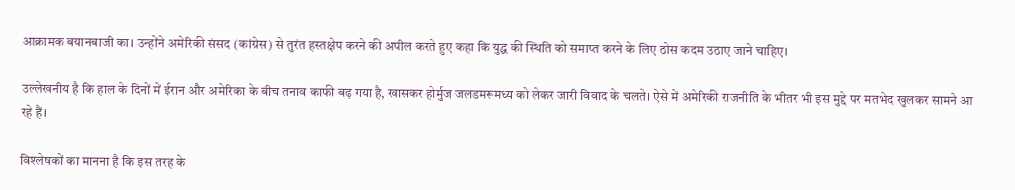आक्रामक बयानबाजी का। उन्होंने अमेरिकी संसद (कांग्रेस) से तुरंत हस्तक्षेप करने की अपील करते हुए कहा कि युद्ध की स्थिति को समाप्त करने के लिए ठोस कदम उठाए जाने चाहिए।

उल्लेखनीय है कि हाल के दिनों में ईरान और अमेरिका के बीच तनाव काफी बढ़ गया है, खासकर होर्मुज जलडमरूमध्य को लेकर जारी विवाद के चलते। ऐसे में अमेरिकी राजनीति के भीतर भी इस मुद्दे पर मतभेद खुलकर सामने आ रहे हैं।

विश्लेषकों का मानना है कि इस तरह के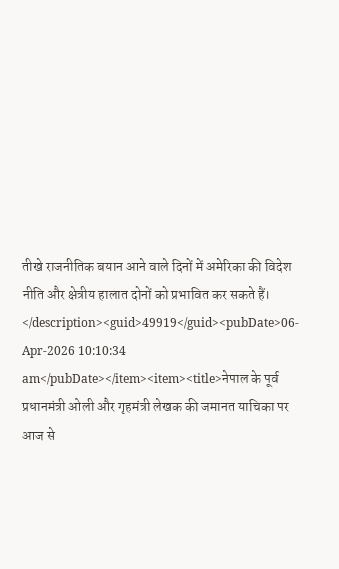तीखे राजनीतिक बयान आने वाले दिनों में अमेरिका की विदेश नीति और क्षेत्रीय हालात दोनों को प्रभावित कर सकते हैं। </description><guid>49919</guid><pubDate>06-Apr-2026 10:10:34 am</pubDate></item><item><title>नेपाल के पूर्व प्रधानमंत्री ओली और गृहमंत्री लेखक की जमानत याचिका पर आज से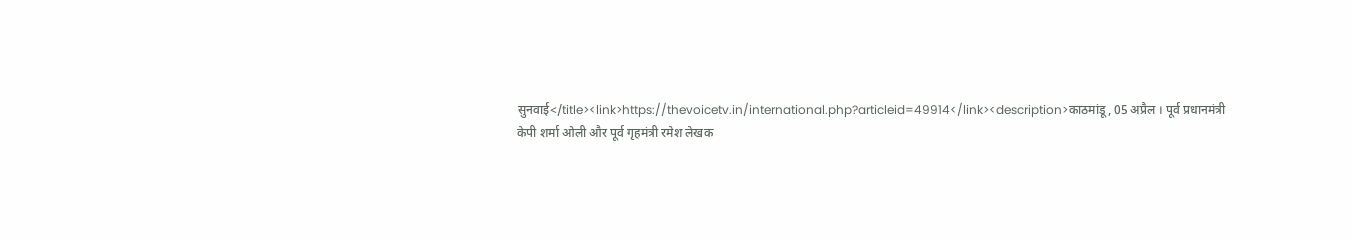सुनवाई</title><link>https://thevoicetv.in/international.php?articleid=49914</link><description>काठमांडू, 05 अप्रैल । पूर्व प्रधानमंत्री केपी शर्मा ओली और पूर्व गृहमंत्री रमेश लेखक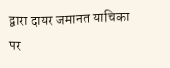द्वारा दायर जमानत याचिका पर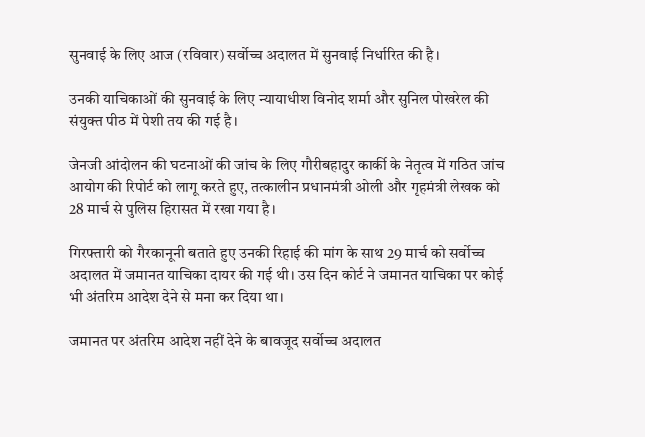सुनवाई के लिए आज (रविवार) सर्वोच्च अदालत में सुनवाई निर्धारित की है।

उनकी याचिकाओं की सुनवाई के लिए न्यायाधीश विनोद शर्मा और सुनिल पोखरेल की संयुक्त पीठ में पेशी तय की गई है।

जेनजी आंदोलन की घटनाओं की जांच के लिए गौरीबहादुर कार्की के नेतृत्व में गठित जांच आयोग की रिपोर्ट को लागू करते हुए, तत्कालीन प्रधानमंत्री ओली और गृहमंत्री लेखक को 28 मार्च से पुलिस हिरासत में रखा गया है।

गिरफ्तारी को गैरकानूनी बताते हुए उनकी रिहाई की मांग के साथ 29 मार्च को सर्वोच्च अदालत में जमानत याचिका दायर की गई थी। उस दिन कोर्ट ने जमानत याचिका पर कोई भी अंतरिम आदेश देने से मना कर दिया था।

जमानत पर अंतरिम आदेश नहीं देने के बावजूद सर्वोच्च अदालत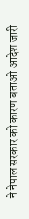ने नेपाल सरकार को कारण बताओ आदेश जारी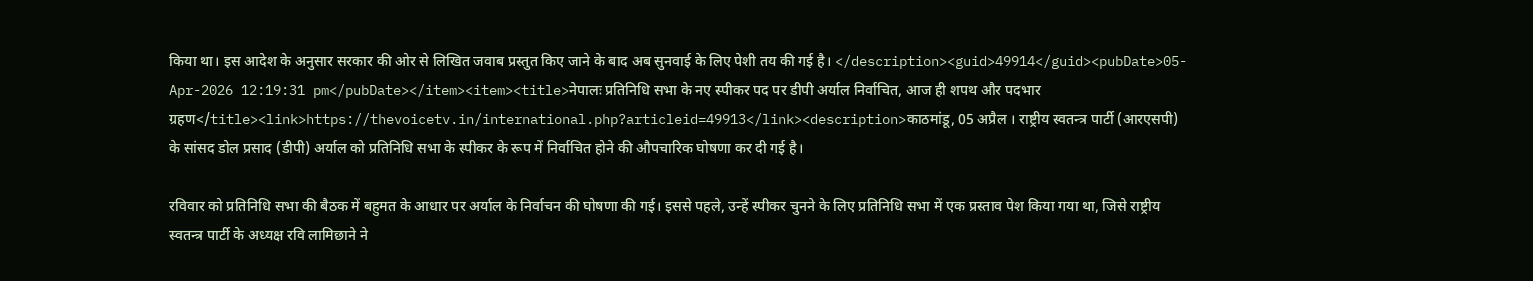किया था। इस आदेश के अनुसार सरकार की ओर से लिखित जवाब प्रस्तुत किए जाने के बाद अब सुनवाई के लिए पेशी तय की गई है। </description><guid>49914</guid><pubDate>05-Apr-2026 12:19:31 pm</pubDate></item><item><title>नेपालः प्रतिनिधि सभा के नए स्पीकर पद पर डीपी अर्याल निर्वाचित, आज ही शपथ और पदभार ग्रहण</title><link>https://thevoicetv.in/international.php?articleid=49913</link><description>काठमांडू, 05 अप्रैल । राष्ट्रीय स्वतन्त्र पार्टी (आरएसपी) के सांसद डोल प्रसाद (डीपी) अर्याल को प्रतिनिधि सभा के स्पीकर के रूप में निर्वाचित होने की औपचारिक घोषणा कर दी गई है।

रविवार को प्रतिनिधि सभा की बैठक में बहुमत के आधार पर अर्याल के निर्वाचन की घोषणा की गई। इससे पहले, उन्हें स्पीकर चुनने के लिए प्रतिनिधि सभा में एक प्रस्ताव पेश किया गया था, जिसे राष्ट्रीय स्वतन्त्र पार्टी के अध्यक्ष रवि लामिछाने ने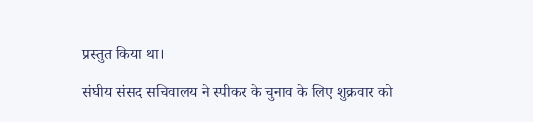प्रस्तुत किया था।

संघीय संसद सचिवालय ने स्पीकर के चुनाव के लिए शुक्रवार को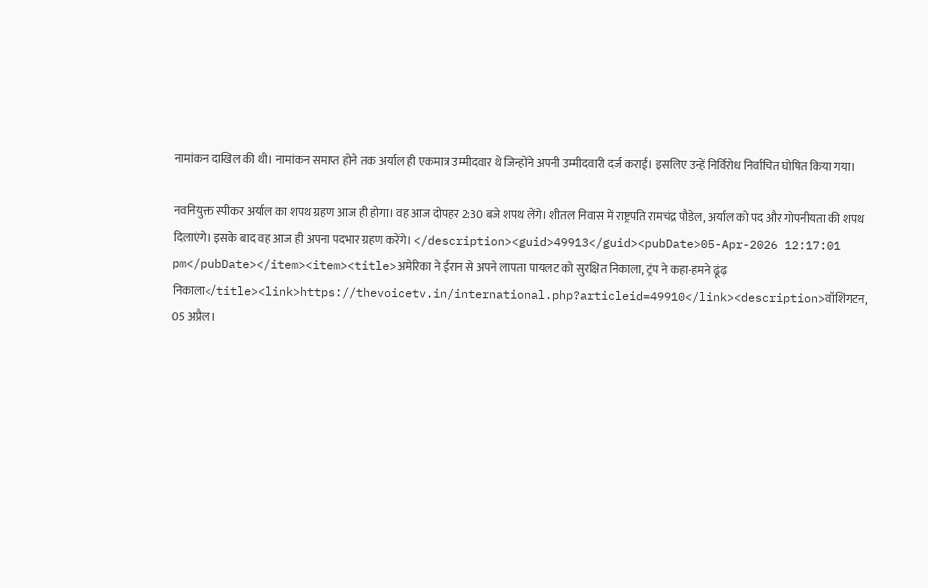नामांकन दाखिल की थी। नामांकन समाप्त होने तक अर्याल ही एकमात्र उम्मीदवार थे जिन्होंने अपनी उम्मीदवारी दर्ज कराई। इसलिए उन्हें निर्विरोध निर्वाचित घोषित किया गया।

नवनियुक्त स्पीकर अर्याल का शपथ ग्रहण आज ही होगा। वह आज दोपहर 2:30 बजे शपथ लेंगे। शीतल निवास में राष्ट्रपति रामचंद्र पौडेल, अर्याल को पद और गोपनीयता की शपथ दिलाएंगे। इसके बाद वह आज ही अपना पदभार ग्रहण करेंगे। </description><guid>49913</guid><pubDate>05-Apr-2026 12:17:01 pm</pubDate></item><item><title>अमेरिका ने ईरान से अपने लापता पायलट को सुरक्षित निकाला, ट्रंप ने कहा-हमने ढूंढ़ निकाला</title><link>https://thevoicetv.in/international.php?articleid=49910</link><description>वॉशिंगटन, 05 अप्रैल।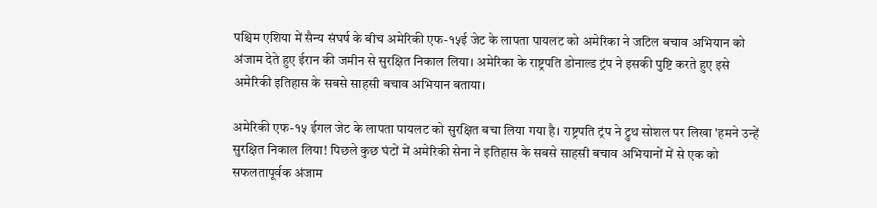पश्चिम एशिया में सैन्य संघर्ष के बीच अमेरिकी एफ-१५ई जेट के लापता पायलट को अमेरिका ने जटिल बचाव अभियान को अंजाम देते हुए ईरान की जमीन से सुरक्षित निकाल लिया। अमेरिका के राष्ट्रपति डोनाल्ड ट्रंप ने इसकी पुष्टि करते हुए इसे अमेरिकी इतिहास के सबसे साहसी बचाव अभियान बताया।

अमेरिकी एफ-१५ ईगल जेट के लापता पायलट को सुरक्षित बचा लिया गया है। राष्ट्रपति ट्रंप ने ट्रुथ सोशल पर लिखा 'हमने उन्हें सुरक्षित निकाल लिया! पिछले कुछ घंटों में अमेरिकी सेना ने इतिहास के सबसे साहसी बचाव अभियानों में से एक को सफलतापूर्वक अंजाम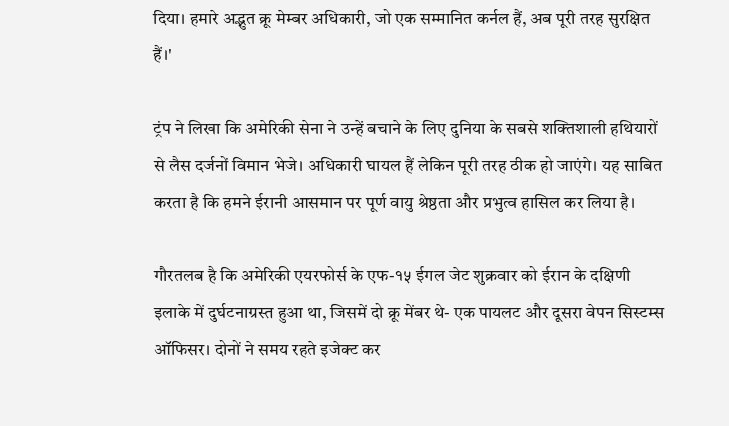दिया। हमारे अद्भुत क्रू मेम्बर अधिकारी, जो एक सम्मानित कर्नल हैं, अब पूरी तरह सुरक्षित हैं।'

ट्रंप ने लिखा कि अमेरिकी सेना ने उन्हें बचाने के लिए दुनिया के सबसे शक्तिशाली हथियारों से लैस दर्जनों विमान भेजे। अधिकारी घायल हैं लेकिन पूरी तरह ठीक हो जाएंगे। यह साबित करता है कि हमने ईरानी आसमान पर पूर्ण वायु श्रेष्ठता और प्रभुत्व हासिल कर लिया है।

गौरतलब है कि अमेरिकी एयरफोर्स के एफ-१५ ईगल जेट शुक्रवार को ईरान के दक्षिणी इलाके में दुर्घटनाग्रस्त हुआ था, जिसमें दो क्रू मेंबर थे- एक पायलट और दूसरा वेपन सिस्टम्स ऑफिसर। दोनों ने समय रहते इजेक्ट कर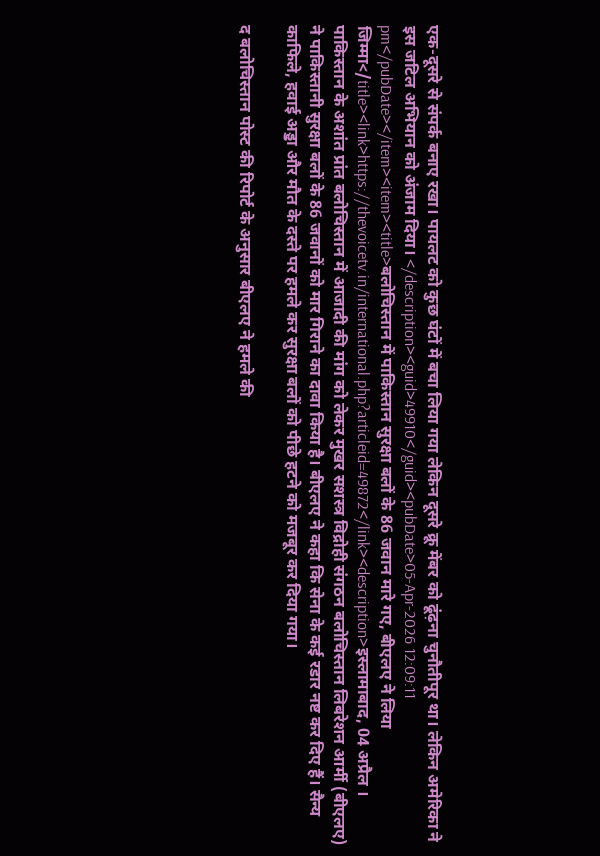एक-दूसरे से संपर्क बनाए रखा। पायलट को कुछ घंटों में बचा लिया गया लेकिन दूसरे क्रू मेंबर को ढूंढ़ना चुनौतीपूर था। लेकिन अमेरिका ने इस जटिल अभियान को अंजाम दिया। </description><guid>49910</guid><pubDate>05-Apr-2026 12:09:11 pm</pubDate></item><item><title>बलोचिस्तान में पाकिस्तान सुरक्षा बलों के 86 जवान मारे गए, बीएलए ने लिया जिम्मा</title><link>https://thevoicetv.in/international.php?articleid=49872</link><description>इस्लामाबाद, 04 अप्रैल । पाकिस्तान के अशांत प्रांत बलोचिस्तान में आजादी की मांग को लेकर मुखर सशस्त्र विद्रोही संगठन बलोचिस्तान लिबरेशन आर्मी (बीएलए) ने पाकिस्तानी सुरक्षा बलों के 86 जवानों को मार गिराने का दावा किया है। बीएलए ने कहा कि सेना के कई रडार नष्ट कर दिए हैं। सैन्य काफिले, हवाई अड्डा और मौत के दस्ते पर हमले कर सुरक्षा बलों को पीछे हटने को मजबूर कर दिया गया।

द बलोचिस्तान पोस्ट की रिपोर्ट के अनुसार बीएलए ने हमले की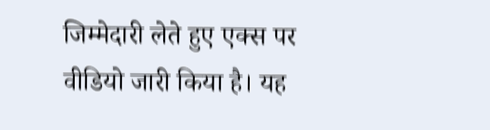जिम्मेदारी लेते हुए एक्स पर वीडियो जारी किया है। यह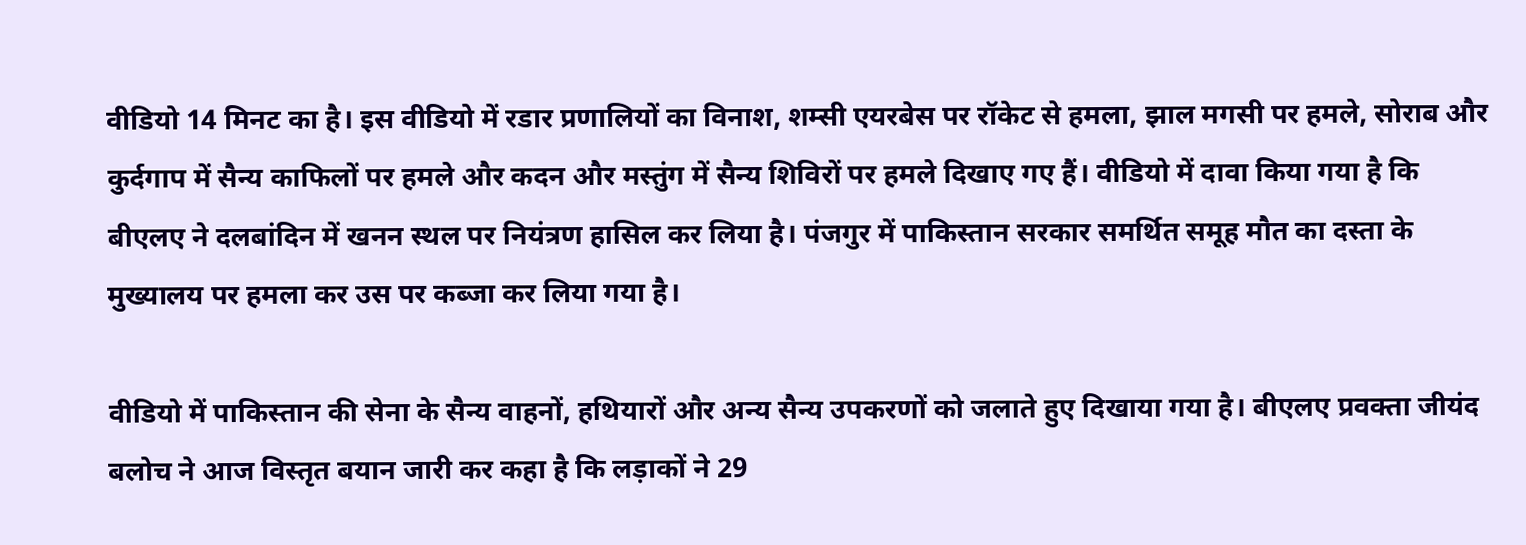वीडियो 14 मिनट का है। इस वीडियो में रडार प्रणालियों का विनाश, शम्सी एयरबेस पर रॉकेट से हमला, झाल मगसी पर हमले, सोराब और कुर्दगाप में सैन्य काफिलों पर हमले और कदन और मस्तुंग में सैन्य शिविरों पर हमले दिखाए गए हैं। वीडियो में दावा किया गया है कि बीएलए ने दलबांदिन में खनन स्थल पर नियंत्रण हासिल कर लिया है। पंजगुर में पाकिस्तान सरकार समर्थित समूह मौत का दस्ता के मुख्यालय पर हमला कर उस पर कब्जा कर लिया गया है।

वीडियो में पाकिस्तान की सेना के सैन्य वाहनों, हथियारों और अन्य सैन्य उपकरणों को जलाते हुए दिखाया गया है। बीएलए प्रवक्ता जीयंद बलोच ने आज विस्तृत बयान जारी कर कहा है कि लड़ाकों ने 29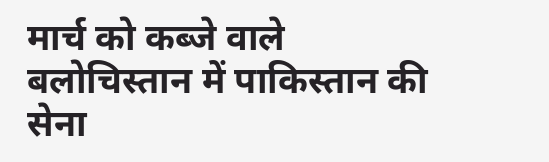मार्च को कब्जे वाले बलोचिस्तान में पाकिस्तान की सेना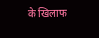के खिलाफ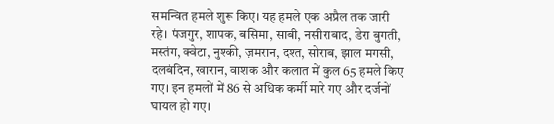समन्वित हमले शुरू किए। यह हमले एक अप्रैल तक जारी रहे। पंजगुर, शापक, बसिमा, साबी, नसीराबाद, डेरा बुगती, मस्तंग, क्वेटा, नुश्की, ज़मरान, दश्त, सोराब, झाल मगसी, दलबंदिन, खारान, वाशक और कलात में कुल 65 हमले किए गए। इन हमलों में 86 से अधिक कर्मी मारे गए और दर्जनों घायल हो गए।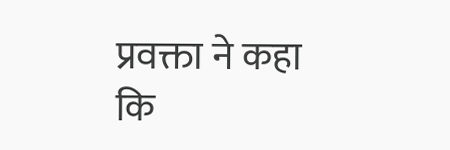प्रवक्ता ने कहा कि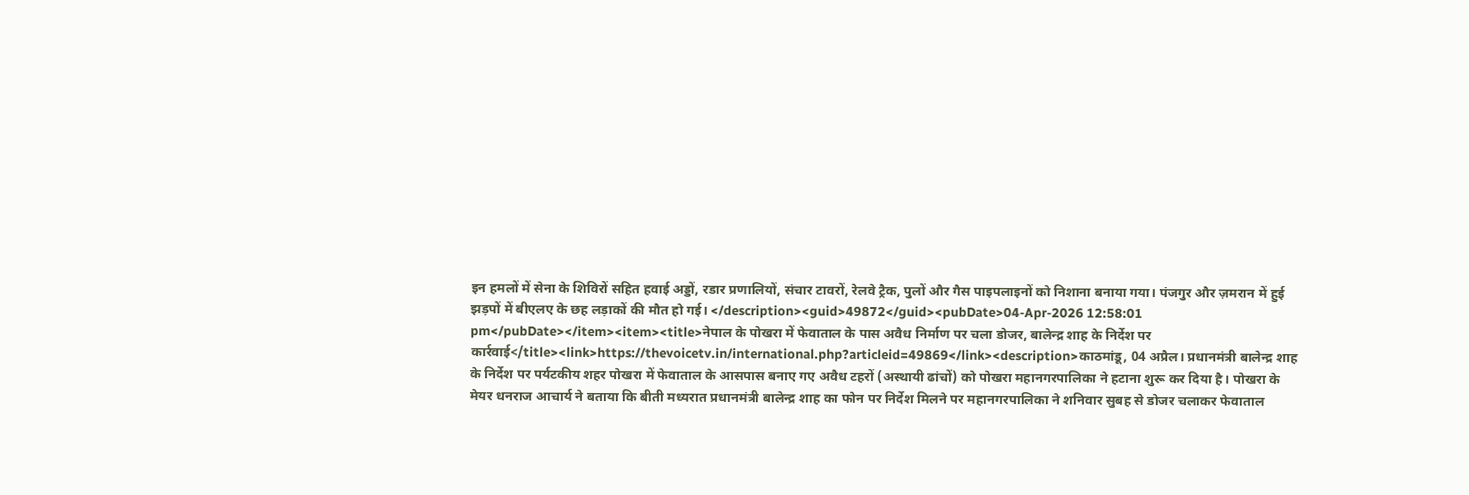इन हमलों में सेना के शिविरों सहित हवाई अड्डों, रडार प्रणालियों, संचार टावरों, रेलवे ट्रैक, पुलों और गैस पाइपलाइनों को निशाना बनाया गया। पंजगुर और ज़मरान में हुई झड़पों में बीएलए के छह लड़ाकों की मौत हो गई। </description><guid>49872</guid><pubDate>04-Apr-2026 12:58:01 pm</pubDate></item><item><title>नेपाल के पोखरा में फेवाताल के पास अवैध निर्माण पर चला डोजर, बालेन्द्र शाह के निर्देश पर कार्रवाई</title><link>https://thevoicetv.in/international.php?articleid=49869</link><description>काठमांडू, 04 अप्रैल। प्रधानमंत्री बालेन्द्र शाह के निर्देश पर पर्यटकीय शहर पोखरा में फेवाताल के आसपास बनाए गए अवैध टहरों (अस्थायी ढांचों) को पोखरा महानगरपालिका ने हटाना शुरू कर दिया है। पोखरा के मेयर धनराज आचार्य ने बताया कि बीती मध्यरात प्रधानमंत्री बालेन्द्र शाह का फोन पर निर्देश मिलने पर महानगरपालिका ने शनिवार सुबह से डोजर चलाकर फेवाताल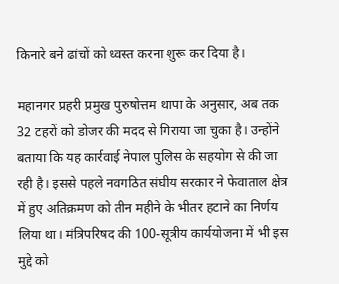किनारे बने ढांचों को ध्वस्त करना शुरू कर दिया है।

महानगर प्रहरी प्रमुख पुरुषोत्तम थापा के अनुसार, अब तक 32 टहरों को डोजर की मदद से गिराया जा चुका है। उन्होंने बताया कि यह कार्रवाई नेपाल पुलिस के सहयोग से की जा रही है। इससे पहले नवगठित संघीय सरकार ने फेवाताल क्षेत्र में हुए अतिक्रमण को तीन महीने के भीतर हटाने का निर्णय लिया था। मंत्रिपरिषद की 100-सूत्रीय कार्ययोजना में भी इस मुद्दे को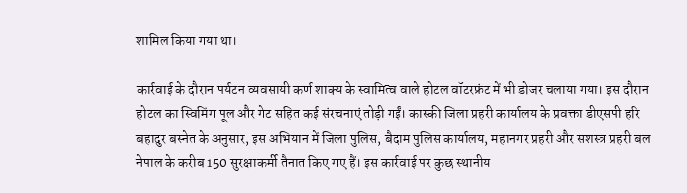शामिल किया गया था।

कार्रवाई के दौरान पर्यटन व्यवसायी कर्ण शाक्य के स्वामित्व वाले होटल वॉटरफ्रंट में भी डोजर चलाया गया। इस दौरान होटल का स्विमिंग पूल और गेट सहित कई संरचनाएं तोड़ी गईं। कास्की जिला प्रहरी कार्यालय के प्रवक्ता डीएसपी हरि बहादुर बस्नेत के अनुसार, इस अभियान में जिला पुलिस, बैदाम पुलिस कार्यालय, महानगर प्रहरी और सशस्त्र प्रहरी बल नेपाल के करीब 150 सुरक्षाकर्मी तैनात किए गए हैं। इस कार्रवाई पर कुछ स्थानीय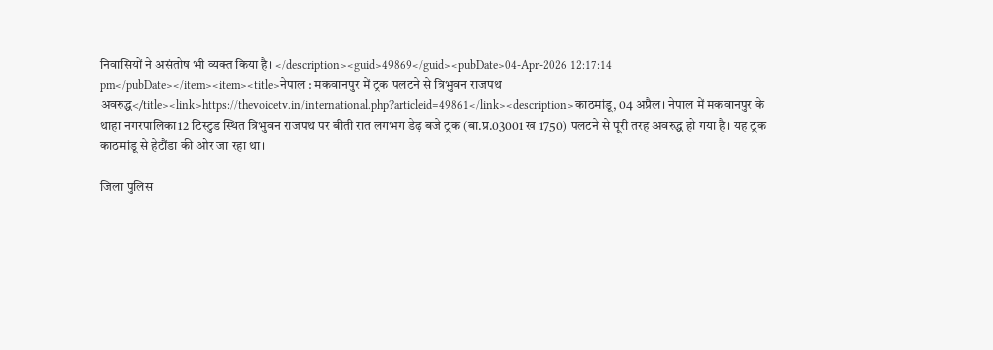निवासियों ने असंतोष भी व्यक्त किया है। </description><guid>49869</guid><pubDate>04-Apr-2026 12:17:14 pm</pubDate></item><item><title>नेपाल : मकवानपुर में ट्रक पलटने से त्रिभुवन राजपथ अवरुद्ध</title><link>https://thevoicetv.in/international.php?articleid=49861</link><description>काठमांडू, 04 अप्रैल। नेपाल में मकवानपुर के थाहा नगरपालिका12 टिस्टुड स्थित त्रिभुवन राजपथ पर बीती रात लगभग डेढ़ बजे ट्रक (बा.प्र.03001 ख 1750) पलटने से पूरी तरह अवरुद्ध हो गया है। यह ट्रक काठमांडू से हेटौंडा की ओर जा रहा था।

जिला पुलिस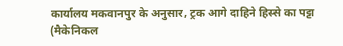कार्यालय मकवानपुर के अनुसार, ट्रक आगे दाहिने हिस्से का पट्टा (मैकेनिकल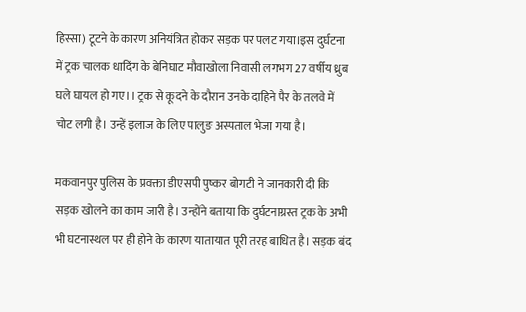हिस्सा) टूटने के कारण अनियंत्रित होकर सड़क पर पलट गया।इस दुर्घटना में ट्रक चालक धादिंग के बेनिघाट मौवाखोला निवासी लगभग 27 वर्षीय ध्रुब घले घायल हो गए।। ट्रक से कूदने के दौरान उनके दाहिने पैर के तलवे में चोट लगी है। उन्हें इलाज के लिए पालुङ अस्पताल भेजा गया है।

मकवानपुर पुलिस के प्रवक्ता डीएसपी पुष्कर बोगटी ने जानकारी दी कि सड़क खोलने का काम जारी है। उन्होंने बताया कि दुर्घटनाग्रस्त ट्रक के अभी भी घटनास्थल पर ही होने के कारण यातायात पूरी तरह बाधित है। सड़क बंद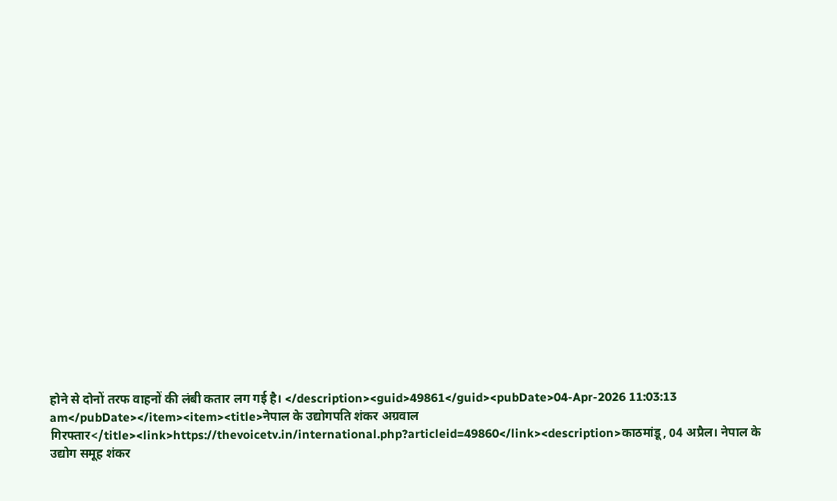होने से दोनों तरफ वाहनों की लंबी कतार लग गई है। </description><guid>49861</guid><pubDate>04-Apr-2026 11:03:13 am</pubDate></item><item><title>नेपाल के उद्योगपति शंकर अग्रवाल गिरफ्तार</title><link>https://thevoicetv.in/international.php?articleid=49860</link><description>काठमांडू, 04 अप्रैल। नेपाल के उद्योग समूह शंकर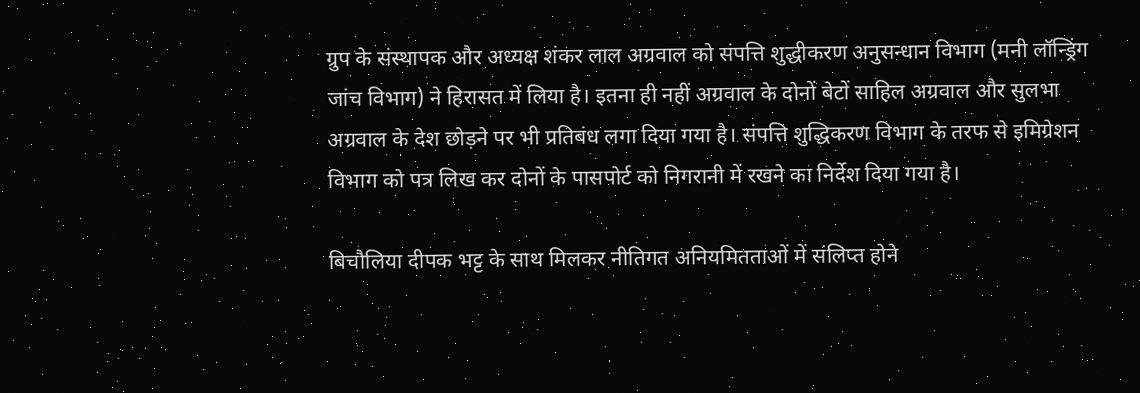ग्रुप के संस्थापक और अध्यक्ष शंकर लाल अग्रवाल को संपत्ति शुद्धीकरण अनुसन्धान विभाग (मनी लॉन्ड्रिंग जांच विभाग) ने हिरासत में लिया है। इतना ही नहीं अग्रवाल के दोनों बेटों साहिल अग्रवाल और सुलभा अग्रवाल के देश छोड़ने पर भी प्रतिबंध लगा दिया गया है। संपत्ति शुद्धिकरण विभाग के तरफ से इमिग्रेशन विभाग को पत्र लिख कर दोनों के पासपोर्ट को निगरानी में रखने का निर्देश दिया गया है।

बिचौलिया दीपक भट्ट के साथ मिलकर नीतिगत अनियमितताओं में संलिप्त होने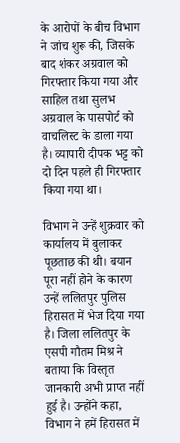के आरोपों के बीच विभाग ने जांच शुरू की, जिसके बाद शंकर अग्रवाल को गिरफ्तार किया गया और साहिल तथा सुलभ अग्रवाल के पासपोर्ट को वाचलिस्ट के डाला गया है। व्यापारी दीपक भट्ट को दो दिन पहले ही गिरफ्तार किया गया था।

विभाग ने उन्हें शुक्रवार को कार्यालय में बुलाकर पूछताछ की थी। बयान पूरा नहीं होने के कारण उन्हें ललितपुर पुलिस हिरासत में भेज दिया गया है। जिला ललितपुर के एसपी गौतम मिश्र ने बताया कि विस्तृत जानकारी अभी प्राप्त नहीं हुई है। उन्होंने कहा, विभाग ने हमें हिरासत में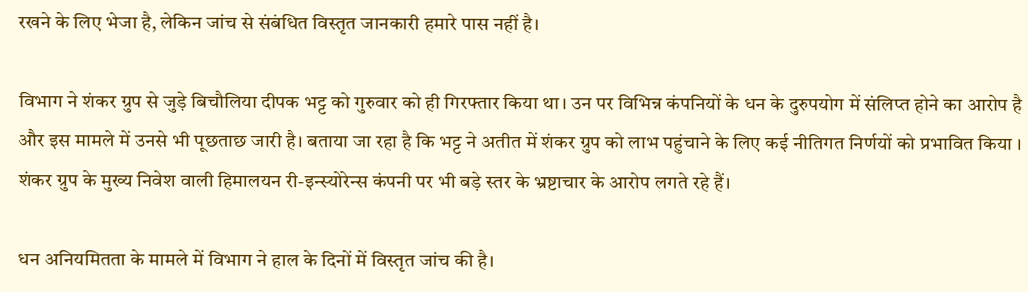रखने के लिए भेजा है, लेकिन जांच से संबंधित विस्तृत जानकारी हमारे पास नहीं है।

विभाग ने शंकर ग्रुप से जुड़े बिचौलिया दीपक भट्ट को गुरुवार को ही गिरफ्तार किया था। उन पर विभिन्न कंपनियों के धन के दुरुपयोग में संलिप्त होने का आरोप है और इस मामले में उनसे भी पूछताछ जारी है। बताया जा रहा है कि भट्ट ने अतीत में शंकर ग्रुप को लाभ पहुंचाने के लिए कई नीतिगत निर्णयों को प्रभावित किया । शंकर ग्रुप के मुख्य निवेश वाली हिमालयन री-इन्स्योरेन्स कंपनी पर भी बड़े स्तर के भ्रष्टाचार के आरोप लगते रहे हैं।

धन अनियमितता के मामले में विभाग ने हाल के दिनों में विस्तृत जांच की है।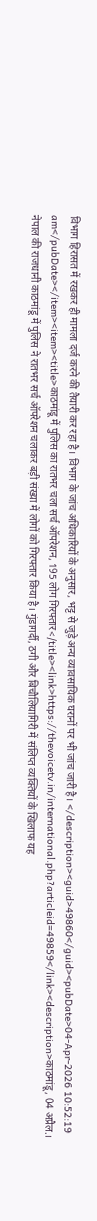विभाग हिरासत में रखकर ही मामला दर्ज करने की तैयारी कर रहा है। विभाग के जांच अधिकारियों के अनुसार, भट्ट से जुड़े अन्य व्यावसायिक घरानों पर भी जांच जारी है। </description><guid>49860</guid><pubDate>04-Apr-2026 10:52:19 am</pubDate></item><item><title>काठमांडू में पुलिस का रातभर चला सर्च ऑपरेशन, 195 लोग गिरफ्तार</title><link>https://thevoicetv.in/international.php?articleid=49859</link><description>काठमांडू, 04 अप्रैल.। नेपाल की राजधानी काठमांडू में पुलिस ने रातभर सर्च ऑपरेशन चलाकर बड़ी संख्या में लोगों को गिरफ्तार किया है। गुंडागर्दी, ठगी और बिचौलियागिरी में संलिप्त व्यक्तियों के खिलाफ यह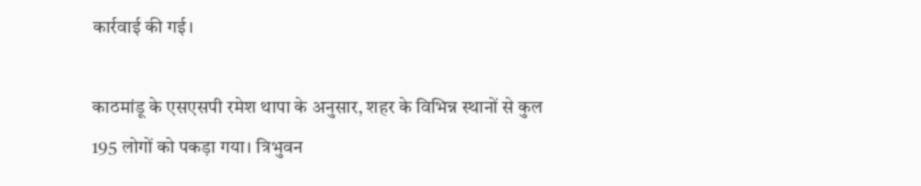कार्रवाई की गई।

काठमांडू के एसएसपी रमेश थापा के अनुसार, शहर के विभिन्न स्थानों से कुल 195 लोगों को पकड़ा गया। त्रिभुवन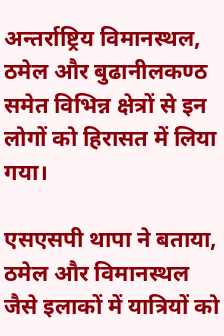अन्तर्राष्ट्रिय विमानस्थल, ठमेल और बुढानीलकण्ठ समेत विभिन्न क्षेत्रों से इन लोगों को हिरासत में लिया गया।

एसएसपी थापा ने बताया, ठमेल और विमानस्थल जैसे इलाकों में यात्रियों को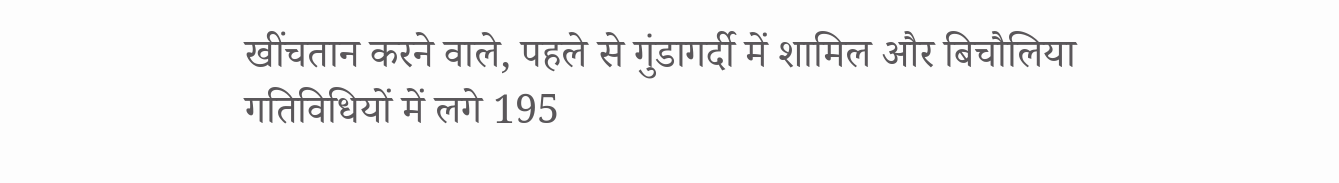खींचतान करने वाले, पहले से गुंडागर्दी में शामिल और बिचौलिया गतिविधियों में लगे 195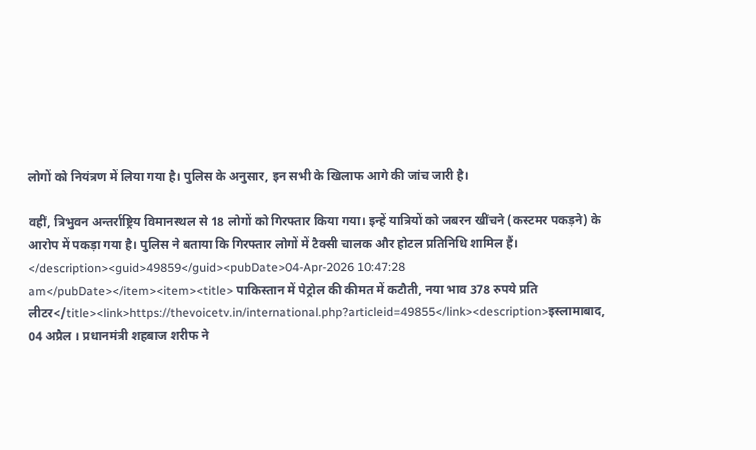लोगों को नियंत्रण में लिया गया है। पुलिस के अनुसार, इन सभी के खिलाफ आगे की जांच जारी है।

वहीं, त्रिभुवन अन्तर्राष्ट्रिय विमानस्थल से 18 लोगों को गिरफ्तार किया गया। इन्हें यात्रियों को जबरन खींचने (कस्टमर पकड़ने) के आरोप में पकड़ा गया है। पुलिस ने बताया कि गिरफ्तार लोगों में टैक्सी चालक और होटल प्रतिनिधि शामिल हैं। </description><guid>49859</guid><pubDate>04-Apr-2026 10:47:28 am</pubDate></item><item><title> पाकिस्तान में पेट्रोल की कीमत में कटौती, नया भाव 378 रुपये प्रति लीटर</title><link>https://thevoicetv.in/international.php?articleid=49855</link><description>इस्लामाबाद, 04 अप्रैल । प्रधानमंत्री शहबाज शरीफ ने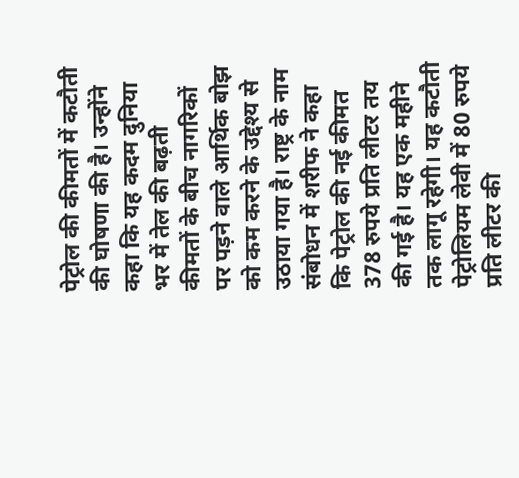पेट्रोल की कीमतों में कटौती की घोषणा की है। उन्होंने कहा कि यह कदम दुनिया भर में तेल की बढ़ती कीमतों के बीच नागरिकों पर पड़ने वाले आर्थिक बोझ को कम करने के उद्देश्य से उठाया गया है। राष्ट्र के नाम संबोधन में शरीफ ने कहा कि पेट्रोल की नई कीमत 378 रुपये प्रति लीटर तय की गई है। यह एक महीने तक लागू रहेगी। यह कटौती पेट्रोलियम लेवी में 80 रुपये प्रति लीटर की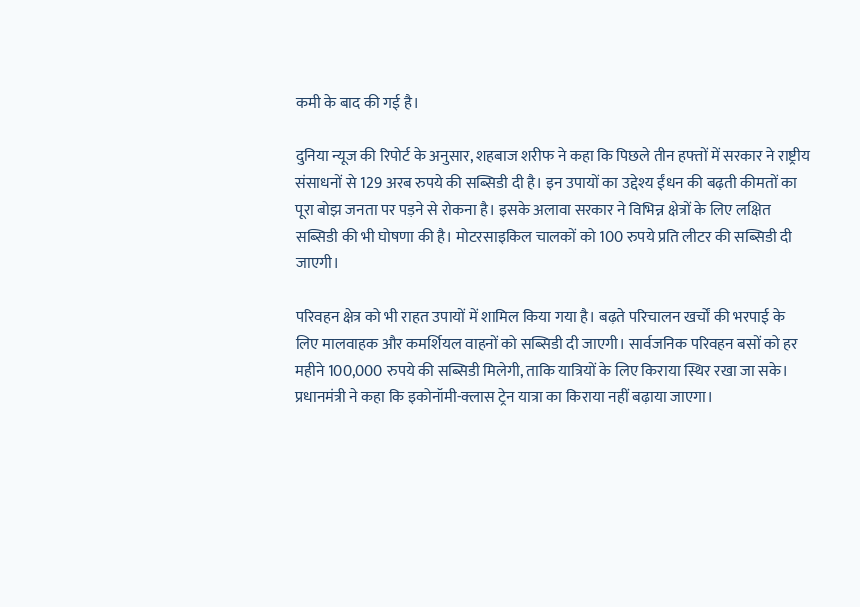कमी के बाद की गई है।

दुनिया न्यूज की रिपोर्ट के अनुसार, शहबाज शरीफ ने कहा कि पिछले तीन हफ्तों में सरकार ने राष्ट्रीय संसाधनों से 129 अरब रुपये की सब्सिडी दी है। इन उपायों का उद्देश्य ईंधन की बढ़ती कीमतों का पूरा बोझ जनता पर पड़ने से रोकना है। इसके अलावा सरकार ने विभिन्न क्षेत्रों के लिए लक्षित सब्सिडी की भी घोषणा की है। मोटरसाइकिल चालकों को 100 रुपये प्रति लीटर की सब्सिडी दी जाएगी।

परिवहन क्षेत्र को भी राहत उपायों में शामिल किया गया है। बढ़ते परिचालन खर्चों की भरपाई के लिए मालवाहक और कमर्शियल वाहनों को सब्सिडी दी जाएगी। सार्वजनिक परिवहन बसों को हर महीने 100,000 रुपये की सब्सिडी मिलेगी, ताकि यात्रियों के लिए किराया स्थिर रखा जा सके। प्रधानमंत्री ने कहा कि इकोनॉमी-क्लास ट्रेन यात्रा का किराया नहीं बढ़ाया जाएगा।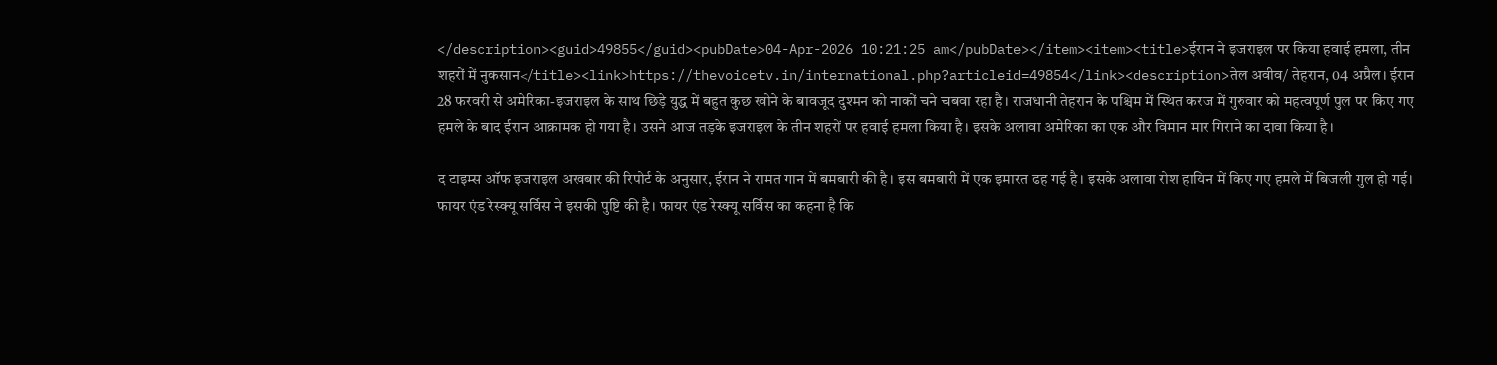</description><guid>49855</guid><pubDate>04-Apr-2026 10:21:25 am</pubDate></item><item><title>ईरान ने इजराइल पर किया हवाई हमला, तीन शहरों में नुकसान</title><link>https://thevoicetv.in/international.php?articleid=49854</link><description>तेल अवीव/ तेहरान, 04 अप्रैल। ईरान 28 फरवरी से अमेरिका-इजराइल के साथ छिड़े युद्ध में बहुत कुछ खोने के बावजूद दुश्मन को नाकों चने चबवा रहा है। राजधानी तेहरान के पश्चिम में स्थित करज में गुरुवार को महत्वपूर्ण पुल पर किए गए हमले के बाद ईरान आक्रामक हो गया है। उसने आज तड़के इजराइल के तीन शहरों पर हवाई हमला किया है। इसके अलावा अमेरिका का एक और विमान मार गिराने का दावा किया है।

द टाइम्स ऑफ इजराइल अखबार की रिपोर्ट के अनुसार, ईरान ने रामत गान में बमबारी की है। इस बमबारी में एक इमारत ढह गई है। इसके अलावा रोश हायिन में किए गए हमले में बिजली गुल हो गई। फायर एंड रेस्क्यू सर्विस ने इसकी पुष्टि की है। फायर एंड रेस्क्यू सर्विस का कहना है कि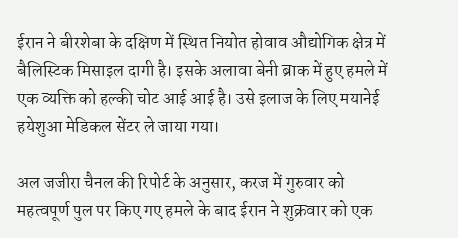ईरान ने बीरशेबा के दक्षिण में स्थित नियोत होवाव औद्योगिक क्षेत्र में बैलिस्टिक मिसाइल दागी है। इसके अलावा बेनी ब्राक में हुए हमले में एक व्यक्ति को हल्की चोट आई आई है। उसे इलाज के लिए मयानेई हयेशुआ मेडिकल सेंटर ले जाया गया।

अल जजीरा चैनल की रिपोर्ट के अनुसार, करज में गुरुवार को महत्वपूर्ण पुल पर किए गए हमले के बाद ईरान ने शुक्रवार को एक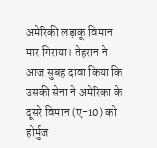अमेरिकी लड़ाकू विमान मार गिराया। तेहरान ने आज सुबह दावा किया कि उसकी सेना ने अमेरिका के दूसरे विमान (ए-10) को होर्मुज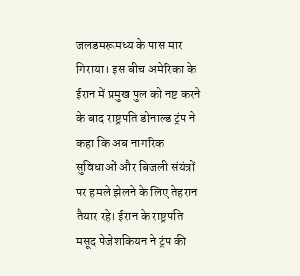जलडमरूमध्य के पास मार गिराया। इस बीच अमेरिका के ईरान में प्रमुख पुल को नष्ट करने के बाद राष्ट्रपति डोनाल्ड ट्रंप ने कहा कि अब नागरिक सुविधाओं और बिजली संयंत्रों पर हमले झेलने के लिए तेहरान तैयार रहे। ईरान के राष्ट्रपति मसूद पेजेशकियन ने ट्रंप की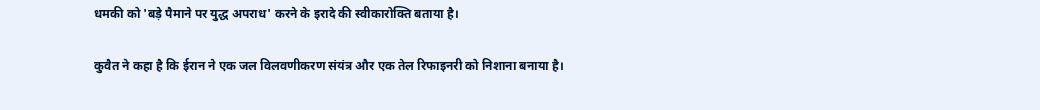धमकी को 'बड़े पैमाने पर युद्ध अपराध' करने के इरादे की स्वीकारोक्ति बताया है।

कुवैत ने कहा है कि ईरान ने एक जल विलवणीकरण संयंत्र और एक तेल रिफाइनरी को निशाना बनाया है।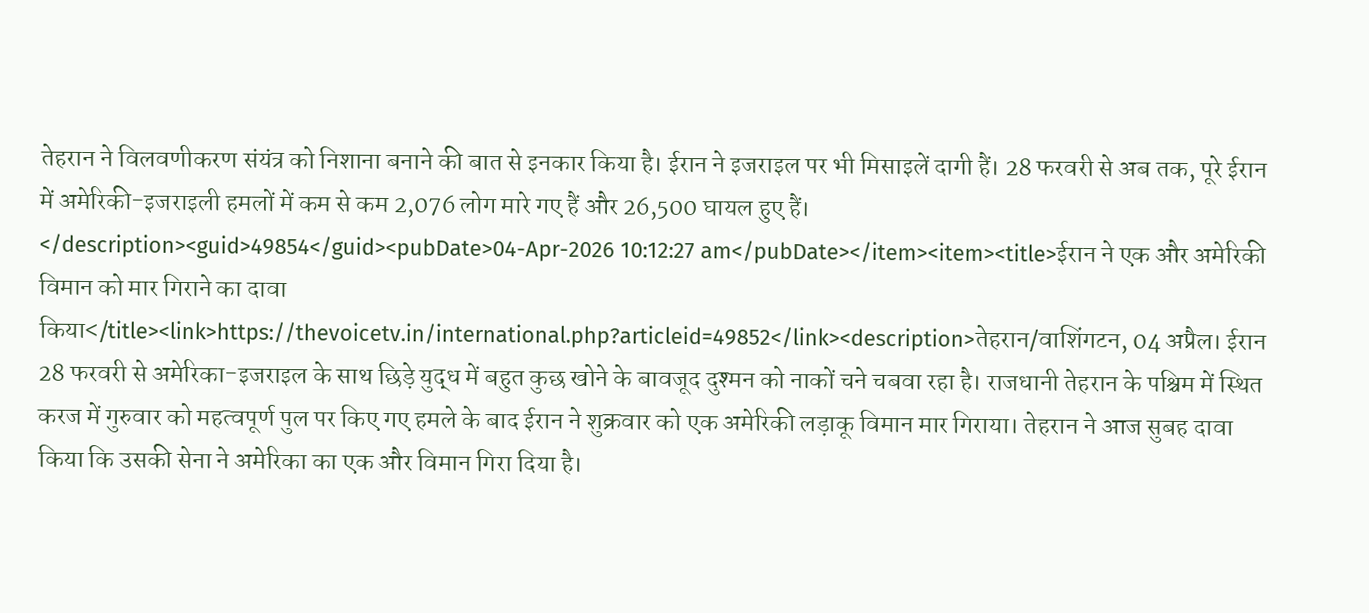तेहरान ने विलवणीकरण संयंत्र को निशाना बनाने की बात से इनकार किया है। ईरान ने इजराइल पर भी मिसाइलें दागी हैं। 28 फरवरी से अब तक, पूरे ईरान में अमेरिकी-इजराइली हमलों में कम से कम 2,076 लोग मारे गए हैं और 26,500 घायल हुए हैं। </description><guid>49854</guid><pubDate>04-Apr-2026 10:12:27 am</pubDate></item><item><title>ईरान ने एक और अमेरिकी विमान को मार गिराने का दावा किया</title><link>https://thevoicetv.in/international.php?articleid=49852</link><description>तेहरान/वाशिंगटन, 04 अप्रैल। ईरान 28 फरवरी से अमेरिका-इजराइल के साथ छिड़े युद्ध में बहुत कुछ खोने के बावजूद दुश्मन को नाकों चने चबवा रहा है। राजधानी तेहरान के पश्चिम में स्थित करज में गुरुवार को महत्वपूर्ण पुल पर किए गए हमले के बाद ईरान ने शुक्रवार को एक अमेरिकी लड़ाकू विमान मार गिराया। तेहरान ने आज सुबह दावा किया कि उसकी सेना ने अमेरिका का एक और विमान गिरा दिया है।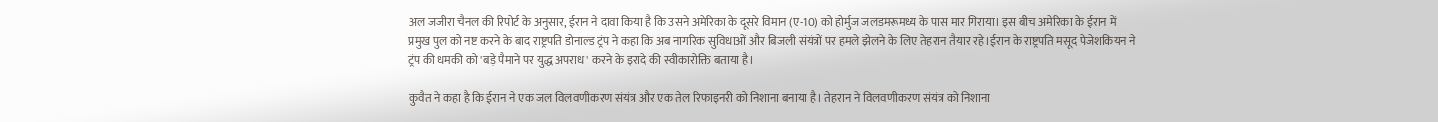अल जजीरा चैनल की रिपोर्ट के अनुसार, ईरान ने दावा किया है कि उसने अमेरिका के दूसरे विमान (ए-10) को होर्मुज जलडमरूमध्य के पास मार गिराया। इस बीच अमेरिका के ईरान में प्रमुख पुल को नष्ट करने के बाद राष्ट्रपति डोनाल्ड ट्रंप ने कहा कि अब नागरिक सुविधाओं और बिजली संयंत्रों पर हमले झेलने के लिए तेहरान तैयार रहे।ईरान के राष्ट्रपति मसूद पेजेशकियन ने ट्रंप की धमकी को 'बड़े पैमाने पर युद्ध अपराध' करने के इरादे की स्वीकारोक्ति बताया है।

कुवैत ने कहा है कि ईरान ने एक जल विलवणीकरण संयंत्र और एक तेल रिफाइनरी को निशाना बनाया है। तेहरान ने विलवणीकरण संयंत्र को निशाना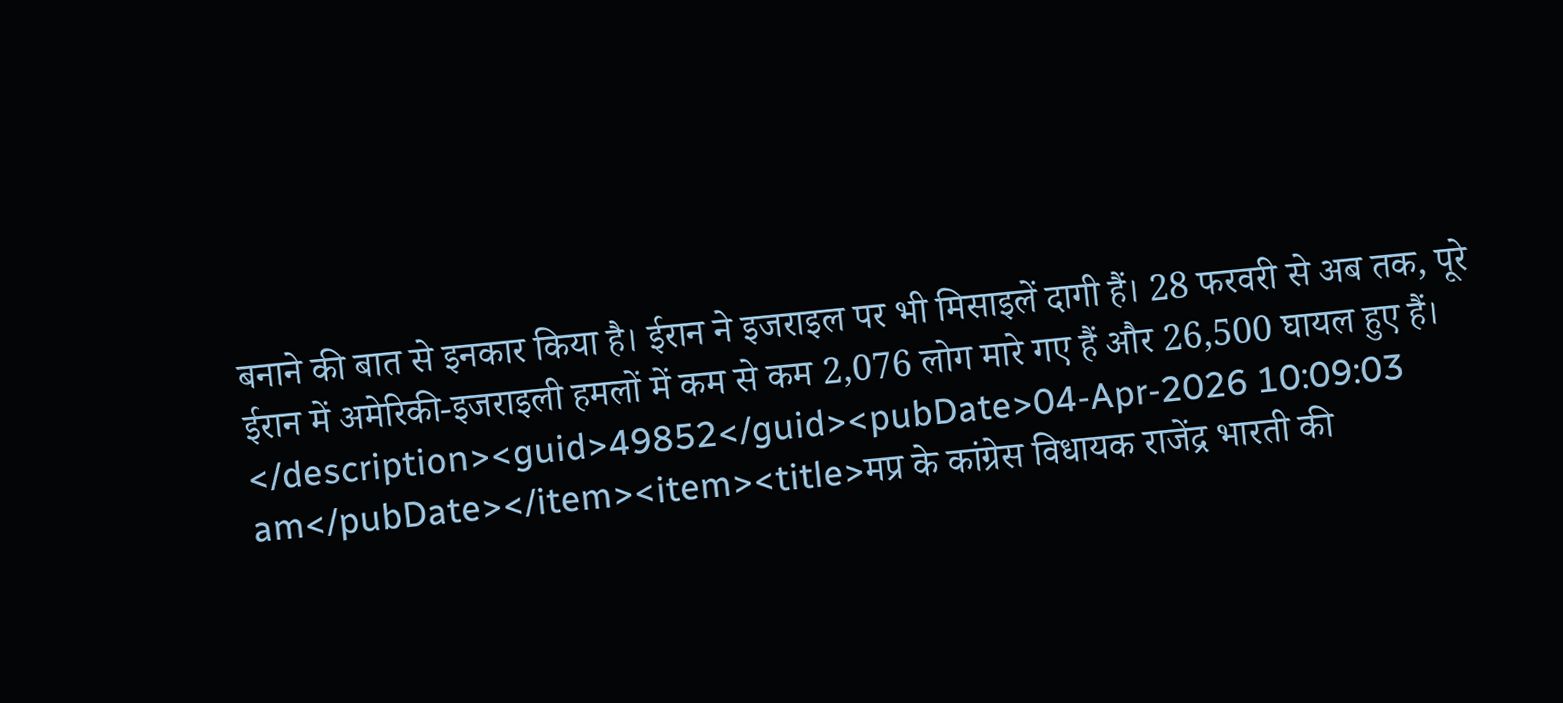बनाने की बात से इनकार किया है। ईरान ने इजराइल पर भी मिसाइलें दागी हैं। 28 फरवरी से अब तक, पूरे ईरान में अमेरिकी-इजराइली हमलों में कम से कम 2,076 लोग मारे गए हैं और 26,500 घायल हुए हैं। </description><guid>49852</guid><pubDate>04-Apr-2026 10:09:03 am</pubDate></item><item><title>मप्र के कांग्रेस विधायक राजेंद्र भारती की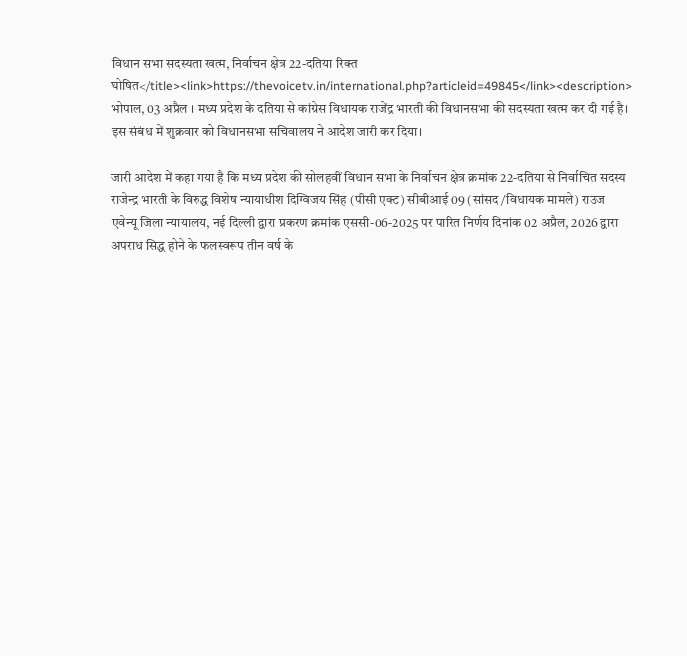विधान सभा सदस्यता खत्म, निर्वाचन क्षेत्र 22-दतिया रिक्त घोषित</title><link>https://thevoicetv.in/international.php?articleid=49845</link><description>
भोपाल, 03 अप्रैल । मध्य प्रदेश के दतिया से कांग्रेस विधायक राजेंद्र भारती की विधानसभा की सदस्यता खत्म कर दी गई है। इस संबंध में शुक्रवार को विधानसभा सचिवालय ने आदेश जारी कर दिया।

जारी आदेश में कहा गया है कि मध्य प्रदेश की सोलहवीं विधान सभा के निर्वाचन क्षेत्र क्रमांक 22-दतिया से निर्वाचित सदस्य राजेन्द्र भारती के विरुद्ध विशेष न्यायाधीश दिग्विजय सिंह (पीसी एक्ट) सीबीआई 09 (सांसद/विधायक मामले) राउज एवेन्यू जिला न्यायालय, नई दिल्ली द्वारा प्रकरण क्रमांक एससी-06-2025 पर पारित निर्णय दिनांक 02 अप्रैल, 2026 द्वारा अपराध सिद्ध होने के फलस्वरूप तीन वर्ष के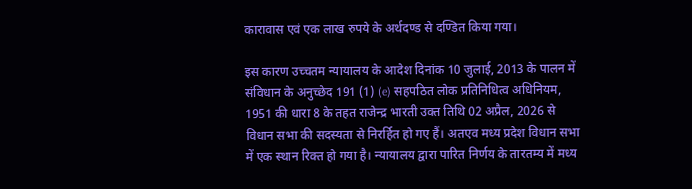कारावास एवं एक लाख रुपये के अर्थदण्ड से दण्डित किया गया।

इस कारण उच्चतम न्यायालय के आदेश दिनांक 10 जुलाई, 2013 के पालन में संविधान के अनुच्छेद 191 (1) (e) सहपठित लोक प्रतिनिधित्व अधिनियम, 1951 की धारा 8 के तहत राजेन्द्र भारती उक्त तिथि 02 अप्रैल, 2026 से विधान सभा की सदस्यता से निरर्हित हो गए हैं। अतएव मध्य प्रदेश विधान सभा में एक स्थान रिक्त हो गया है। न्यायालय द्वारा पारित निर्णय के तारतम्य में मध्य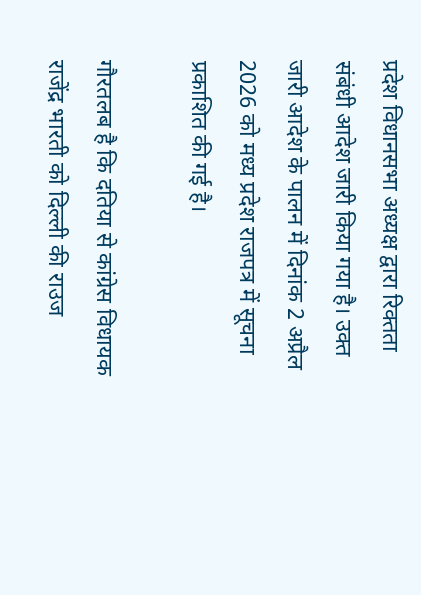प्रदेश विधानसभा अध्यक्ष द्वारा रिक्तता संबंधी आदेश जारी किया गया है। उक्त जारी आदेश के पालन में दिनांक 2 अप्रैल 2026 को मध्य प्रदेश राजपत्र में सूचना प्रकाशित की गई है।

गौरतलब है कि दतिया से कांग्रेस विधायक राजेंद्र भारती को दिल्ली की राउज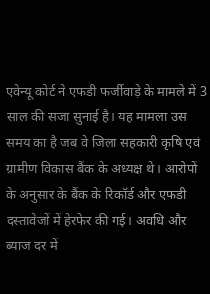एवेन्यू कोर्ट ने एफडी फर्जीवाड़े के मामले में 3 साल की सजा सुनाई है। यह मामला उस समय का है जब वे जिला सहकारी कृषि एवं ग्रामीण विकास बैंक के अध्यक्ष थे। आरोपों के अनुसार के बैंक के रिकॉर्ड और एफडी दस्तावेजों में हेरफेर की गई। अवधि और ब्याज दर में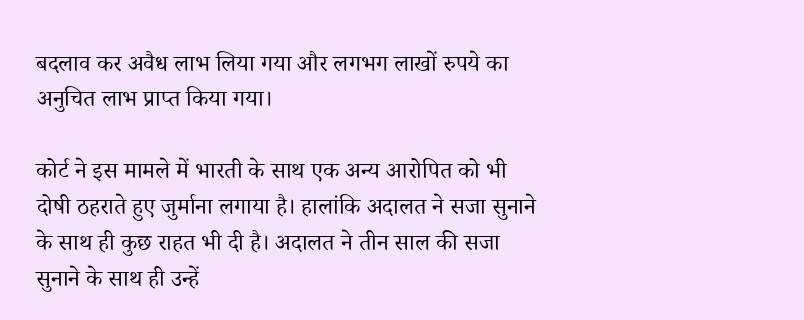बदलाव कर अवैध लाभ लिया गया और लगभग लाखों रुपये का अनुचित लाभ प्राप्त किया गया।

कोर्ट ने इस मामले में भारती के साथ एक अन्य आरोपित को भी दोषी ठहराते हुए जुर्माना लगाया है। हालांकि अदालत ने सजा सुनाने के साथ ही कुछ राहत भी दी है। अदालत ने तीन साल की सजा सुनाने के साथ ही उन्हें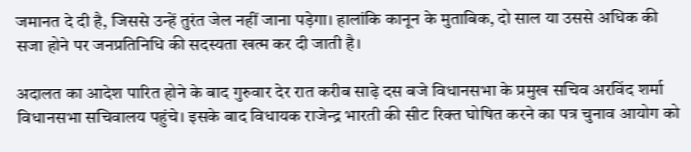जमानत दे दी है, जिससे उन्हें तुरंत जेल नहीं जाना पड़ेगा। हालांकि कानून के मुताबिक, दो साल या उससे अधिक की सजा होने पर जनप्रतिनिधि की सदस्यता खत्म कर दी जाती है।

अदालत का आदेश पारित होने के बाद गुरुवार देर रात करीब साढ़े दस बजे विधानसभा के प्रमुख सचिव अरविंद शर्मा विधानसभा सचिवालय पहुंचे। इसके बाद विधायक राजेन्द्र भारती की सीट रिक्त घोषित करने का पत्र चुनाव आयोग को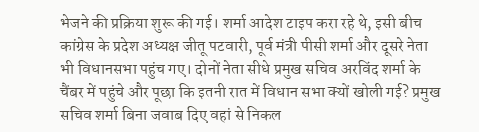भेजने की प्रक्रिया शुरू की गई। शर्मा आदेश टाइप करा रहे थे, इसी बीच कांग्रेस के प्रदेश अध्यक्ष जीतू पटवारी, पूर्व मंत्री पीसी शर्मा और दूसरे नेता भी विधानसभा पहुंच गए। दोनों नेता सीधे प्रमुख सचिव अरविंद शर्मा के चैंबर में पहुंचे और पूछा कि इतनी रात में विधान सभा क्यों खोली गई? प्रमुख सचिव शर्मा बिना जवाब दिए वहां से निकल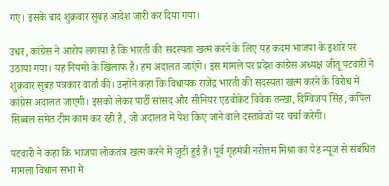गए। इसके बाद शुक्रवार सुबह आदेश जारी कर दिया गया।

उधर, कांग्रेस ने आरोप लगाया है कि भारती की सदस्यता खत्म करने के लिए यह कदम भाजपा के इशारे पर उठाया गया। यह नियमों के खिलाफ है। हम अदालत जाएंगे। इस मामले पर प्रदेश कांग्रेस अध्यक्ष जीतू पटवारी ने शुक्रवार सुबह पत्रकार वार्ता की। उन्होंने कहा कि विधायक राजेंद्र भारती की सदस्यता खत्म करने के विरोध में कांग्रेस अदालत जाएगी। इसको लेकर पार्टी सांसद और सीनियर एडवोकेट विवेक तन्खा, दिग्विजय सिंह, कपिल सिब्बल समेत टीम काम कर रही है, जो अदालत में पेश किए जाने वाले दस्तावेजों पर चर्चा करेगी।

पटवारी ने कहा कि भाजपा लोकतंत्र खत्म करने में जुटी हुई है। पूर्व गृहमंत्री नरोत्तम मिश्रा का पेड न्यूज से संबंधित मामला विधान सभा में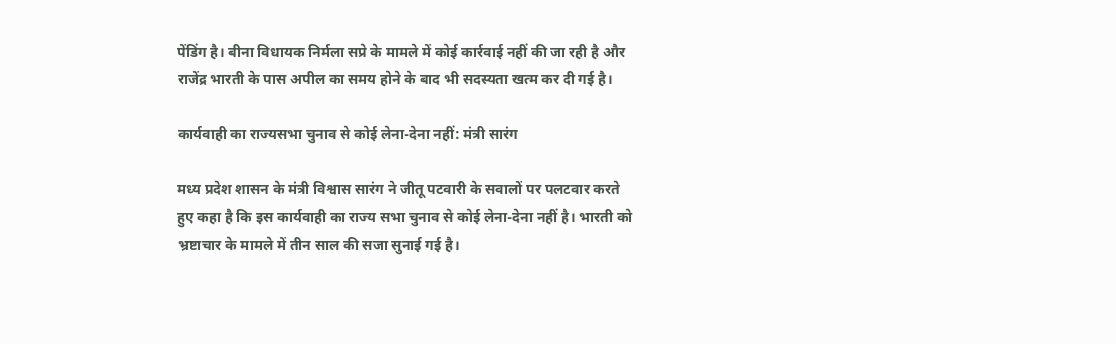पेंडिंग है। बीना विधायक निर्मला सप्रे के मामले में कोई कार्रवाई नहीं की जा रही है और राजेंद्र भारती के पास अपील का समय होने के बाद भी सदस्यता खत्म कर दी गई है।

कार्यवाही का राज्यसभा चुनाव से कोई लेना-देना नहीं: मंत्री सारंग

मध्य प्रदेश शासन के मंत्री विश्वास सारंग ने जीतू पटवारी के सवालों पर पलटवार करते हुए कहा है कि इस कार्यवाही का राज्य सभा चुनाव से कोई लेना-देना नहीं है। भारती को भ्रष्टाचार के मामले में तीन साल की सजा सुनाई गई है।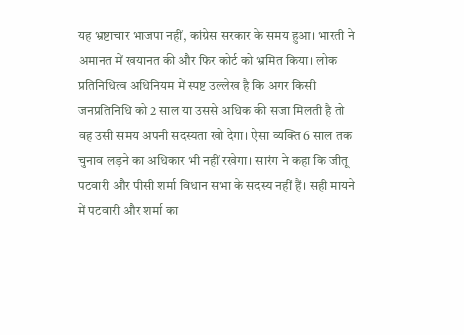यह भ्रष्टाचार भाजपा नहीं, कांग्रेस सरकार के समय हुआ। भारती ने अमानत में खयानत की और फिर कोर्ट को भ्रमित किया। लोक प्रतिनिधित्व अधिनियम में स्पष्ट उल्लेख है कि अगर किसी जनप्रतिनिधि को 2 साल या उससे अधिक की सजा मिलती है तो वह उसी समय अपनी सदस्यता खो देगा। ऐसा व्यक्ति 6 साल तक चुनाव लड़ने का अधिकार भी नहीं रखेगा। सारंग ने कहा कि जीतू पटवारी और पीसी शर्मा विधान सभा के सदस्य नहीं हैं। सही मायने में पटवारी और शर्मा का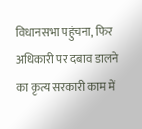विधानसभा पहुंचना, फिर अधिकारी पर दबाव डालने का कृत्य सरकारी काम में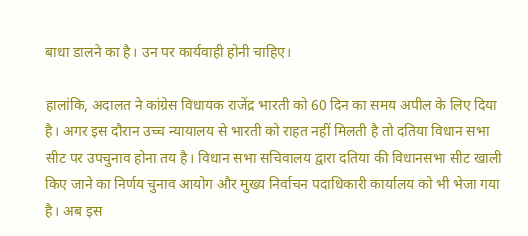बाधा डालने का है। उन पर कार्यवाही होनी चाहिए।

हालांकि, अदालत ने कांग्रेस विधायक राजेंद्र भारती को 60 दिन का समय अपील के लिए दिया है। अगर इस दौरान उच्च न्यायालय से भारती को राहत नहीं मिलती है तो दतिया विधान सभा सीट पर उपचुनाव होना तय है। विधान सभा सचिवालय द्वारा दतिया की विधानसभा सीट खाली किए जाने का निर्णय चुनाव आयोग और मुख्य निर्वाचन पदाधिकारी कार्यालय को भी भेजा गया है। अब इस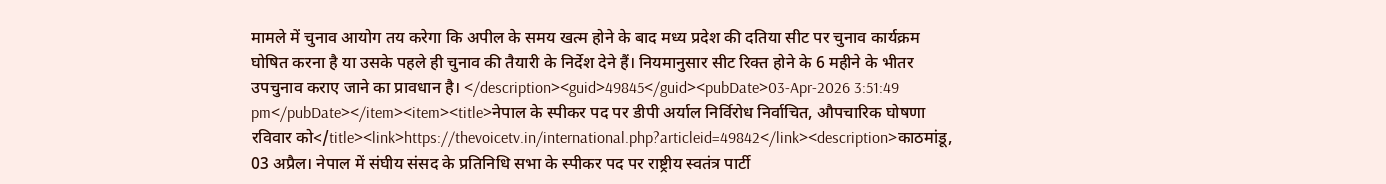मामले में चुनाव आयोग तय करेगा कि अपील के समय खत्म होने के बाद मध्य प्रदेश की दतिया सीट पर चुनाव कार्यक्रम घोषित करना है या उसके पहले ही चुनाव की तैयारी के निर्देश देने हैं। नियमानुसार सीट रिक्त होने के 6 महीने के भीतर उपचुनाव कराए जाने का प्रावधान है। </description><guid>49845</guid><pubDate>03-Apr-2026 3:51:49 pm</pubDate></item><item><title>नेपाल के स्पीकर पद पर डीपी अर्याल निर्विरोध निर्वाचित, औपचारिक घोषणा रविवार को</title><link>https://thevoicetv.in/international.php?articleid=49842</link><description>काठमांडू, 03 अप्रैल। नेपाल में संघीय संसद के प्रतिनिधि सभा के स्पीकर पद पर राष्ट्रीय स्वतंत्र पार्टी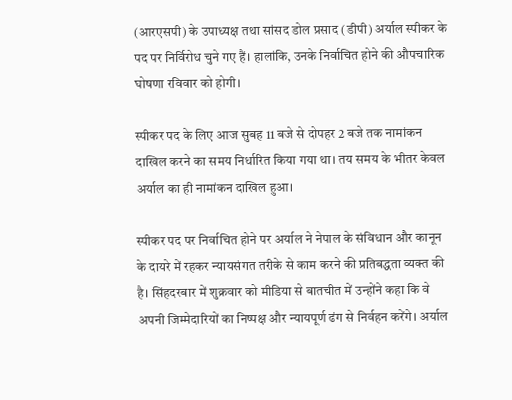(आरएसपी) के उपाध्यक्ष तथा सांसद डोल प्रसाद (डीपी) अर्याल स्पीकर के पद पर निर्विरोध चुने गए हैं। हालांकि, उनके निर्वाचित होने की औपचारिक घोषणा रविवार को होगी।

स्पीकर पद के लिए आज सुबह 11 बजे से दोपहर 2 बजे तक नामांकन दाखिल करने का समय निर्धारित किया गया था। तय समय के भीतर केवल अर्याल का ही नामांकन दाखिल हुआ।

स्पीकर पद पर निर्वाचित होने पर अर्याल ने नेपाल के संविधान और कानून के दायरे में रहकर न्यायसंगत तरीके से काम करने की प्रतिबद्धता व्यक्त की है। सिंहदरबार में शुक्रवार को मीडिया से बातचीत में उन्होंने कहा कि वे अपनी जिम्मेदारियों का निष्पक्ष और न्यायपूर्ण ढंग से निर्वहन करेंगे। अर्याल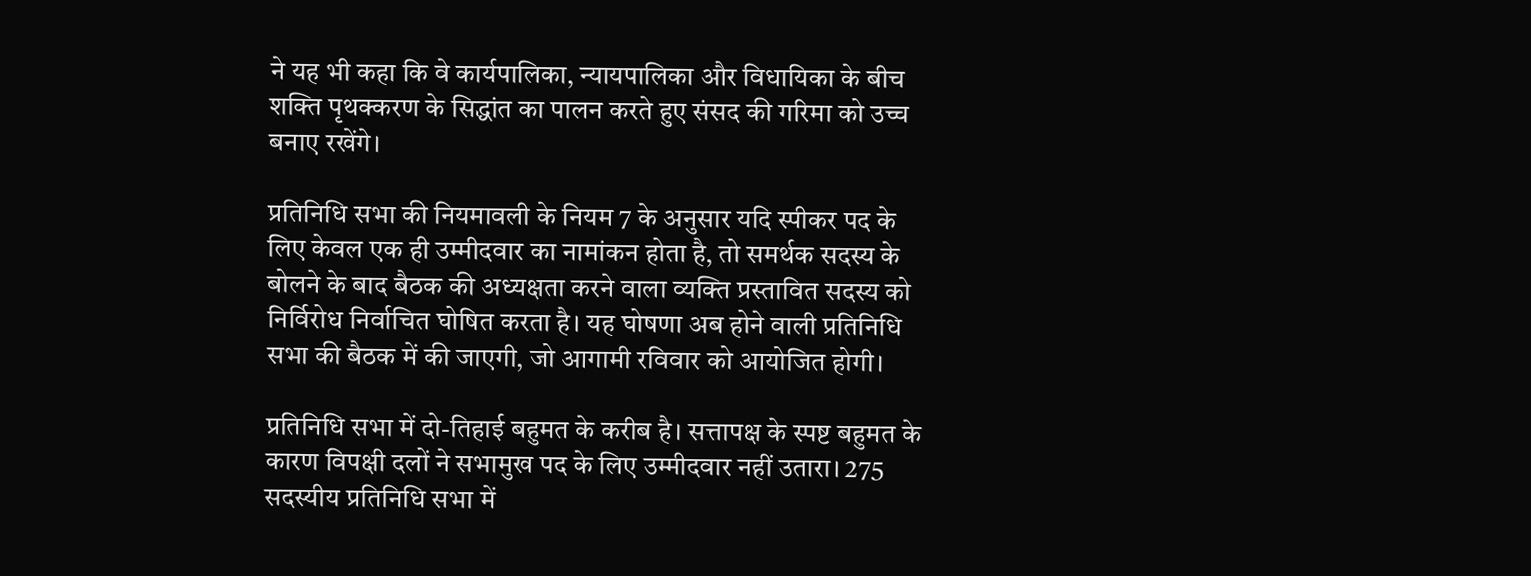ने यह भी कहा कि वे कार्यपालिका, न्यायपालिका और विधायिका के बीच शक्ति पृथक्करण के सिद्धांत का पालन करते हुए संसद की गरिमा को उच्च बनाए रखेंगे।

प्रतिनिधि सभा की नियमावली के नियम 7 के अनुसार यदि स्पीकर पद के लिए केवल एक ही उम्मीदवार का नामांकन होता है, तो समर्थक सदस्य के बोलने के बाद बैठक की अध्यक्षता करने वाला व्यक्ति प्रस्तावित सदस्य को निर्विरोध निर्वाचित घोषित करता है। यह घोषणा अब होने वाली प्रतिनिधि सभा की बैठक में की जाएगी, जो आगामी रविवार को आयोजित होगी।

प्रतिनिधि सभा में दो-तिहाई बहुमत के करीब है। सत्तापक्ष के स्पष्ट बहुमत के कारण विपक्षी दलों ने सभामुख पद के लिए उम्मीदवार नहीं उतारा। 275 सदस्यीय प्रतिनिधि सभा में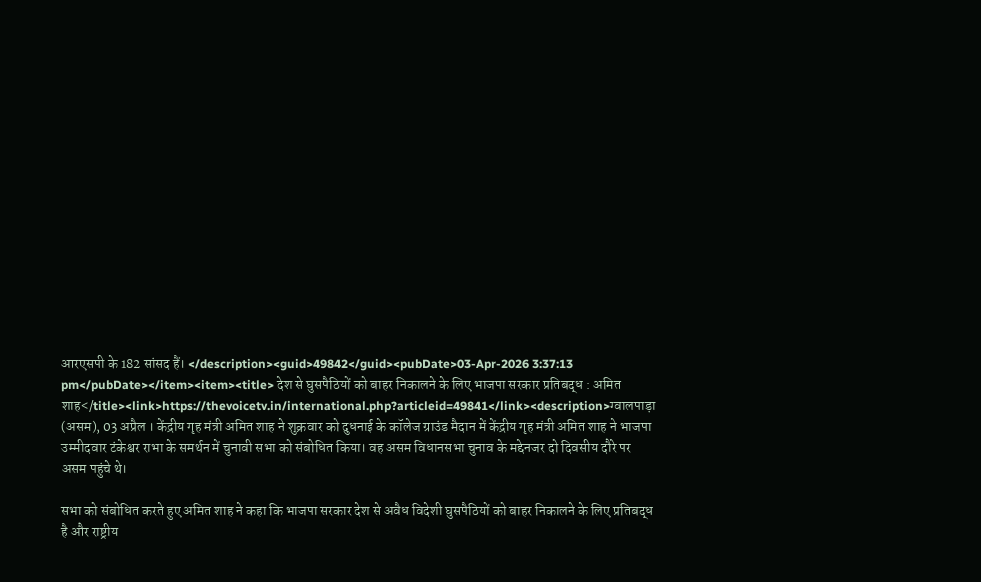आरएसपी के 182 सांसद हैं। </description><guid>49842</guid><pubDate>03-Apr-2026 3:37:13 pm</pubDate></item><item><title> देश से घुसपैठियों को बाहर निकालने के लिए भाजपा सरकार प्रतिबद्ध : अमित शाह</title><link>https://thevoicetv.in/international.php?articleid=49841</link><description>ग्वालपाड़ा (असम), 03 अप्रैल । केंद्रीय गृह मंत्री अमित शाह ने शुक्रवार को दुधनाई के कॉलेज ग्राउंड मैदान में केंद्रीय गृह मंत्री अमित शाह ने भाजपा उम्मीदवार टंकेश्वर राभा के समर्थन में चुनावी सभा को संबोधित किया। वह असम विधानसभा चुनाव के मद्देनजर दो दिवसीय दौरे पर असम पहुंचे थे।

सभा को संबोधित करते हुए अमित शाह ने कहा कि भाजपा सरकार देश से अवैध विदेशी घुसपैठियों को बाहर निकालने के लिए प्रतिबद्ध है और राष्ट्रीय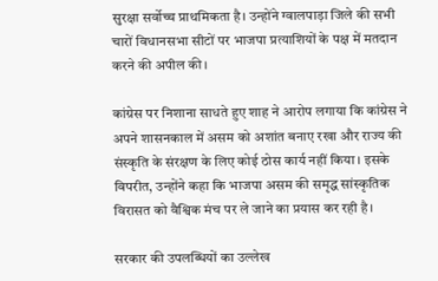सुरक्षा सर्वोच्च प्राथमिकता है। उन्होंने ग्वालपाड़ा जिले की सभी चारों विधानसभा सीटों पर भाजपा प्रत्याशियों के पक्ष में मतदान करने की अपील की।

कांग्रेस पर निशाना साधते हुए शाह ने आरोप लगाया कि कांग्रेस ने अपने शासनकाल में असम को अशांत बनाए रखा और राज्य की संस्कृति के संरक्षण के लिए कोई ठोस कार्य नहीं किया। इसके विपरीत, उन्होंने कहा कि भाजपा असम की समृद्ध सांस्कृतिक विरासत को वैश्विक मंच पर ले जाने का प्रयास कर रही है।

सरकार की उपलब्धियों का उल्लेख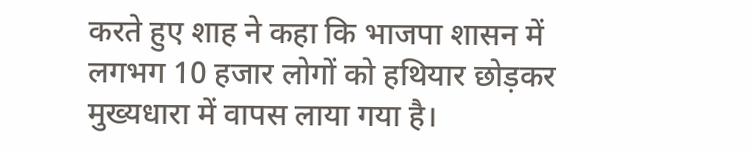करते हुए शाह ने कहा कि भाजपा शासन में लगभग 10 हजार लोगों को हथियार छोड़कर मुख्यधारा में वापस लाया गया है।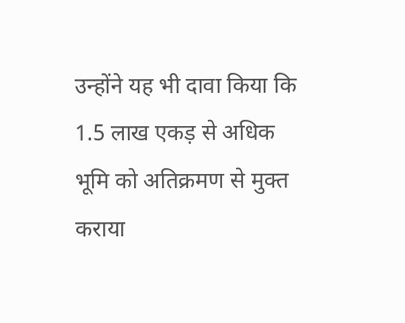उन्होंने यह भी दावा किया कि 1.5 लाख एकड़ से अधिक भूमि को अतिक्रमण से मुक्त कराया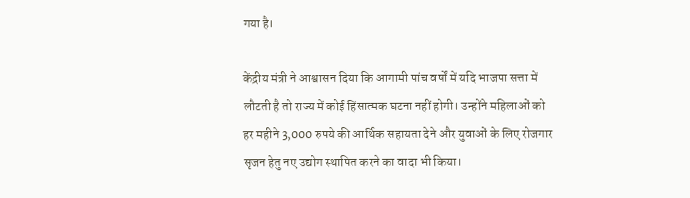गया है।

केंद्रीय मंत्री ने आश्वासन दिया कि आगामी पांच वर्षों में यदि भाजपा सत्ता में लौटती है तो राज्य में कोई हिंसात्मक घटना नहीं होगी। उन्होंने महिलाओं को हर महीने 3,000 रुपये की आर्थिक सहायता देने और युवाओं के लिए रोजगार सृजन हेतु नए उद्योग स्थापित करने का वादा भी किया।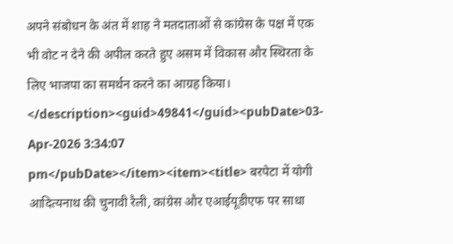अपने संबोधन के अंत में शाह ने मतदाताओं से कांग्रेस के पक्ष में एक भी वोट न देने की अपील करते हुए असम में विकास और स्थिरता के लिए भाजपा का समर्थन करने का आग्रह किया। </description><guid>49841</guid><pubDate>03-Apr-2026 3:34:07 pm</pubDate></item><item><title> बरपेटा में योगी आदित्यनाथ की चुनावी रैली, कांग्रेस और एआईयूडीएफ पर साधा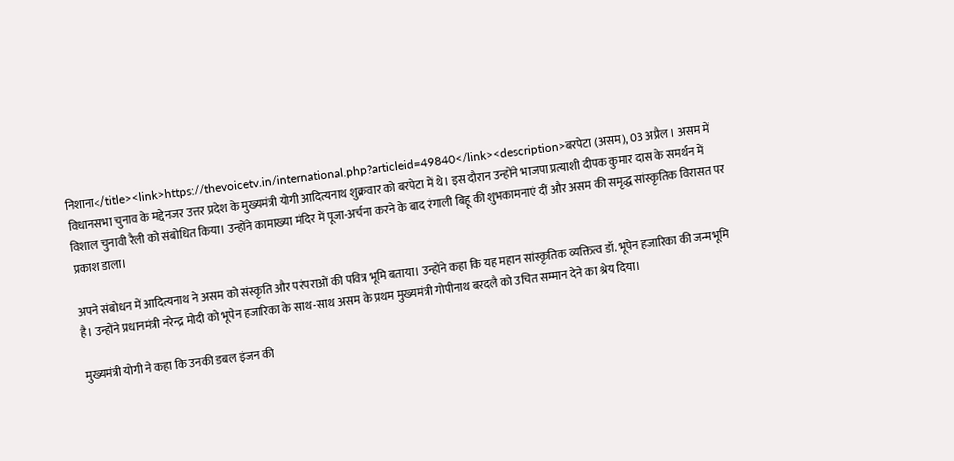निशाना</title><link>https://thevoicetv.in/international.php?articleid=49840</link><description>बरपेटा (असम), 03 अप्रैल । असम में विधानसभा चुनाव के मद्देनजर उत्तर प्रदेश के मुख्यमंत्री योगी आदित्यनाथ शुक्रवार को बरपेटा में थे। इस दौरान उन्होंने भाजपा प्रत्याशी दीपक कुमार दास के समर्थन में विशाल चुनावी रैली को संबोधित किया। उन्होंने कामाख्या मंदिर में पूजा-अर्चना करने के बाद रंगाली बिहू की शुभकामनाएं दीं और असम की समृद्ध सांस्कृतिक विरासत पर प्रकाश डाला।

अपने संबोधन में आदित्यनाथ ने असम को संस्कृति और परंपराओं की पवित्र भूमि बताया। उन्होंने कहा कि यह महान सांस्कृतिक व्यक्तित्व डॉ. भूपेन हजारिका की जन्मभूमि है। उन्होंने प्रधानमंत्री नरेन्द्र मोदी को भूपेन हजारिका के साथ-साथ असम के प्रथम मुख्यमंत्री गोपीनाथ बरदलै को उचित सम्मान देने का श्रेय दिया।

मुख्यमंत्री योगी ने कहा कि उनकी डबल इंजन की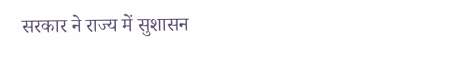सरकार ने राज्य में सुशासन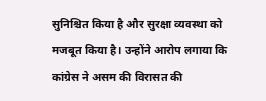सुनिश्चित किया है और सुरक्षा व्यवस्था को मजबूत किया है। उन्होंने आरोप लगाया कि कांग्रेस ने असम की विरासत की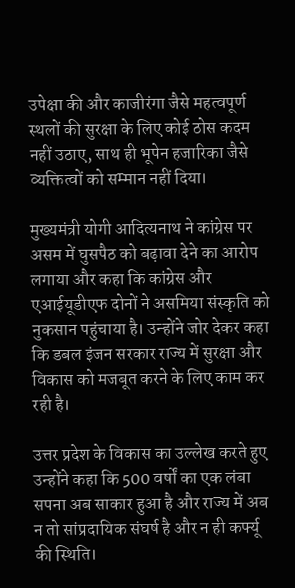उपेक्षा की और काजीरंगा जैसे महत्वपूर्ण स्थलों की सुरक्षा के लिए कोई ठोस कदम नहीं उठाए, साथ ही भूपेन हजारिका जैसे व्यक्तित्वों को सम्मान नहीं दिया।

मुख्यमंत्री योगी आदित्यनाथ ने कांग्रेस पर असम में घुसपैठ को बढ़ावा देने का आरोप लगाया और कहा कि कांग्रेस और एआईयूडीएफ दोनों ने असमिया संस्कृति को नुकसान पहुंचाया है। उन्होंने जोर देकर कहा कि डबल इंजन सरकार राज्य में सुरक्षा और विकास को मजबूत करने के लिए काम कर रही है।

उत्तर प्रदेश के विकास का उल्लेख करते हुए उन्होंने कहा कि 500 वर्षों का एक लंबा सपना अब साकार हुआ है और राज्य में अब न तो सांप्रदायिक संघर्ष है और न ही कर्फ्यू की स्थिति।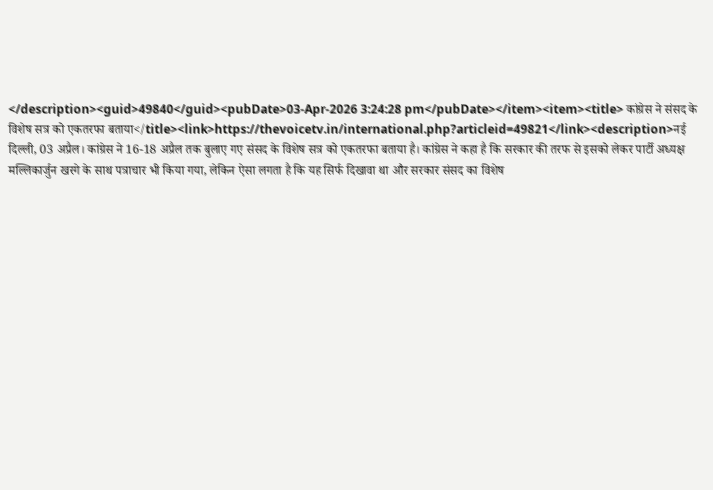</description><guid>49840</guid><pubDate>03-Apr-2026 3:24:28 pm</pubDate></item><item><title> कांग्रेस ने संसद के विशेष सत्र को एकतरफा बताया</title><link>https://thevoicetv.in/international.php?articleid=49821</link><description>नई दिल्ली, 03 अप्रैल। कांग्रेस ने 16-18 अप्रैल तक बुलाए गए संसद के विशेष सत्र को एकतरफा बताया है। कांग्रेस ने कहा है कि सरकार की तरफ से इसको लेकर पार्टी अध्यक्ष मल्लिकार्जुन खरगे के साथ पत्राचार भी किया गया, लेकिन ऐसा लगता है कि यह सिर्फ दिखावा था और सरकार संसद का विशेष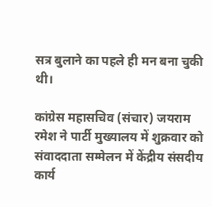सत्र बुलाने का पहले ही मन बना चुकी थी।

कांग्रेस महासचिव (संचार) जयराम रमेश ने पार्टी मुख्यालय में शुक्रवार को संवाददाता सम्मेलन में केंद्रीय संसदीय कार्य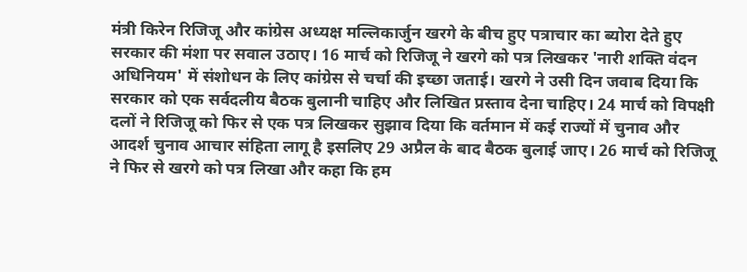मंत्री किरेन रिजिजू और कांग्रेस अध्यक्ष मल्लिकार्जुन खरगे के बीच हुए पत्राचार का ब्योरा देते हुए सरकार की मंशा पर सवाल उठाए। 16 मार्च को रिजिजू ने खरगे को पत्र लिखकर 'नारी शक्ति वंदन अधिनियम' में संशोधन के लिए कांग्रेस से चर्चा की इच्छा जताई। खरगे ने उसी दिन जवाब दिया कि सरकार को एक सर्वदलीय बैठक बुलानी चाहिए और लिखित प्रस्ताव देना चाहिए। 24 मार्च को विपक्षी दलों ने रिजिजू को फिर से एक पत्र लिखकर सुझाव दिया कि वर्तमान में कई राज्यों में चुनाव और आदर्श चुनाव आचार संहिता लागू है इसलिए 29 अप्रैल के बाद बैठक बुलाई जाए। 26 मार्च को रिजिजू ने फिर से खरगे को पत्र लिखा और कहा कि हम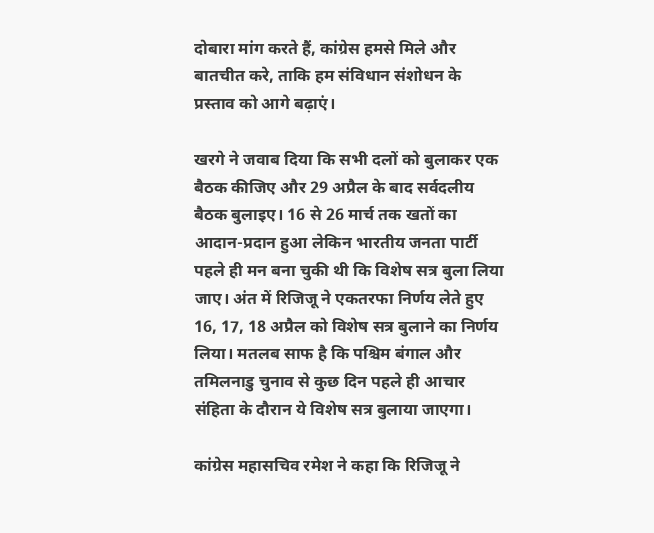दोबारा मांग करते हैं, कांग्रेस हमसे मिले और बातचीत करे, ताकि हम संविधान संशोधन के प्रस्ताव को आगे बढ़ाएं।

खरगे ने जवाब दिया कि सभी दलों को बुलाकर एक बैठक कीजिए और 29 अप्रैल के बाद सर्वदलीय बैठक बुलाइए। 16 से 26 मार्च तक खतों का आदान-प्रदान हुआ लेकिन भारतीय जनता पार्टी पहले ही मन बना चुकी थी कि विशेष सत्र बुला लिया जाए। अंत में रिजिजू ने एकतरफा निर्णय लेते हुए 16, 17, 18 अप्रैल को विशेष सत्र बुलाने का निर्णय लिया। मतलब साफ है कि पश्चिम बंगाल और तमिलनाडु चुनाव से कुछ दिन पहले ही आचार संहिता के दौरान ये विशेष सत्र बुलाया जाएगा।

कांग्रेस महासचिव रमेश ने कहा कि रिजिजू ने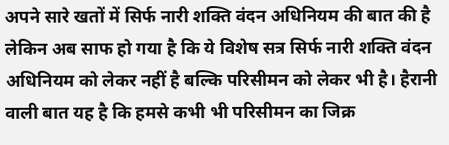अपने सारे खतों में सिर्फ नारी शक्ति वंदन अधिनियम की बात की है लेकिन अब साफ हो गया है कि ये विशेष सत्र सिर्फ नारी शक्ति वंदन अधिनियम को लेकर नहीं है बल्कि परिसीमन को लेकर भी है। हैरानी वाली बात यह है कि हमसे कभी भी परिसीमन का जिक्र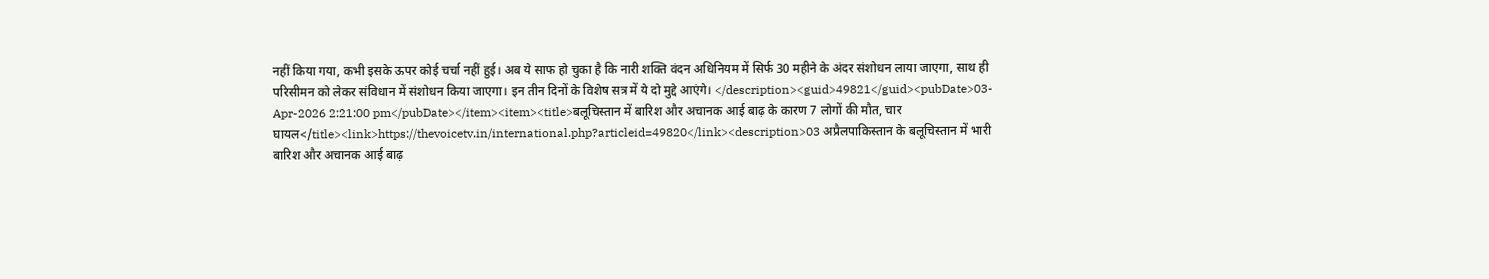नहीं किया गया, कभी इसके ऊपर कोई चर्चा नहीं हुई। अब ये साफ हो चुका है कि नारी शक्ति वंदन अधिनियम में सिर्फ 30 महीने के अंदर संशोधन लाया जाएगा, साथ ही परिसीमन को लेकर संविधान में संशोधन किया जाएगा। इन तीन दिनों के विशेष सत्र में ये दो मुद्दे आएंगे। </description><guid>49821</guid><pubDate>03-Apr-2026 2:21:00 pm</pubDate></item><item><title>बलूचिस्तान में बारिश और अचानक आई बाढ़ के कारण 7 लोगों की मौत, चार घायल</title><link>https://thevoicetv.in/international.php?articleid=49820</link><description>03 अप्रैलपाकिस्तान के बलूचिस्तान में भारी बारिश और अचानक आई बाढ़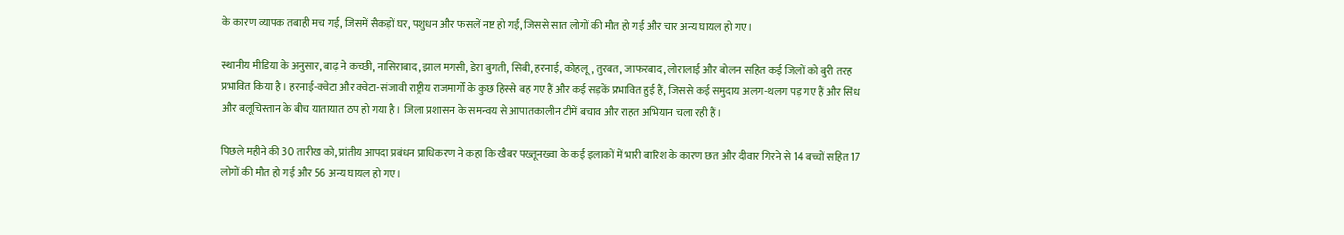के कारण व्यापक तबाही मच गई, जिसमें सैकड़ों घर, पशुधन और फसलें नष्ट हो गईं, जिससे सात लोगों की मौत हो गई और चार अन्य घायल हो गए।

स्थानीय मीडिया के अनुसार, बाढ़ ने कच्छी, नासिराबाद, झाल मगसी, डेरा बुगती, सिबी, हरनाई, कोहलू, तुरबत, जाफरबाद, लोरालाई और बोलन सहित कई जिलों को बुरी तरह प्रभावित किया है। हरनाई-क्वेटा और क्वेटा-संजावी राष्ट्रीय राजमार्गों के कुछ हिस्से बह गए हैं और कई सड़कें प्रभावित हुई हैं, जिससे कई समुदाय अलग-थलग पड़ गए हैं और सिंध और बलूचिस्तान के बीच यातायात ठप हो गया है। जिला प्रशासन के समन्वय से आपातकालीन टीमें बचाव और राहत अभियान चला रही हैं।

पिछले महीने की 30 तारीख को, प्रांतीय आपदा प्रबंधन प्राधिकरण ने कहा कि खैबर पख्तूनख्वा के कई इलाकों में भारी बारिश के कारण छत और दीवार गिरने से 14 बच्चों सहित 17 लोगों की मौत हो गई और 56 अन्य घायल हो गए।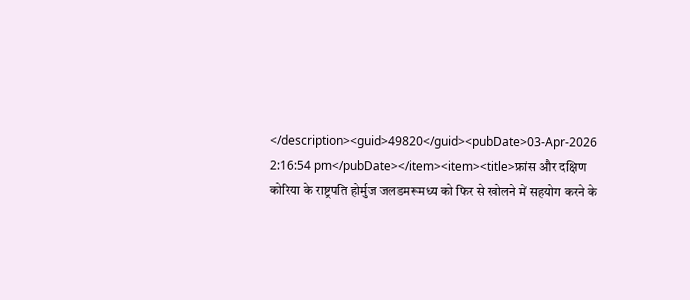</description><guid>49820</guid><pubDate>03-Apr-2026 2:16:54 pm</pubDate></item><item><title>फ्रांस और दक्षिण कोरिया के राष्ट्रपति होर्मुज जलडमरूमध्य को फिर से खोलने में सहयोग करने के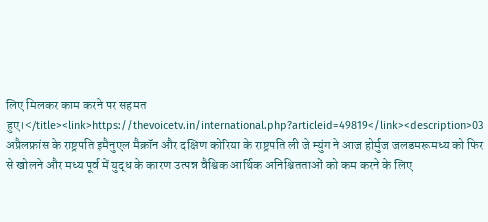लिए मिलकर काम करने पर सहमत हुए।</title><link>https://thevoicetv.in/international.php?articleid=49819</link><description>03 अप्रैलफ्रांस के राष्ट्रपति इमैनुएल मैक्रॉन और दक्षिण कोरिया के राष्ट्रपति ली जे म्युंग ने आज होर्मुज जलडमरूमध्य को फिर से खोलने और मध्य पूर्व में युद्ध के कारण उत्पन्न वैश्विक आर्थिक अनिश्चितताओं को कम करने के लिए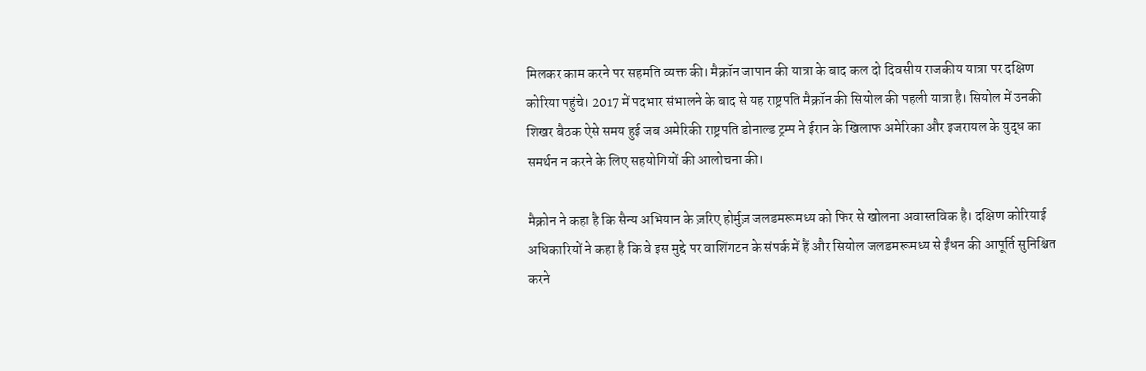मिलकर काम करने पर सहमति व्यक्त की। मैक्रॉन जापान की यात्रा के बाद कल दो दिवसीय राजकीय यात्रा पर दक्षिण कोरिया पहुंचे। 2017 में पदभार संभालने के बाद से यह राष्ट्रपति मैक्रॉन की सियोल की पहली यात्रा है। सियोल में उनकी शिखर बैठक ऐसे समय हुई जब अमेरिकी राष्ट्रपति डोनाल्ड ट्रम्प ने ईरान के खिलाफ अमेरिका और इजरायल के युद्ध का समर्थन न करने के लिए सहयोगियों की आलोचना की।

मैक्रोन ने कहा है कि सैन्य अभियान के ज़रिए होर्मुज़ जलडमरूमध्य को फिर से खोलना अवास्तविक है। दक्षिण कोरियाई अधिकारियों ने कहा है कि वे इस मुद्दे पर वाशिंगटन के संपर्क में हैं और सियोल जलडमरूमध्य से ईंधन की आपूर्ति सुनिश्चित करने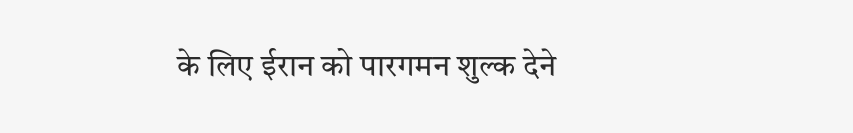के लिए ईरान को पारगमन शुल्क देने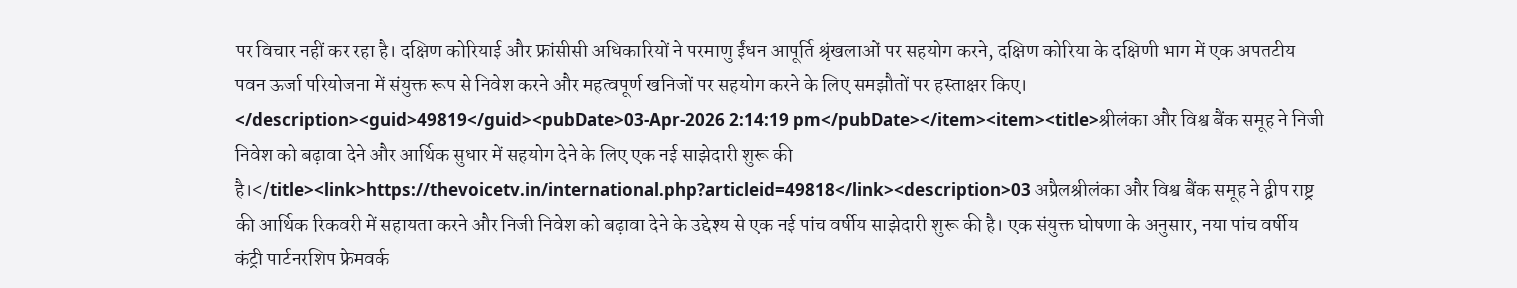पर विचार नहीं कर रहा है। दक्षिण कोरियाई और फ्रांसीसी अधिकारियों ने परमाणु ईंधन आपूर्ति श्रृंखलाओं पर सहयोग करने, दक्षिण कोरिया के दक्षिणी भाग में एक अपतटीय पवन ऊर्जा परियोजना में संयुक्त रूप से निवेश करने और महत्वपूर्ण खनिजों पर सहयोग करने के लिए समझौतों पर हस्ताक्षर किए। </description><guid>49819</guid><pubDate>03-Apr-2026 2:14:19 pm</pubDate></item><item><title>श्रीलंका और विश्व बैंक समूह ने निजी निवेश को बढ़ावा देने और आर्थिक सुधार में सहयोग देने के लिए एक नई साझेदारी शुरू की है।</title><link>https://thevoicetv.in/international.php?articleid=49818</link><description>03 अप्रैलश्रीलंका और विश्व बैंक समूह ने द्वीप राष्ट्र की आर्थिक रिकवरी में सहायता करने और निजी निवेश को बढ़ावा देने के उद्देश्य से एक नई पांच वर्षीय साझेदारी शुरू की है। एक संयुक्त घोषणा के अनुसार, नया पांच वर्षीय कंट्री पार्टनरशिप फ्रेमवर्क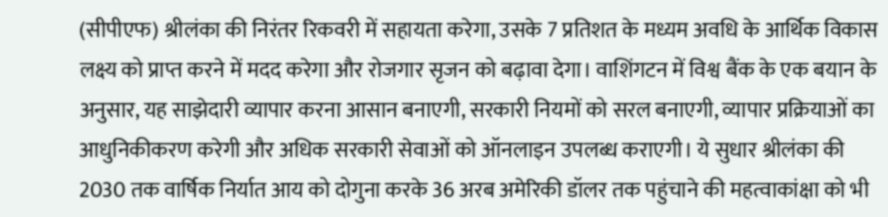(सीपीएफ) श्रीलंका की निरंतर रिकवरी में सहायता करेगा, उसके 7 प्रतिशत के मध्यम अवधि के आर्थिक विकास लक्ष्य को प्राप्त करने में मदद करेगा और रोजगार सृजन को बढ़ावा देगा। वाशिंगटन में विश्व बैंक के एक बयान के अनुसार, यह साझेदारी व्यापार करना आसान बनाएगी, सरकारी नियमों को सरल बनाएगी, व्यापार प्रक्रियाओं का आधुनिकीकरण करेगी और अधिक सरकारी सेवाओं को ऑनलाइन उपलब्ध कराएगी। ये सुधार श्रीलंका की 2030 तक वार्षिक निर्यात आय को दोगुना करके 36 अरब अमेरिकी डॉलर तक पहुंचाने की महत्वाकांक्षा को भी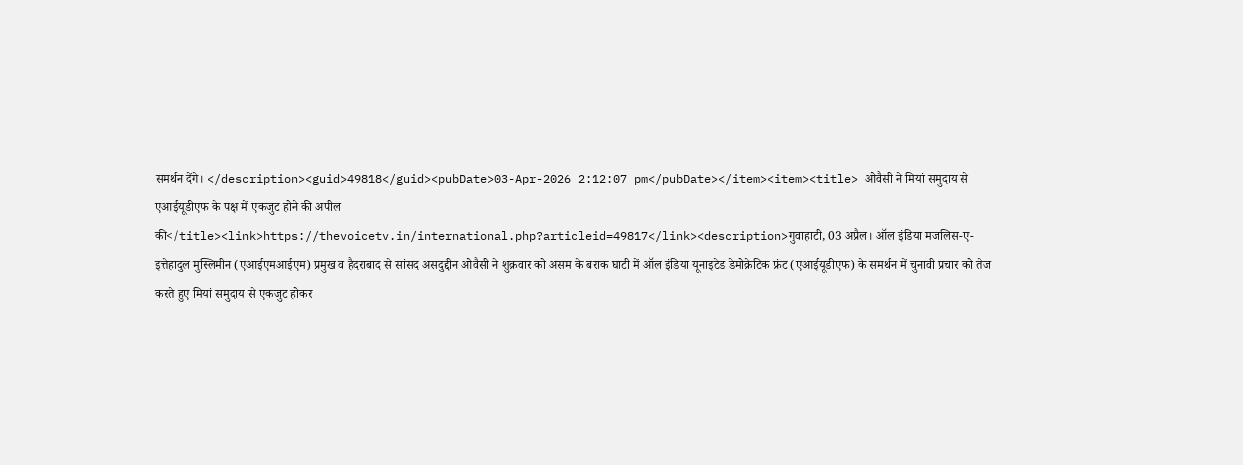समर्थन देंगे। </description><guid>49818</guid><pubDate>03-Apr-2026 2:12:07 pm</pubDate></item><item><title> ओवैसी ने मियां समुदाय से एआईयूडीएफ के पक्ष में एकजुट होने की अपील की</title><link>https://thevoicetv.in/international.php?articleid=49817</link><description>गुवाहाटी, 03 अप्रैल। ऑल इंडिया मजलिस-ए-इत्तेहादुल मुस्लिमीन (एआईएमआईएम) प्रमुख व हैदराबाद से सांसद असदुद्दीन ओवैसी ने शुक्रवार को असम के बराक घाटी में ऑल इंडिया यूनाइटेड डेमोक्रेटिक फ्रंट (एआईयूडीएफ) के समर्थन में चुनावी प्रचार को तेज करते हुए मियां समुदाय से एकजुट होकर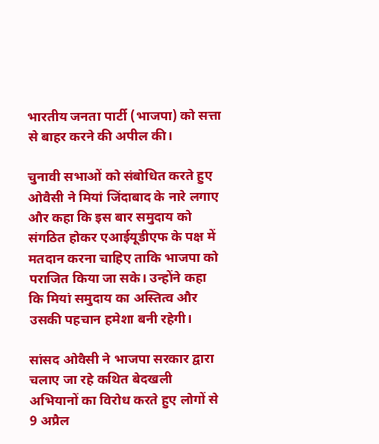भारतीय जनता पार्टी (भाजपा) को सत्ता से बाहर करने की अपील की।

चुनावी सभाओं को संबोधित करते हुए ओवैसी ने मियां जिंदाबाद के नारे लगाए और कहा कि इस बार समुदाय को संगठित होकर एआईयूडीएफ के पक्ष में मतदान करना चाहिए ताकि भाजपा को पराजित किया जा सके। उन्होंने कहा कि मियां समुदाय का अस्तित्व और उसकी पहचान हमेशा बनी रहेगी।

सांसद ओवैसी ने भाजपा सरकार द्वारा चलाए जा रहे कथित बेदखली अभियानों का विरोध करते हुए लोगों से 9 अप्रैल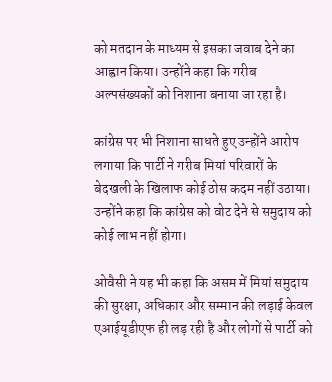को मतदान के माध्यम से इसका जवाब देने का आह्वान किया। उन्होंने कहा कि गरीब अल्पसंख्यकों को निशाना बनाया जा रहा है।

कांग्रेस पर भी निशाना साधते हुए उन्होंने आरोप लगाया कि पार्टी ने गरीब मियां परिवारों के बेदखली के खिलाफ कोई ठोस कदम नहीं उठाया। उन्होंने कहा कि कांग्रेस को वोट देने से समुदाय को कोई लाभ नहीं होगा।

ओवैसी ने यह भी कहा कि असम में मियां समुदाय की सुरक्षा, अधिकार और सम्मान की लड़ाई केवल एआईयूडीएफ ही लड़ रही है और लोगों से पार्टी को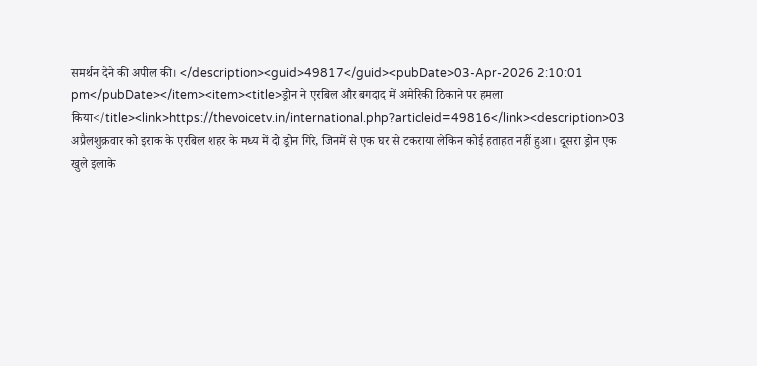समर्थन देने की अपील की। </description><guid>49817</guid><pubDate>03-Apr-2026 2:10:01 pm</pubDate></item><item><title>ड्रोन ने एरबिल और बगदाद में अमेरिकी ठिकाने पर हमला किया</title><link>https://thevoicetv.in/international.php?articleid=49816</link><description>03 अप्रैलशुक्रवार को इराक के एरबिल शहर के मध्य में दो ड्रोन गिरे, जिनमें से एक घर से टकराया लेकिन कोई हताहत नहीं हुआ। दूसरा ड्रोन एक खुले इलाके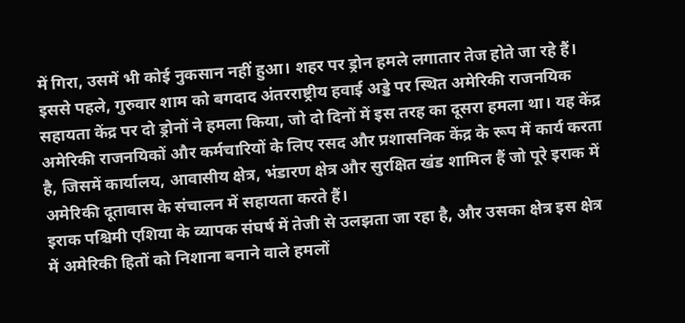में गिरा, उसमें भी कोई नुकसान नहीं हुआ। शहर पर ड्रोन हमले लगातार तेज होते जा रहे हैं। इससे पहले, गुरुवार शाम को बगदाद अंतरराष्ट्रीय हवाई अड्डे पर स्थित अमेरिकी राजनयिक सहायता केंद्र पर दो ड्रोनों ने हमला किया, जो दो दिनों में इस तरह का दूसरा हमला था। यह केंद्र अमेरिकी राजनयिकों और कर्मचारियों के लिए रसद और प्रशासनिक केंद्र के रूप में कार्य करता है, जिसमें कार्यालय, आवासीय क्षेत्र, भंडारण क्षेत्र और सुरक्षित खंड शामिल हैं जो पूरे इराक में अमेरिकी दूतावास के संचालन में सहायता करते हैं।
इराक पश्चिमी एशिया के व्यापक संघर्ष में तेजी से उलझता जा रहा है, और उसका क्षेत्र इस क्षेत्र में अमेरिकी हितों को निशाना बनाने वाले हमलों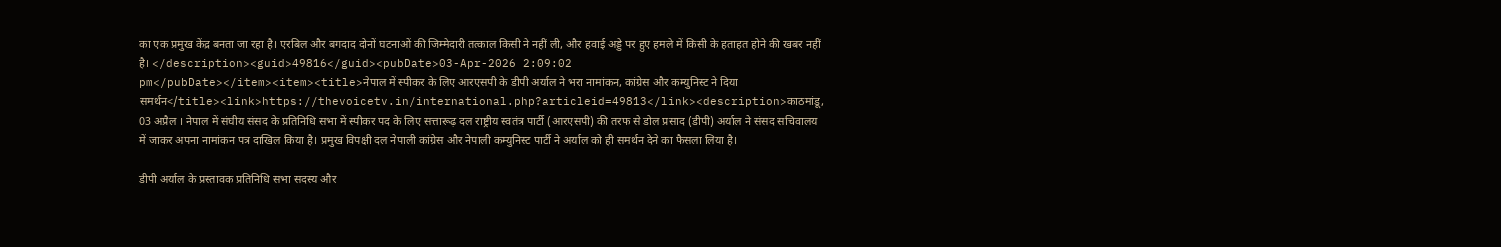का एक प्रमुख केंद्र बनता जा रहा है। एरबिल और बगदाद दोनों घटनाओं की जिम्मेदारी तत्काल किसी ने नहीं ली, और हवाई अड्डे पर हुए हमले में किसी के हताहत होने की खबर नहीं है। </description><guid>49816</guid><pubDate>03-Apr-2026 2:09:02 pm</pubDate></item><item><title>नेपाल में स्पीकर के लिए आरएसपी के डीपी अर्याल ने भरा नामांकन, कांग्रेस और कम्युनिस्ट ने दिया समर्थन</title><link>https://thevoicetv.in/international.php?articleid=49813</link><description>काठमांडू, 03 अप्रैल । नेपाल में संघीय संसद के प्रतिनिधि सभा में स्पीकर पद के लिए सत्तारूढ़ दल राष्ट्रीय स्वतंत्र पार्टी (आरएसपी) की तरफ से डोल प्रसाद (डीपी) अर्याल ने संसद सचिवालय में जाकर अपना नामांकन पत्र दाखिल किया है। प्रमुख विपक्षी दल नेपाली कांग्रेस और नेपाली कम्युनिस्ट पार्टी ने अर्याल को ही समर्थन देने का फैसला लिया है।

डीपी अर्याल के प्रस्तावक प्रतिनिधि सभा सदस्य और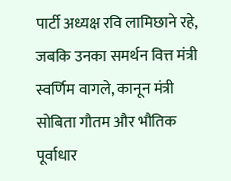पार्टी अध्यक्ष रवि लामिछाने रहे, जबकि उनका समर्थन वित्त मंत्री स्वर्णिम वागले, कानून मंत्री सोबिता गौतम और भौतिक पूर्वाधार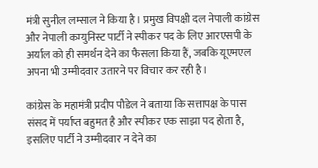मंत्री सुनील लम्साल ने किया है। प्रमुख विपक्षी दल नेपाली कांग्रेस और नेपाली कम्युनिस्ट पार्टी ने स्पीकर पद के लिए आरएसपी के अर्याल को ही समर्थन देने का फैसला किया हैं, जबकि यूएमएल अपना भी उम्मीदवार उतारने पर विचार कर रही है।

कांग्रेस के महामंत्री प्रदीप पौडेल ने बताया कि सत्तापक्ष के पास संसद में पर्याप्त बहुमत है और स्पीकर एक साझा पद होता है, इसलिए पार्टी ने उम्मीदवार न देने का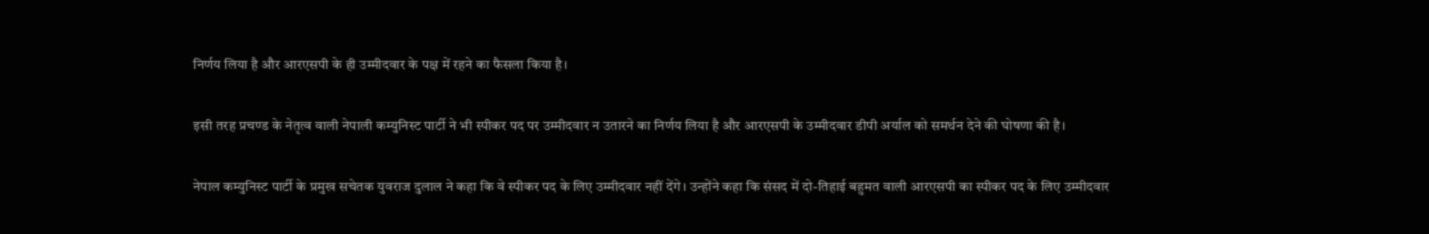निर्णय लिया है और आरएसपी के ही उम्मीदवार के पक्ष में रहने का फैसला किया है।

इसी तरह प्रचण्ड के नेतृत्व वाली नेपाली कम्युनिस्ट पार्टी ने भी स्पीकर पद पर उम्मीदवार न उतारने का निर्णय लिया है और आरएसपी के उम्मीदवार डीपी अर्याल को समर्थन देने की घोषणा की है।

नेपाल कम्युनिस्ट पार्टी के प्रमुख सचेतक युवराज दुलाल ने कहा कि वे स्पीकर पद के लिए उम्मीदवार नहीं देंगे। उन्होंने कहा कि संसद में दो-तिहाई बहुमत वाली आरएसपी का स्पीकर पद के लिए उम्मीदवार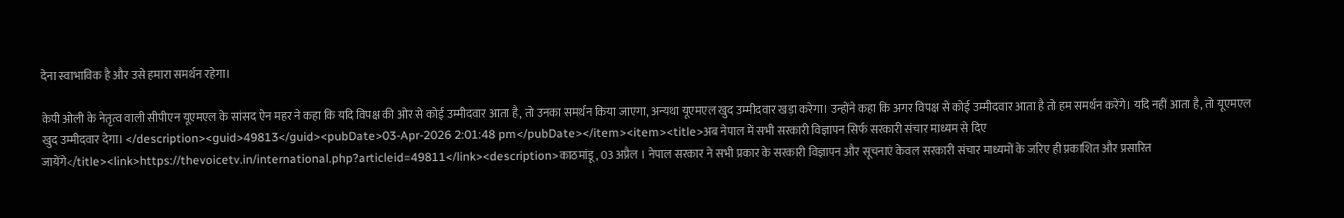देना स्वाभाविक है और उसे हमारा समर्थन रहेगा।

केपी ओली के नेतृत्व वाली सीपीएन यूएमएल के सांसद ऐन महर ने कहा कि यदि विपक्ष की ओर से कोई उम्मीदवार आता है, तो उनका समर्थन किया जाएगा, अन्यथा यूएमएल खुद उम्मीदवार खड़ा करेगा। उन्होंने कहा कि अगर विपक्ष से कोई उम्मीदवार आता है तो हम समर्थन करेंगे। यदि नहीं आता है, तो यूएमएल खुद उम्मीदवार देगा। </description><guid>49813</guid><pubDate>03-Apr-2026 2:01:48 pm</pubDate></item><item><title>अब नेपाल में सभी सरकारी विज्ञापन सिर्फ सरकारी संचार माध्यम से दिए जायेंगे</title><link>https://thevoicetv.in/international.php?articleid=49811</link><description>काठमांडू, 03 अप्रैल । नेपाल सरकार ने सभी प्रकार के सरकारी विज्ञापन और सूचनाएं केवल सरकारी संचार माध्यमों के जरिए ही प्रकाशित और प्रसारित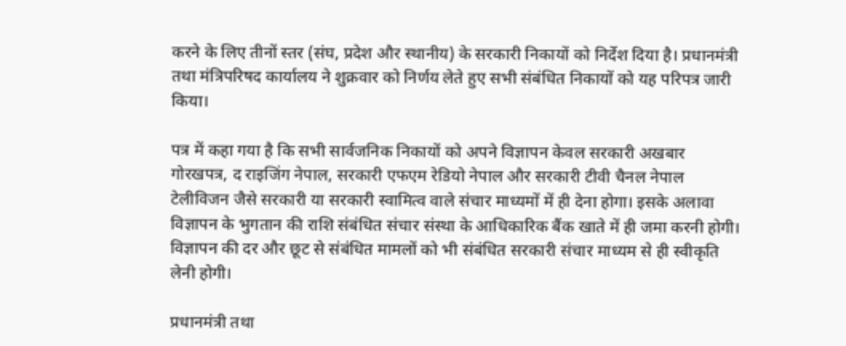करने के लिए तीनों स्तर (संघ, प्रदेश और स्थानीय) के सरकारी निकायों को निर्देश दिया है। प्रधानमंत्री तथा मंत्रिपरिषद कार्यालय ने शुक्रवार को निर्णय लेते हुए सभी संबंधित निकायों को यह परिपत्र जारी किया।

पत्र में कहा गया है कि सभी सार्वजनिक निकायों को अपने विज्ञापन केवल सरकारी अखबार गोरखपत्र, द राइजिंग नेपाल, सरकारी एफएम रेडियो नेपाल और सरकारी टीवी चैनल नेपाल टेलीविजन जैसे सरकारी या सरकारी स्वामित्व वाले संचार माध्यमों में ही देना होगा। इसके अलावा विज्ञापन के भुगतान की राशि संबंधित संचार संस्था के आधिकारिक बैंक खाते में ही जमा करनी होगी। विज्ञापन की दर और छूट से संबंधित मामलों को भी संबंधित सरकारी संचार माध्यम से ही स्वीकृति लेनी होगी।

प्रधानमंत्री तथा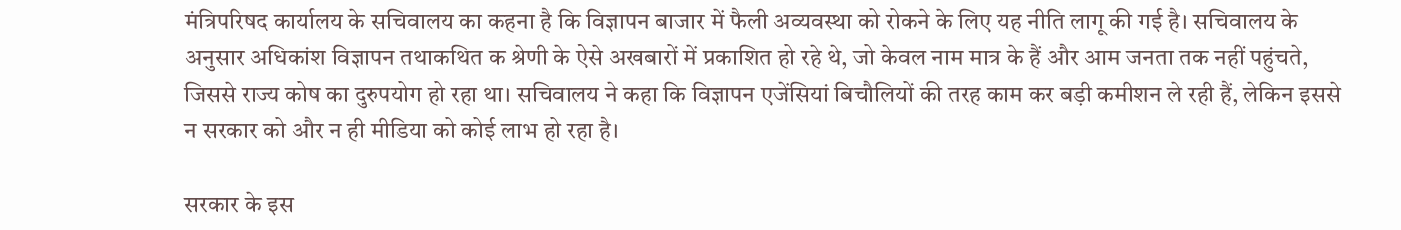मंत्रिपरिषद कार्यालय के सचिवालय का कहना है कि विज्ञापन बाजार में फैली अव्यवस्था को रोकने के लिए यह नीति लागू की गई है। सचिवालय के अनुसार अधिकांश विज्ञापन तथाकथित क श्रेणी के ऐसे अखबारों में प्रकाशित हो रहे थे, जो केवल नाम मात्र के हैं और आम जनता तक नहीं पहुंचते, जिससे राज्य कोष का दुरुपयोग हो रहा था। सचिवालय ने कहा कि विज्ञापन एजेंसियां बिचौलियों की तरह काम कर बड़ी कमीशन ले रही हैं, लेकिन इससे न सरकार को और न ही मीडिया को कोई लाभ हो रहा है।

सरकार के इस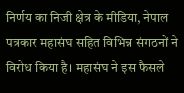निर्णय का निजी क्षेत्र के मीडिया, नेपाल पत्रकार महासंघ सहित विभिन्न संगठनों ने विरोध किया है। महासंघ ने इस फैसले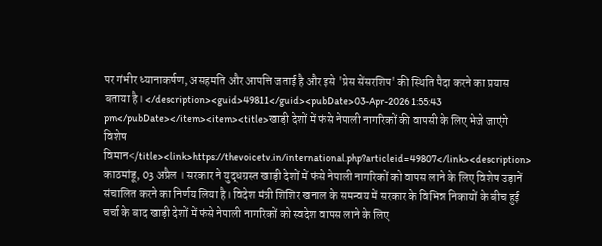पर गंभीर ध्यानाकर्षण, असहमति और आपत्ति जताई है और इसे 'प्रेस सेंसरशिप' की स्थिति पैदा करने का प्रयास बताया है। </description><guid>49811</guid><pubDate>03-Apr-2026 1:55:43 pm</pubDate></item><item><title>खाड़ी देशों में फंसे नेपाली नागरिकों की वापसी के लिए भेजे जाएंगे विशेष विमान</title><link>https://thevoicetv.in/international.php?articleid=49807</link><description>
काठमांडू, 03 अप्रैल । सरकार ने युद्धग्रस्त खाड़ी देशों में फंसे नेपाली नागरिकों को वापस लाने के लिए विशेष उड़ानें संचालित करने का निर्णय लिया है। विदेश मंत्री शिशिर खनाल के समन्वय में सरकार के विभिन्न निकायों के बीच हुई चर्चा के बाद खाड़ी देशों में फंसे नेपाली नागरिकों को स्वदेश वापस लाने के लिए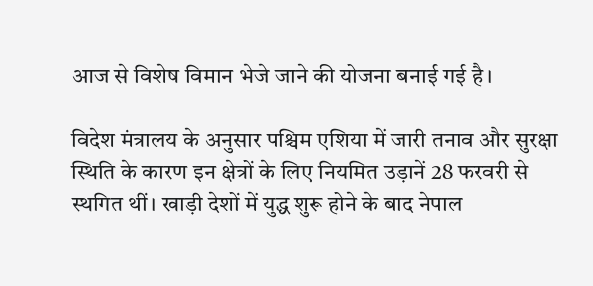आज से विशेष विमान भेजे जाने की योजना बनाई गई है।

विदेश मंत्रालय के अनुसार पश्चिम एशिया में जारी तनाव और सुरक्षा स्थिति के कारण इन क्षेत्रों के लिए नियमित उड़ानें 28 फरवरी से स्थगित थीं। खाड़ी देशों में युद्ध शुरू होने के बाद नेपाल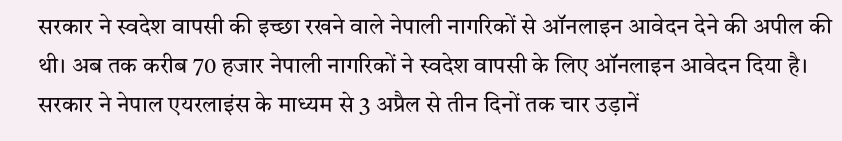सरकार ने स्वदेश वापसी की इच्छा रखने वाले नेपाली नागरिकों से ऑनलाइन आवेदन देने की अपील की थी। अब तक करीब 70 हजार नेपाली नागरिकों ने स्वदेश वापसी के लिए ऑनलाइन आवेदन दिया है। सरकार ने नेपाल एयरलाइंस के माध्यम से 3 अप्रैल से तीन दिनों तक चार उड़ानें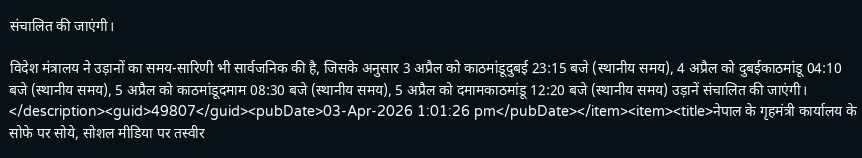संचालित की जाएंगी।

विदेश मंत्रालय ने उड़ानों का समय-सारिणी भी सार्वजनिक की है, जिसके अनुसार 3 अप्रैल को काठमांडूदुबई 23:15 बजे (स्थानीय समय), 4 अप्रैल को दुबईकाठमांडू 04:10 बजे (स्थानीय समय), 5 अप्रैल को काठमांडूदमाम 08:30 बजे (स्थानीय समय), 5 अप्रैल को दमामकाठमांडू 12:20 बजे (स्थानीय समय) उड़ानें संचालित की जाएंगी। </description><guid>49807</guid><pubDate>03-Apr-2026 1:01:26 pm</pubDate></item><item><title>नेपाल के गृहमंत्री कार्यालय के सोफे पर सोये, सोशल मीडिया पर तस्वीर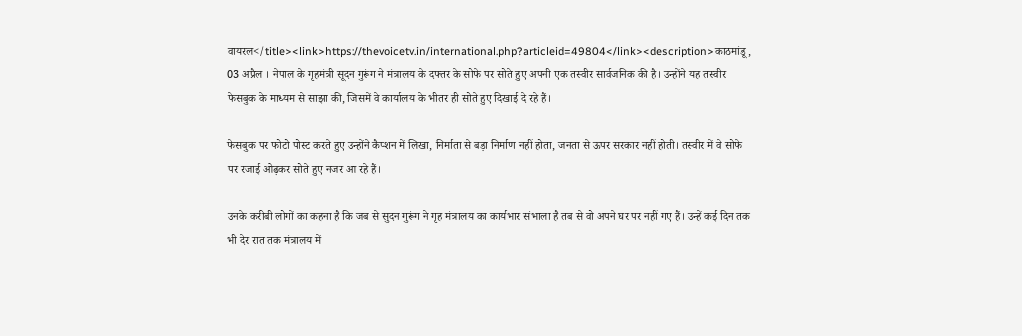वायरल</title><link>https://thevoicetv.in/international.php?articleid=49804</link><description>काठमांडू, 03 अप्रैल । नेपाल के गृहमंत्री सूदन गुरूंग ने मंत्रालय के दफ्तर के सोफे पर सोते हुए अपनी एक तस्वीर सार्वजनिक की है। उन्होंने यह तस्वीर फेसबुक के माध्यम से साझा की, जिसमें वे कार्यालय के भीतर ही सोते हुए दिखाई दे रहे हैं।

फेसबुक पर फोटो पोस्ट करते हुए उन्होंने कैप्शन में लिखा, निर्माता से बड़ा निर्माण नहीं होता, जनता से ऊपर सरकार नहीं होती। तस्वीर में वे सोफे पर रजाई ओढ़कर सोते हुए नजर आ रहे हैं।

उनके करीबी लोगों का कहना है कि जब से सुदन गुरूंग ने गृह मंत्रालय का कार्यभार संभाला है तब से वो अपने घर पर नहीं गए हैं। उन्हें कई दिन तक भी देर रात तक मंत्रालय में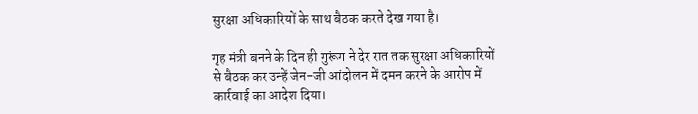सुरक्षा अधिकारियों के साथ बैठक करते देख गया है।

गृह मंत्री बनने के दिन ही गुरूंग ने देर रात तक सुरक्षा अधिकारियों से बैठक कर उन्हें जेन-जी आंदोलन में दमन करने के आरोप में कार्रवाई का आदेश दिया।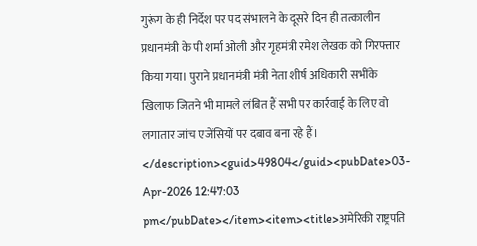गुरूंग के ही निर्देश पर पद संभालने के दूसरे दिन ही तत्कालीन प्रधानमंत्री के पी शर्मा ओली और गृहमंत्री रमेश लेखक को गिरफ्तार किया गया। पुराने प्रधानमंत्री मंत्री नेता शीर्ष अधिकारी सभींके खिलाफ जितने भी मामले लंबित हैं सभी पर कार्रवाई के लिए वो लगातार जांच एजेंसियों पर दबाव बना रहे हैं। </description><guid>49804</guid><pubDate>03-Apr-2026 12:47:03 pm</pubDate></item><item><title>अमेरिकी राष्ट्रपति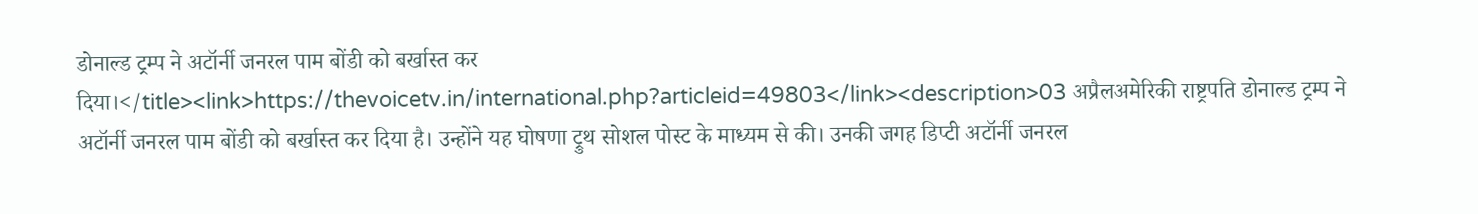डोनाल्ड ट्रम्प ने अटॉर्नी जनरल पाम बोंडी को बर्खास्त कर दिया।</title><link>https://thevoicetv.in/international.php?articleid=49803</link><description>03 अप्रैलअमेरिकी राष्ट्रपति डोनाल्ड ट्रम्प ने अटॉर्नी जनरल पाम बोंडी को बर्खास्त कर दिया है। उन्होंने यह घोषणा ट्रुथ सोशल पोस्ट के माध्यम से की। उनकी जगह डिप्टी अटॉर्नी जनरल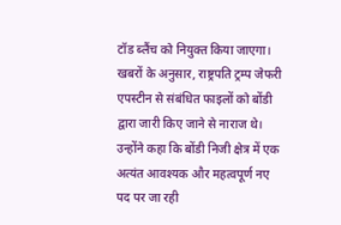टॉड ब्लैंच को नियुक्त किया जाएगा। खबरों के अनुसार, राष्ट्रपति ट्रम्प जेफरी एपस्टीन से संबंधित फाइलों को बोंडी द्वारा जारी किए जाने से नाराज थे। उन्होंने कहा कि बोंडी निजी क्षेत्र में एक अत्यंत आवश्यक और महत्वपूर्ण नए पद पर जा रही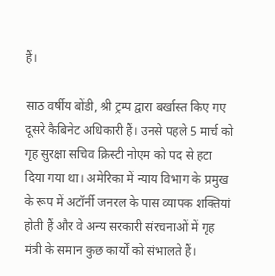हैं।

साठ वर्षीय बोंडी, श्री ट्रम्प द्वारा बर्खास्त किए गए दूसरे कैबिनेट अधिकारी हैं। उनसे पहले 5 मार्च को गृह सुरक्षा सचिव क्रिस्टी नोएम को पद से हटा दिया गया था। अमेरिका में न्याय विभाग के प्रमुख के रूप में अटॉर्नी जनरल के पास व्यापक शक्तियां होती हैं और वे अन्य सरकारी संरचनाओं में गृह मंत्री के समान कुछ कार्यों को संभालते हैं।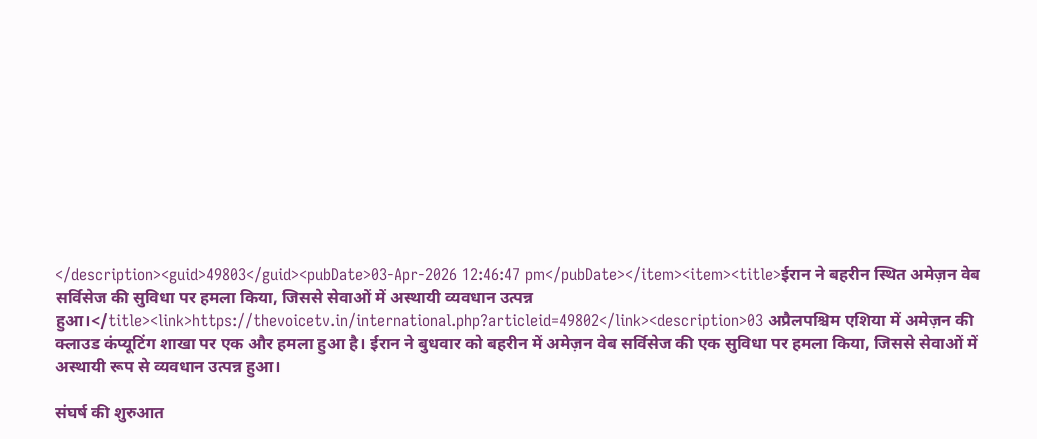</description><guid>49803</guid><pubDate>03-Apr-2026 12:46:47 pm</pubDate></item><item><title>ईरान ने बहरीन स्थित अमेज़न वेब सर्विसेज की सुविधा पर हमला किया, जिससे सेवाओं में अस्थायी व्यवधान उत्पन्न हुआ।</title><link>https://thevoicetv.in/international.php?articleid=49802</link><description>03 अप्रैलपश्चिम एशिया में अमेज़न की क्लाउड कंप्यूटिंग शाखा पर एक और हमला हुआ है। ईरान ने बुधवार को बहरीन में अमेज़न वेब सर्विसेज की एक सुविधा पर हमला किया, जिससे सेवाओं में अस्थायी रूप से व्यवधान उत्पन्न हुआ।

संघर्ष की शुरुआत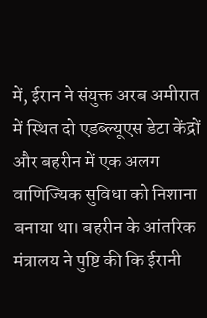में, ईरान ने संयुक्त अरब अमीरात में स्थित दो एडब्ल्यूएस डेटा केंद्रों और बहरीन में एक अलग वाणिज्यिक सुविधा को निशाना बनाया था। बहरीन के आंतरिक मंत्रालय ने पुष्टि की कि ईरानी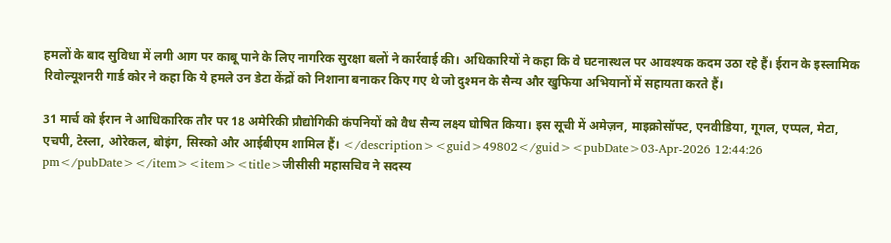हमलों के बाद सुविधा में लगी आग पर काबू पाने के लिए नागरिक सुरक्षा बलों ने कार्रवाई की। अधिकारियों ने कहा कि वे घटनास्थल पर आवश्यक कदम उठा रहे हैं। ईरान के इस्लामिक रिवोल्यूशनरी गार्ड कोर ने कहा कि ये हमले उन डेटा केंद्रों को निशाना बनाकर किए गए थे जो दुश्मन के सैन्य और खुफिया अभियानों में सहायता करते हैं।

31 मार्च को ईरान ने आधिकारिक तौर पर 18 अमेरिकी प्रौद्योगिकी कंपनियों को वैध सैन्य लक्ष्य घोषित किया। इस सूची में अमेज़न, माइक्रोसॉफ्ट, एनवीडिया, गूगल, एप्पल, मेटा, एचपी, टेस्ला, ओरेकल, बोइंग, सिस्को और आईबीएम शामिल हैं। </description><guid>49802</guid><pubDate>03-Apr-2026 12:44:26 pm</pubDate></item><item><title>जीसीसी महासचिव ने सदस्य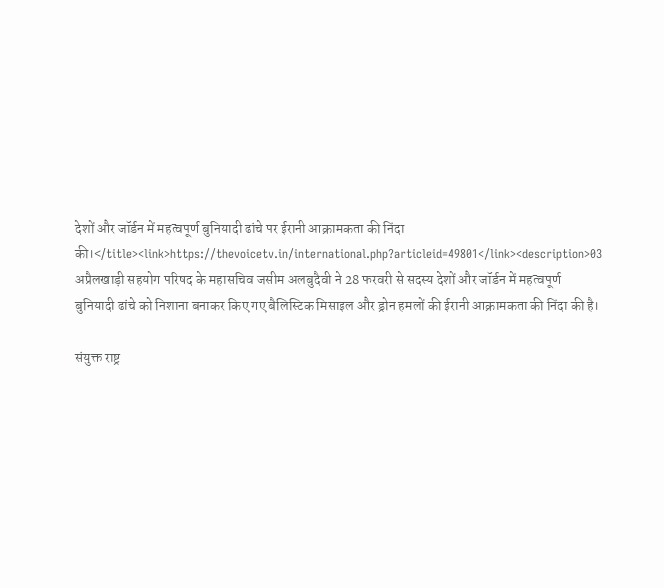देशों और जॉर्डन में महत्वपूर्ण बुनियादी ढांचे पर ईरानी आक्रामकता की निंदा की।</title><link>https://thevoicetv.in/international.php?articleid=49801</link><description>03 अप्रैलखाड़ी सहयोग परिषद के महासचिव जसीम अलबुदैवी ने 28 फरवरी से सदस्य देशों और जॉर्डन में महत्वपूर्ण बुनियादी ढांचे को निशाना बनाकर किए गए बैलिस्टिक मिसाइल और ड्रोन हमलों की ईरानी आक्रामकता की निंदा की है।

संयुक्त राष्ट्र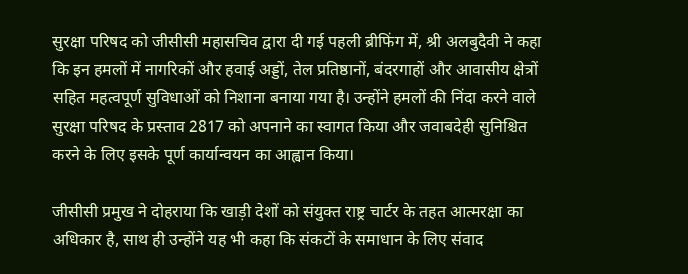सुरक्षा परिषद को जीसीसी महासचिव द्वारा दी गई पहली ब्रीफिंग में, श्री अलबुदैवी ने कहा कि इन हमलों में नागरिकों और हवाई अड्डों, तेल प्रतिष्ठानों, बंदरगाहों और आवासीय क्षेत्रों सहित महत्वपूर्ण सुविधाओं को निशाना बनाया गया है। उन्होंने हमलों की निंदा करने वाले सुरक्षा परिषद के प्रस्ताव 2817 को अपनाने का स्वागत किया और जवाबदेही सुनिश्चित करने के लिए इसके पूर्ण कार्यान्वयन का आह्वान किया।

जीसीसी प्रमुख ने दोहराया कि खाड़ी देशों को संयुक्त राष्ट्र चार्टर के तहत आत्मरक्षा का अधिकार है, साथ ही उन्होंने यह भी कहा कि संकटों के समाधान के लिए संवाद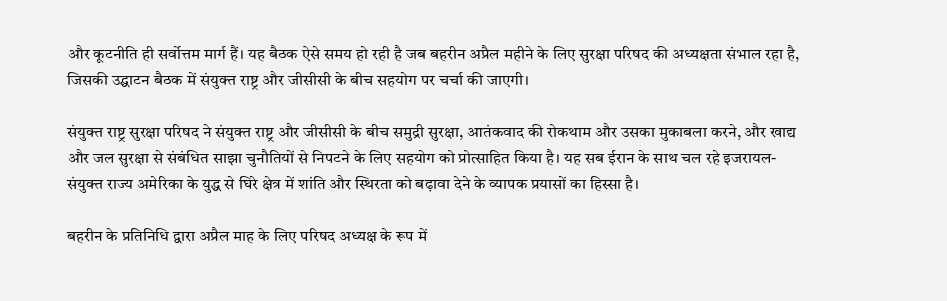और कूटनीति ही सर्वोत्तम मार्ग हैं। यह बैठक ऐसे समय हो रही है जब बहरीन अप्रैल महीने के लिए सुरक्षा परिषद की अध्यक्षता संभाल रहा है, जिसकी उद्घाटन बैठक में संयुक्त राष्ट्र और जीसीसी के बीच सहयोग पर चर्चा की जाएगी।

संयुक्त राष्ट्र सुरक्षा परिषद ने संयुक्त राष्ट्र और जीसीसी के बीच समुद्री सुरक्षा, आतंकवाद की रोकथाम और उसका मुकाबला करने, और खाद्य और जल सुरक्षा से संबंधित साझा चुनौतियों से निपटने के लिए सहयोग को प्रोत्साहित किया है। यह सब ईरान के साथ चल रहे इजरायल-संयुक्त राज्य अमेरिका के युद्ध से घिरे क्षेत्र में शांति और स्थिरता को बढ़ावा देने के व्यापक प्रयासों का हिस्सा है।

बहरीन के प्रतिनिधि द्वारा अप्रैल माह के लिए परिषद अध्यक्ष के रूप में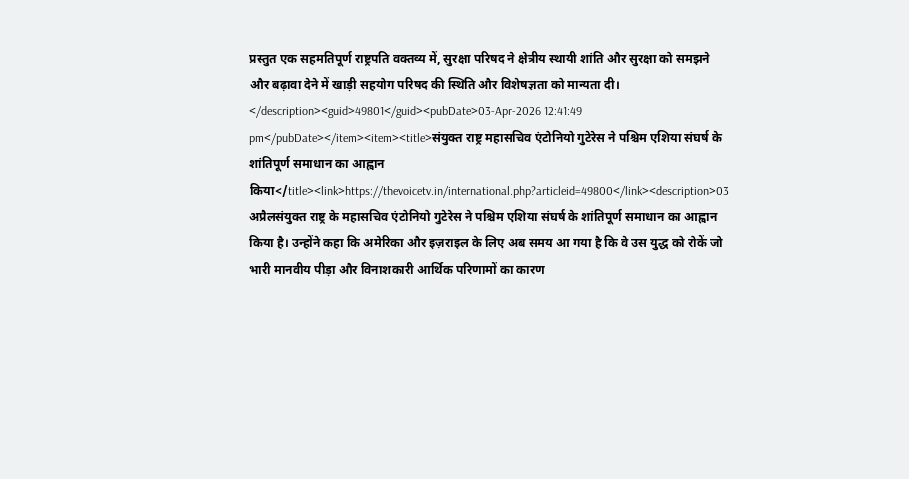प्रस्तुत एक सहमतिपूर्ण राष्ट्रपति वक्तव्य में, सुरक्षा परिषद ने क्षेत्रीय स्थायी शांति और सुरक्षा को समझने और बढ़ावा देने में खाड़ी सहयोग परिषद की स्थिति और विशेषज्ञता को मान्यता दी। </description><guid>49801</guid><pubDate>03-Apr-2026 12:41:49 pm</pubDate></item><item><title>संयुक्त राष्ट्र महासचिव एंटोनियो गुटेरेस ने पश्चिम एशिया संघर्ष के शांतिपूर्ण समाधान का आह्वान किया</title><link>https://thevoicetv.in/international.php?articleid=49800</link><description>03 अप्रैलसंयुक्त राष्ट्र के महासचिव एंटोनियो गुटेरेस ने पश्चिम एशिया संघर्ष के शांतिपूर्ण समाधान का आह्वान किया है। उन्होंने कहा कि अमेरिका और इज़राइल के लिए अब समय आ गया है कि वे उस युद्ध को रोकें जो भारी मानवीय पीड़ा और विनाशकारी आर्थिक परिणामों का कारण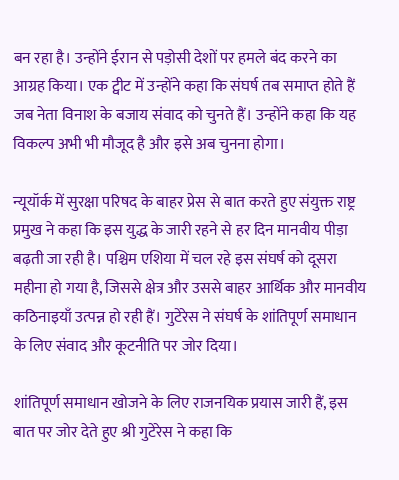बन रहा है। उन्होंने ईरान से पड़ोसी देशों पर हमले बंद करने का आग्रह किया। एक ट्वीट में उन्होंने कहा कि संघर्ष तब समाप्त होते हैं जब नेता विनाश के बजाय संवाद को चुनते हैं। उन्होंने कहा कि यह विकल्प अभी भी मौजूद है और इसे अब चुनना होगा।

न्यूयॉर्क में सुरक्षा परिषद के बाहर प्रेस से बात करते हुए संयुक्त राष्ट्र प्रमुख ने कहा कि इस युद्ध के जारी रहने से हर दिन मानवीय पीड़ा बढ़ती जा रही है। पश्चिम एशिया में चल रहे इस संघर्ष को दूसरा महीना हो गया है, जिससे क्षेत्र और उससे बाहर आर्थिक और मानवीय कठिनाइयाँ उत्पन्न हो रही हैं। गुटेरेस ने संघर्ष के शांतिपूर्ण समाधान के लिए संवाद और कूटनीति पर जोर दिया।

शांतिपूर्ण समाधान खोजने के लिए राजनयिक प्रयास जारी हैं, इस बात पर जोर देते हुए श्री गुटेरेस ने कहा कि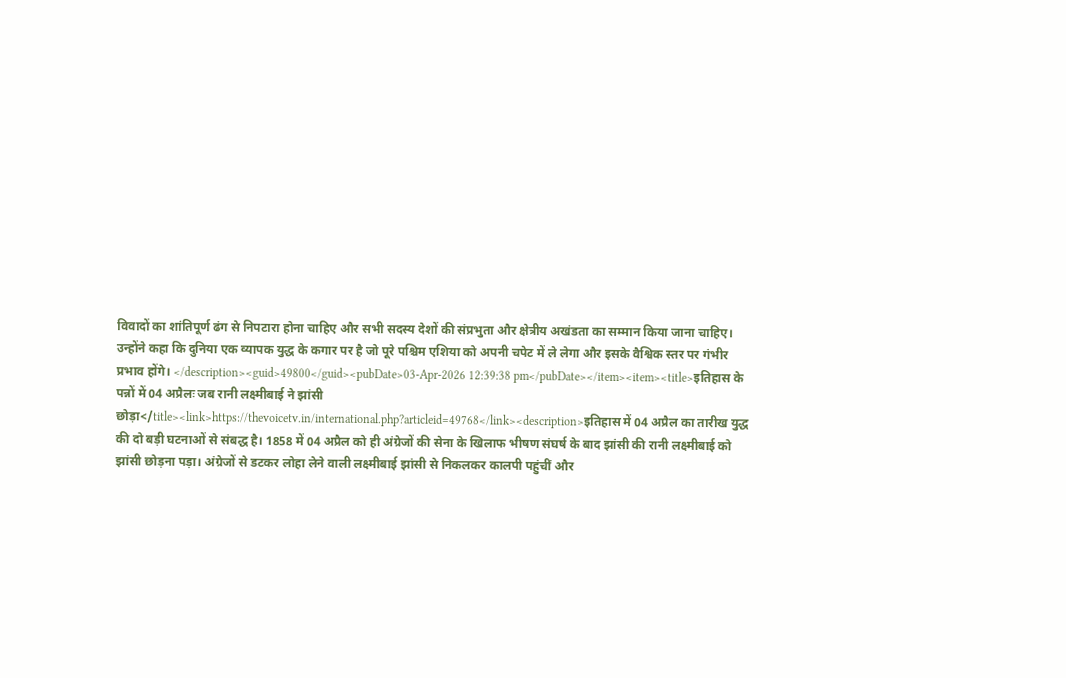विवादों का शांतिपूर्ण ढंग से निपटारा होना चाहिए और सभी सदस्य देशों की संप्रभुता और क्षेत्रीय अखंडता का सम्मान किया जाना चाहिए। उन्होंने कहा कि दुनिया एक व्यापक युद्ध के कगार पर है जो पूरे पश्चिम एशिया को अपनी चपेट में ले लेगा और इसके वैश्विक स्तर पर गंभीर प्रभाव होंगे। </description><guid>49800</guid><pubDate>03-Apr-2026 12:39:38 pm</pubDate></item><item><title>इतिहास के पन्नों में 04 अप्रैलः जब रानी लक्ष्मीबाई ने झांसी छोड़ा</title><link>https://thevoicetv.in/international.php?articleid=49768</link><description>इतिहास में 04 अप्रैल का तारीख युद्ध की दो बड़ी घटनाओं से संबद्ध है। 1858 में 04 अप्रैल को ही अंग्रेजों की सेना के खिलाफ भीषण संघर्ष के बाद झांसी की रानी लक्ष्मीबाई को झांसी छोड़ना पड़ा। अंग्रेजों से डटकर लोहा लेने वाली लक्ष्मीबाई झांसी से निकलकर कालपी पहुंचीं और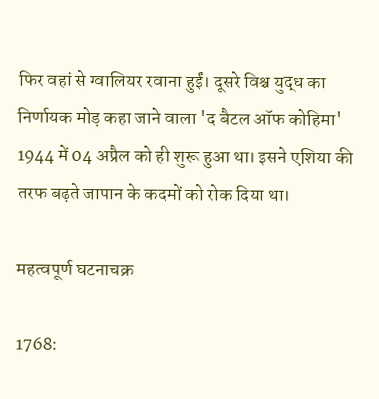फिर वहां से ग्वालियर रवाना हुईं। दूसरे विश्च युद्ध का निर्णायक मोड़ कहा जाने वाला 'द बैटल ऑफ कोहिमा' 1944 में 04 अप्रैल को ही शुरू हुआ था। इसने एशिया की तरफ बढ़ते जापान के कदमों को रोक दिया था।

महत्वपूर्ण घटनाचक्र

1768: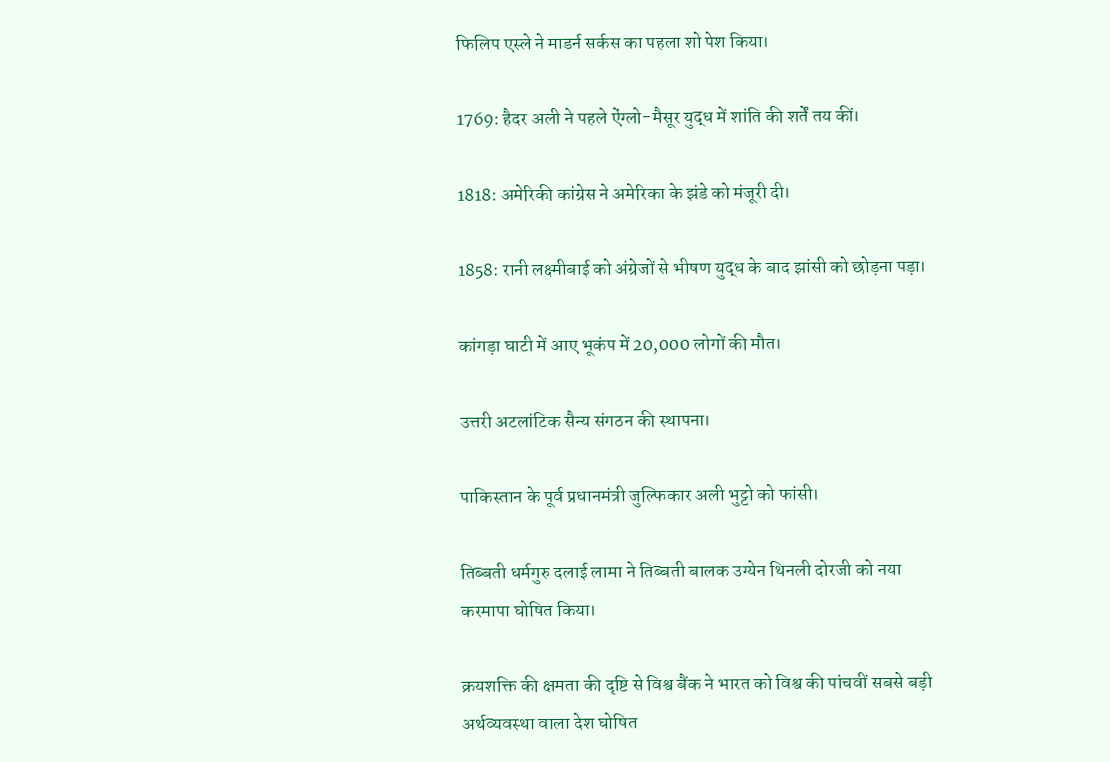फिलिप एस्ले ने माडर्न सर्कस का पहला शो पेश किया।

1769: हैदर अली ने पहले ऐंग्लो-मैसूर युद्ध में शांति की शर्तें तय कीं।

1818: अमेरिकी कांग्रेस ने अमेरिका के झंडे को मंजूरी दी।

1858: रानी लक्ष्मीबाई को अंग्रेजों से भीषण युद्ध के बाद झांसी को छोड़ना पड़ा।

कांगड़ा घाटी में आए भूकंप में 20,000 लोगों की मौत।

उत्तरी अटलांटिक सैन्य संगठन की स्थापना।

पाकिस्तान के पूर्व प्रधानमंत्री जुल्फिकार अली भुट्टो को फांसी।

तिब्बती धर्मगुरु दलाई लामा ने तिब्बती बालक उग्येन थिनली दोरजी को नया करमापा घोषित किया।

क्रयशक्ति की क्षमता की दृष्टि से विश्व बैंक ने भारत को विश्व की पांचवीं सबसे बड़ी अर्थव्यवस्था वाला देश घोषित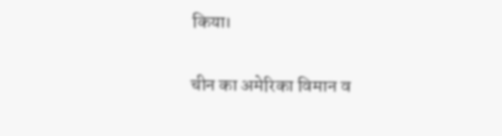किया।

चीन का अमेरिका विमान व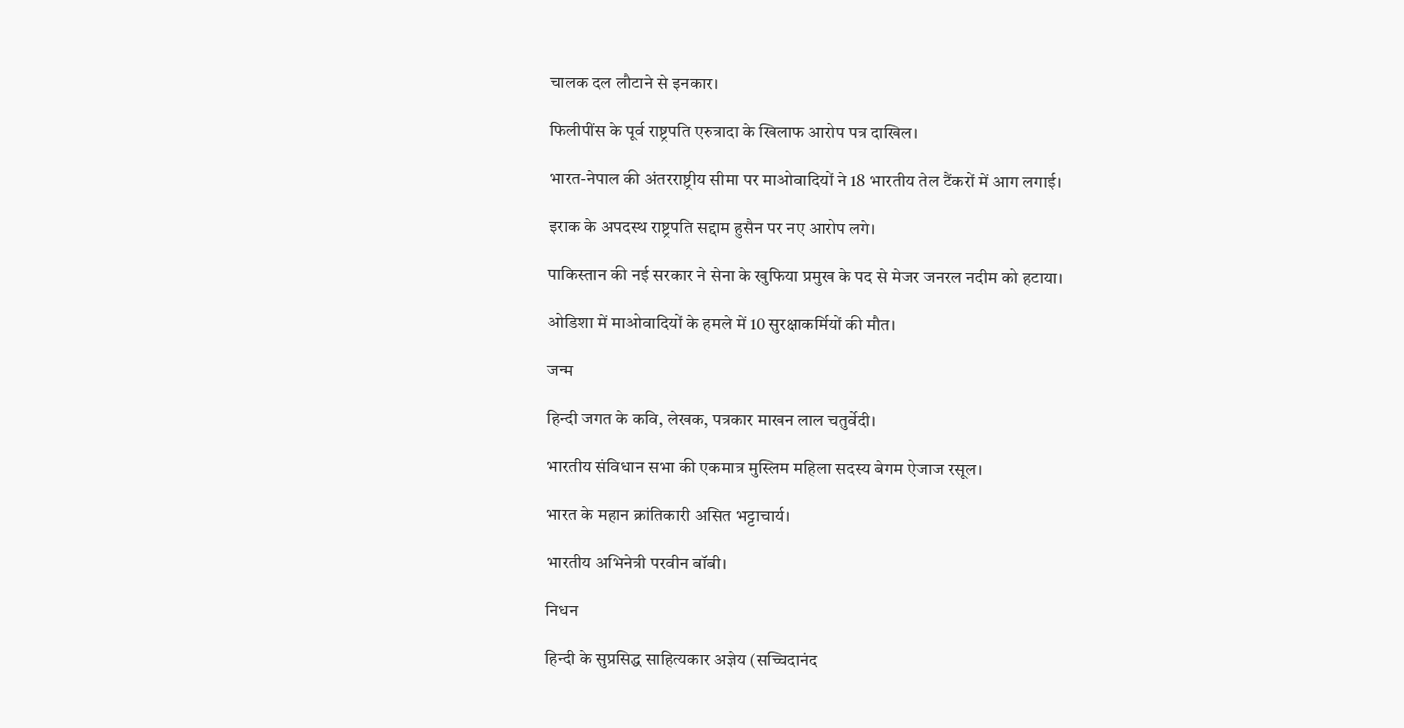चालक दल लौटाने से इनकार।

फिलीपींस के पूर्व राष्ट्रपति एरुत्रादा के खिलाफ आरोप पत्र दाखिल।

भारत-नेपाल की अंतरराष्ट्रीय सीमा पर माओवादियों ने 18 भारतीय तेल टैंकरों में आग लगाई।

इराक के अपदस्थ राष्ट्रपति सद्दाम हुसैन पर नए आरोप लगे।

पाकिस्तान की नई सरकार ने सेना के खुफिया प्रमुख के पद से मेजर जनरल नदीम को हटाया।

ओडिशा में माओवादियों के हमले में 10 सुरक्षाकर्मियों की मौत।

जन्म

हिन्दी जगत के कवि, लेखक, पत्रकार माखन लाल चतुर्वेदी।

भारतीय संविधान सभा की एकमात्र मुस्लिम महिला सदस्य बेगम ऐजाज रसूल।

भारत के महान क्रांतिकारी असित भट्टाचार्य।

भारतीय अभिनेत्री परवीन बॉबी।

निधन

हिन्दी के सुप्रसिद्ध साहित्यकार अज्ञेय (सच्चिदानंद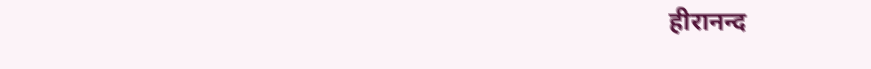हीरानन्द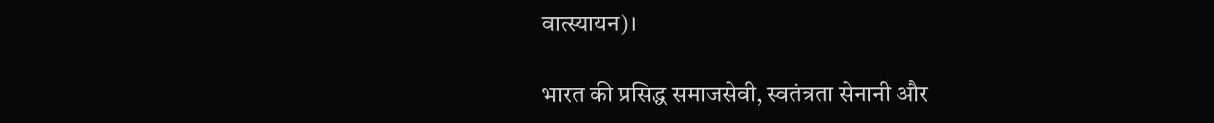वात्स्यायन)।

भारत की प्रसिद्ध समाजसेवी, स्वतंत्रता सेनानी और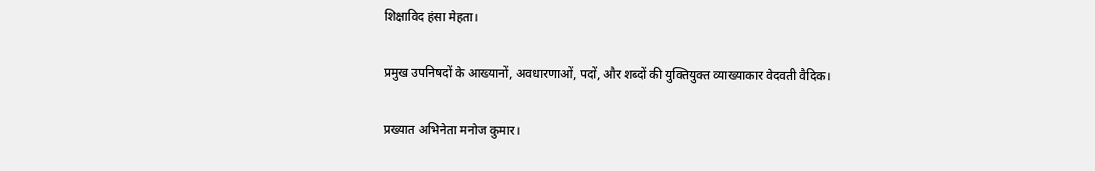शिक्षाविद हंसा मेहता।

प्रमुख उपनिषदों के आख्यानों, अवधारणाओं, पदों, और शब्दों की युक्तियुक्त व्याख्याकार वेदवती वैदिक।

प्रख्यात अभिनेता मनोज कुमार।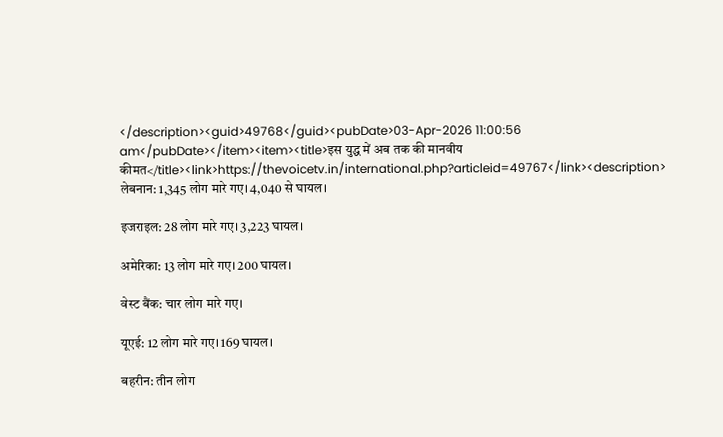</description><guid>49768</guid><pubDate>03-Apr-2026 11:00:56 am</pubDate></item><item><title>इस युद्ध में अब तक की मानवीय कीमत</title><link>https://thevoicetv.in/international.php?articleid=49767</link><description>
लेबनान: 1,345 लोग मारे गए। 4,040 से घायल।

इजराइल: 28 लोग मारे गए। 3,223 घायल।

अमेरिका: 13 लोग मारे गए। 200 घायल।

वेस्ट बैंक: चार लोग मारे गए।

यूएई: 12 लोग मारे गए। 169 घायल।

बहरीन: तीन लोग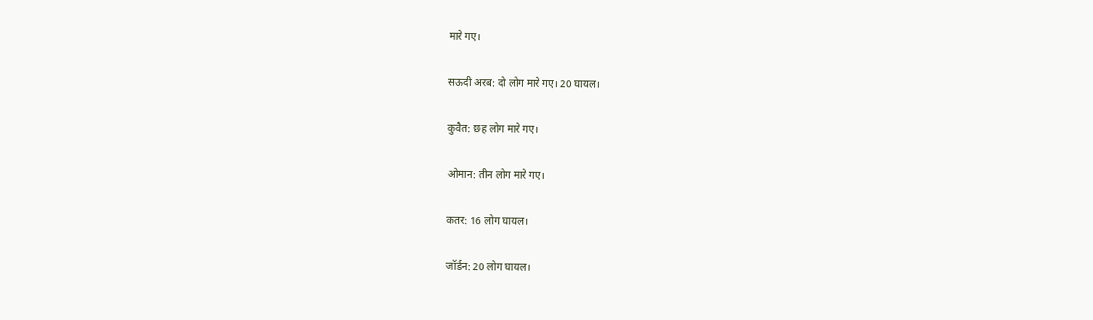मारे गए।

सऊदी अरब: दो लोग मारे गए। 20 घायल।

कुवैत: छह लोग मारे गए।

ओमान: तीन लोग मारे गए।

कतर: 16 लोग घायल।

जॉर्डन: 20 लोग घायल।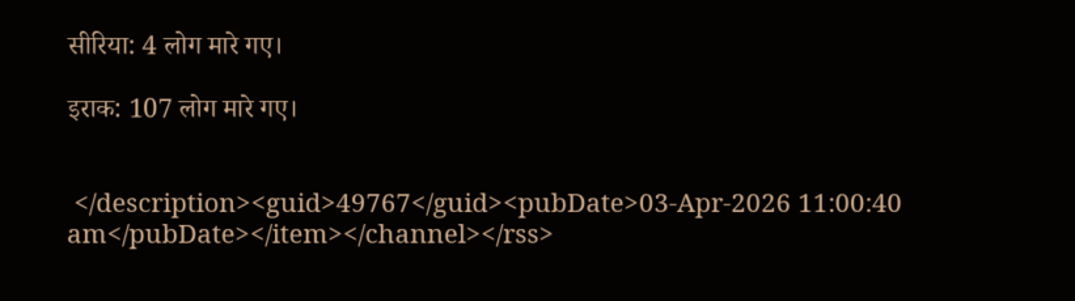सीरिया: 4 लोग मारे गए।

इराक: 107 लोग मारे गए।


 </description><guid>49767</guid><pubDate>03-Apr-2026 11:00:40 am</pubDate></item></channel></rss>